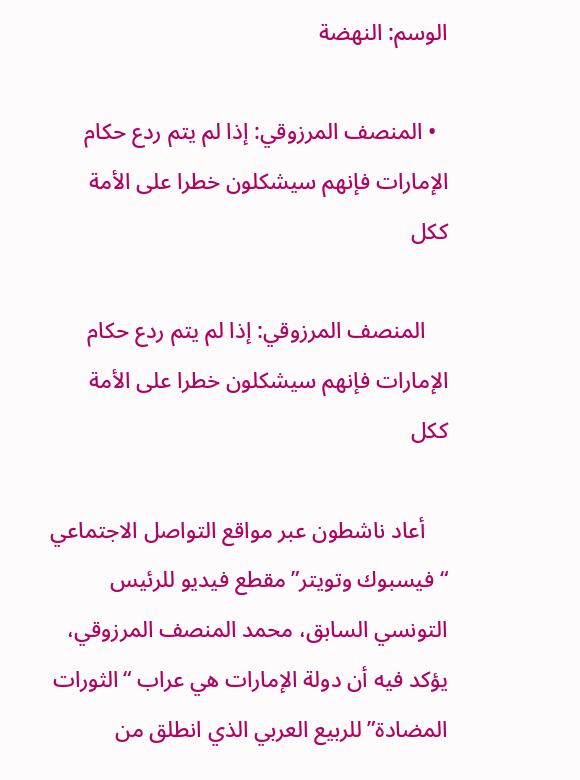الوسم: النهضة

  • المنصف المرزوقي: إذا لم يتم ردع حكام الإمارات فإنهم سيشكلون خطرا على الأمة ككل

    المنصف المرزوقي: إذا لم يتم ردع حكام الإمارات فإنهم سيشكلون خطرا على الأمة ككل

    أعاد ناشطون عبر مواقع التواصل الاجتماعي “فيسبوك وتويتر” مقطع فيديو للرئيس التونسي السابق، محمد المنصف المرزوقي، يؤكد فيه أن دولة الإمارات هي عراب “الثورات المضادة” للربيع العربي الذي انطلق من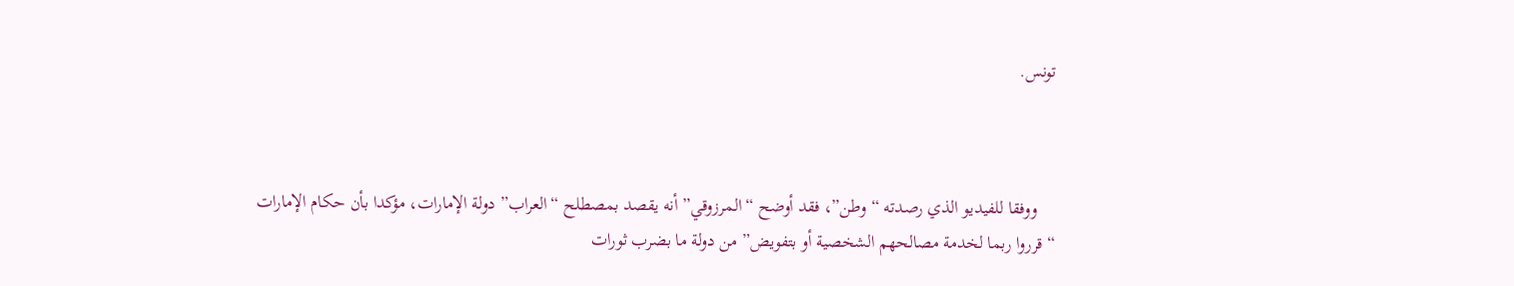تونس.



    ووفقا للفيديو الذي رصدته “وطن”، فقد أوضح “المرزوقي” أنه يقصد بمصطلح “العراب” دولة الإمارات، مؤكدا بأن حكام الإمارات “قرروا ربما لخدمة مصالحهم الشخصية أو بتفويض” من دولة ما بضرب ثورات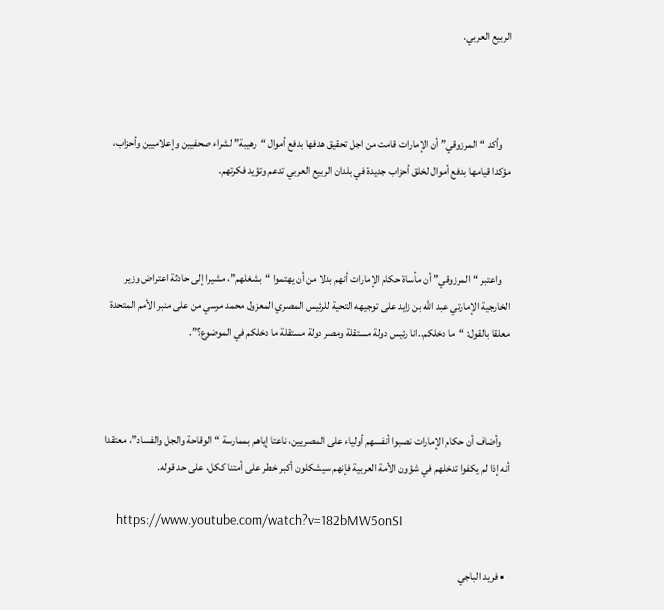الربيع العربي.



    وأكد “المرزوقي” أن الإمارات قامت من اجل تحقيق هدفها بدفع أموال “رهيبة” لشراء صحفيين وإعلاميين وأحزاب، مؤكدا قيامها بدفع أموال لخلق أحزاب جديدة في بلدان الربيع العربي تدعم وتؤيد فكرتهم.



    واعتبر “المرزوقي” أن مأساة حكام الإمارات أنهم بدلا من أن يهتموا “بشغلهم”، مشيرا إلى حادثة اعتراض وزير الخارجية الإمارتي عبد الله بن زايد على توجيهه التحية للرئيس المصري المعزول محمد مرسي من على منبر الأمم المتحدة معلقا بالقول: “ما دخلكم..انا رئيس دولة مستقلة ومصر دولة مستقلة ما دخلكم في الموضوع؟”.



    وأضاف أن حكام الإمارات نصبوا أنفسهم أولياء على المصريين، ناعتا إياهم بممارسة “الوقاحة والجل والفساد”، معتقدا أنه إذا لم يكفوا تدخلهم في شؤون الأمة العربية فإنهم سيشكلون أكبر خطر على أمتنا ككل، على حد قوله.

    https://www.youtube.com/watch?v=182bMW5onSI

  • فريد الباجي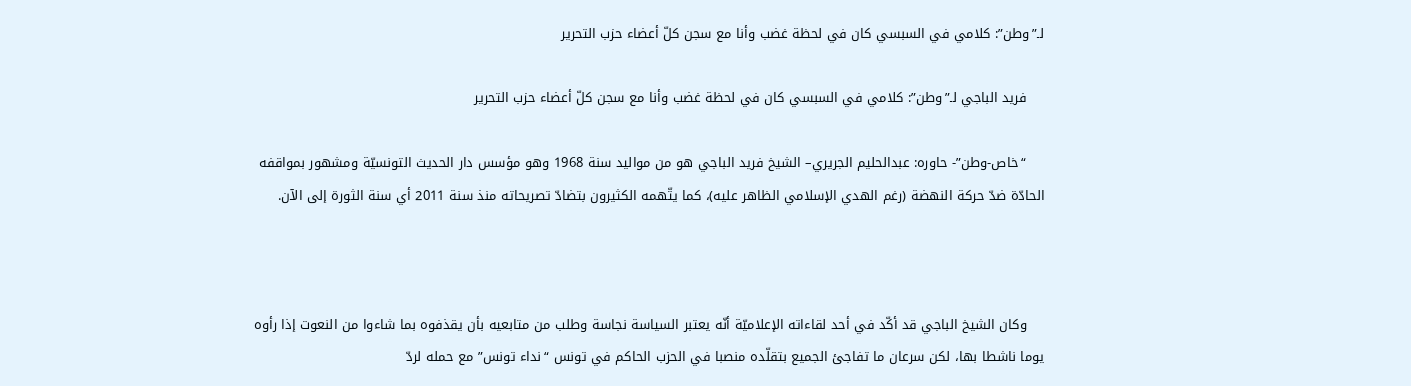لـ”وطن”: كلامي في السبسي كان في لحظة غضب وأنا مع سجن كلّ أعضاء حزب التحرير

    فريد الباجي لـ”وطن”: كلامي في السبسي كان في لحظة غضب وأنا مع سجن كلّ أعضاء حزب التحرير

    “خاص-وطن”- حاوره: عبدالحليم الجريري– الشيخ فريد الباجي هو من مواليد سنة 1968 وهو مؤسس دار الحديث التونسيّة ومشهور بمواقفه الحادّة ضدّ حركة النهضة (رغم الهدي الإسلامي الظاهر عليه)، كما يتّهمه الكثيرون بتضادّ تصريحاته منذ سنة 2011 أي سنة الثورة إلى الآن.



    وكان الشيخ الباجي قد أكّد في أحد لقاءاته الإعلاميّة أنّه يعتبر السياسة نجاسة وطلب من متابعيه بأن يقذفوه بما شاءوا من النعوت إذا رأوه يوما ناشطا بها، لكن سرعان ما تفاجئ الجميع بتقلّده منصبا في الحزب الحاكم في تونس “نداء تونس” مع حمله لردّ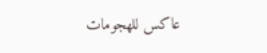عاكس للهجومات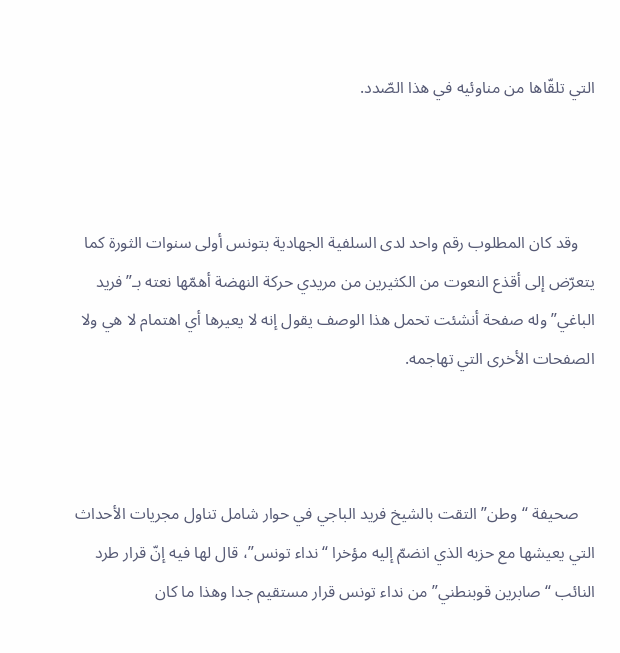التي تلقّاها من مناوئيه في هذا الصّدد.



    وقد كان المطلوب رقم واحد لدى السلفية الجهادية بتونس أولى سنوات الثورة كما يتعرّض إلى أقذع النعوت من الكثيرين من مريدي حركة النهضة أهمّها نعته بـ”فريد الباغي” وله صفحة أنشئت تحمل هذا الوصف يقول إنه لا يعيرها أي اهتمام لا هي ولا الصفحات الأخرى التي تهاجمه.



    صحيفة “وطن” التقت بالشيخ فريد الباجي في حوار شامل تناول مجريات الأحداث التي يعيشها مع حزبه الذي انضمّ إليه مؤخرا “نداء تونس”، قال لها فيه إنّ قرار طرد النائب “صابرين قوبنطني” من نداء تونس قرار مستقيم جدا وهذا ما كان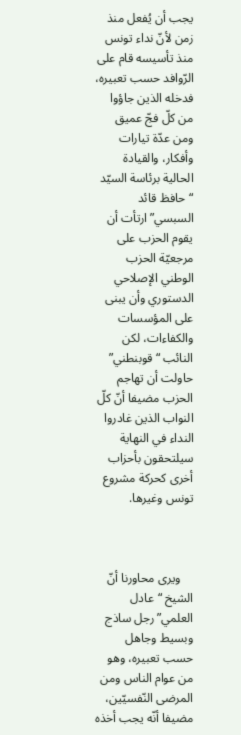يجب أن يُفعل منذ زمن لأنّ نداء تونس منذ تأسيسه قام على الرّوافد حسب تعبيره، فدخله الذين جاؤوا من كلّ فجّ عميق ومن عدّة تيارات وأفكار، والقيادة الحالية برئاسة السيّد “حافظ قائد السبسي” ارتأت أن يقوم الحزب على مرجعيّة الحزب الوطني الإصلاحي الدستوري وأن يبنى على المؤسسات والكفاءات، لكن النائب “قوبنطني” حاولت أن تهاجم الحزب مضيفا أنّ كلّ النواب الذين غادروا النداء في النهاية سيلتحقون بأحزاب أخرى كحركة مشروع تونس وغيرها.



    ويرى محاورنا أنّ الشيخ “عادل العلمي” رجل ساذج وبسيط وجاهل حسب تعبيره، وهو من عوام الناس ومن المرضى النّفسيّين، مضيفا أنّه يجب أخذه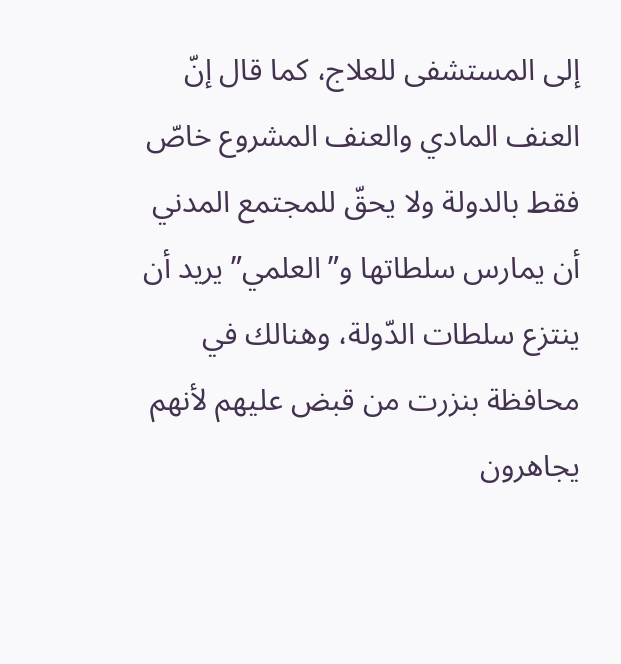إلى المستشفى للعلاج، كما قال إنّ العنف المادي والعنف المشروع خاصّ فقط بالدولة ولا يحقّ للمجتمع المدني أن يمارس سلطاتها و”العلمي” يريد أن ينتزع سلطات الدّولة، وهنالك في محافظة بنزرت من قبض عليهم لأنهم يجاهرون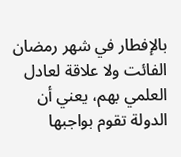بالإفطار في شهر رمضان الفائت ولا علاقة لعادل العلمي بهم، يعني أن الدولة تقوم بواجبها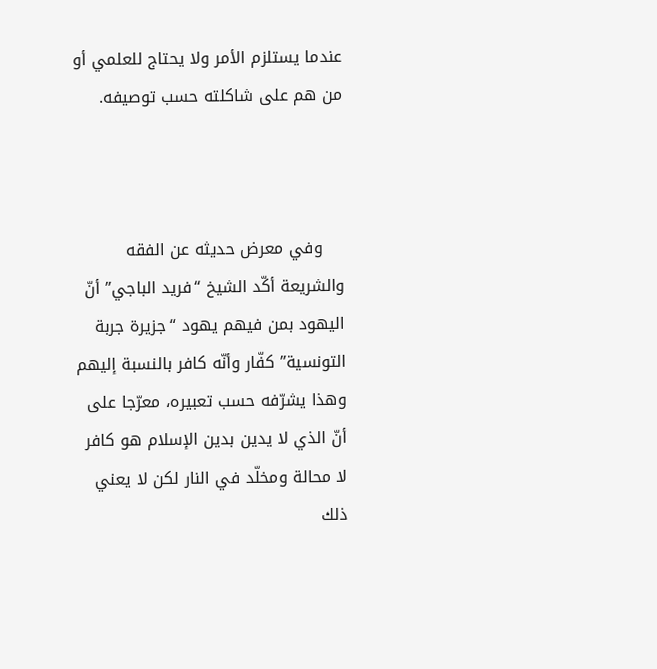عندما يستلزم الأمر ولا يحتاج للعلمي أو من هم على شاكلته حسب توصيفه.



    وفي معرض حديثه عن الفقه والشريعة أكّد الشيخ “فريد الباجي” أنّ اليهود بمن فيهم يهود “جزيرة جربة التونسية” كفّار وأنّه كافر بالنسبة إليهم وهذا يشرّفه حسب تعبيره، معرّجا على أنّ الذي لا يدين بدين الإسلام هو كافر لا محالة ومخلّد في النار لكن لا يعني ذلك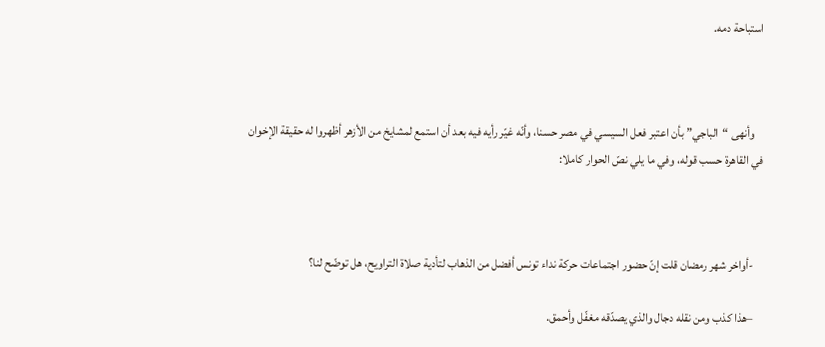استباحة دمه.



    وأنهى “الباجي” بأن اعتبر فعل السيسي في مصر حسنا، وأنّه غيّر رأيه فيه بعد أن استمع لمشايخ من الأزهر أظهروا له حقيقة الإخوان في القاهرة حسب قوله، وفي ما يلي نصّ الحوار كاملا:



    -أواخر شهر رمضان قلت إنّ حضور اجتماعات حركة نداء تونس أفضل من الذهاب لتأدية صلاة التراويح، هل توضّح لنا؟

    –هذا كذب ومن نقله دجال والذي يصدّقه مغفّل وأحمق.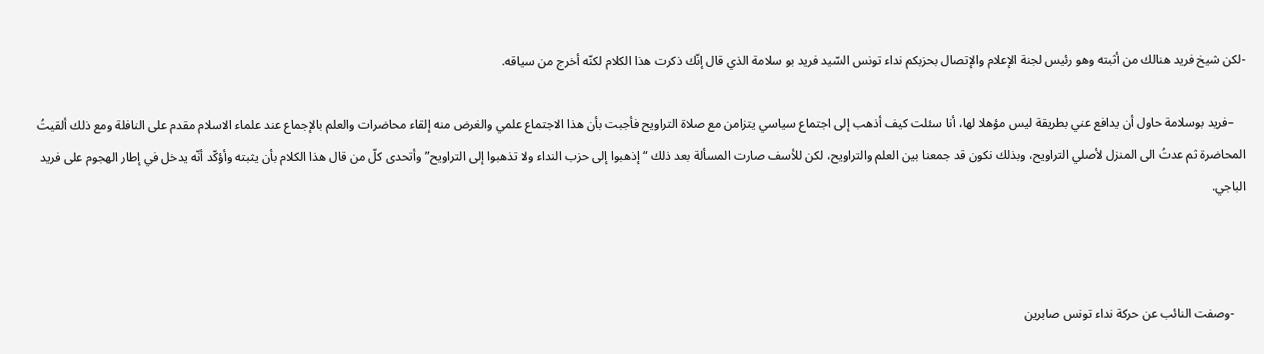-لكن شيخ فريد هنالك من أثبته وهو رئيس لجنة الإعلام والإتصال بحزبكم نداء تونس السّيد فريد بو سلامة الذي قال إنّك ذكرت هذا الكلام لكنّه أخرج من سياقه.

    –فريد بوسلامة حاول أن يدافع عني بطريقة ليس مؤهلا لها، أنا سئلت كيف أذهب إلى اجتماع سياسي يتزامن مع صلاة التراويح فأجبت بأن هذا الاجتماع علمي والغرض منه إلقاء محاضرات والعلم بالإجماع عند علماء الاسلام مقدم على النافلة ومع ذلك ألقيتُ المحاضرة ثم عدتُ الى المنزل لأصلي التراويح، وبذلك نكون قد جمعنا بين العلم والتراويح، لكن للأسف صارت المسألة بعد ذلك “إذهبوا إلى حزب النداء ولا تذهبوا إلى التراويح” وأتحدى كلّ من قال هذا الكلام بأن يثبته وأؤكّد أنّه يدخل في إطار الهجوم على فريد الباجي.



    -وصفت النائب عن حركة نداء تونس صابرين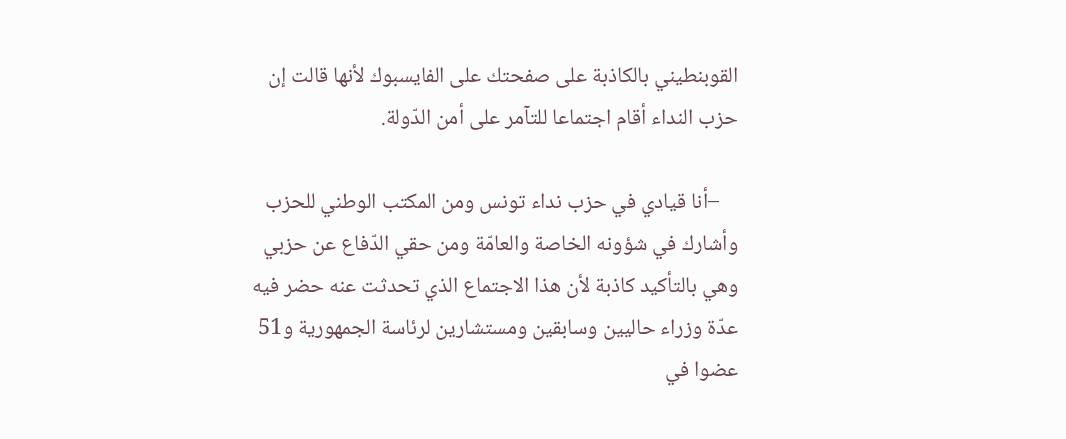القوبنطيني بالكاذبة على صفحتك على الفايسبوك لأنها قالت إن حزب النداء أقام اجتماعا للتآمر على أمن الدّولة.

    –أنا قيادي في حزب نداء تونس ومن المكتب الوطني للحزب وأشارك في شؤونه الخاصة والعامّة ومن حقي الدّفاع عن حزبي وهي بالتأكيد كاذبة لأن هذا الاجتماع الذي تحدثت عنه حضر فيه عدّة وزراء حاليين وسابقين ومستشارين لرئاسة الجمهورية و51 عضوا في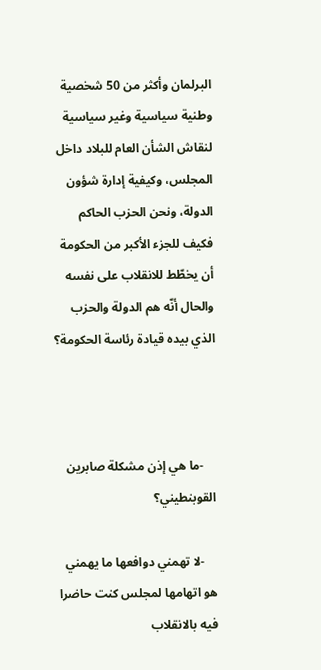البرلمان وأكثر من 50 شخصية وطنية سياسية وغير سياسية لنقاش الشأن العام للبلاد داخل المجلس، وكيفية إدارة شؤون الدولة، ونحن الحزب الحاكم فكيف للجزء الأكبر من الحكومة أن يخطّط للانقلاب على نفسه والحال أنّه هم الدولة والحزب الذي بيده قيادة رئاسة الحكومة؟



    -ما هي إذن مشكلة صابرين القوبنطيني؟

    -لا تهمني دوافعها ما يهمني هو اتهامها لمجلس كنت حاضرا فيه بالانقلاب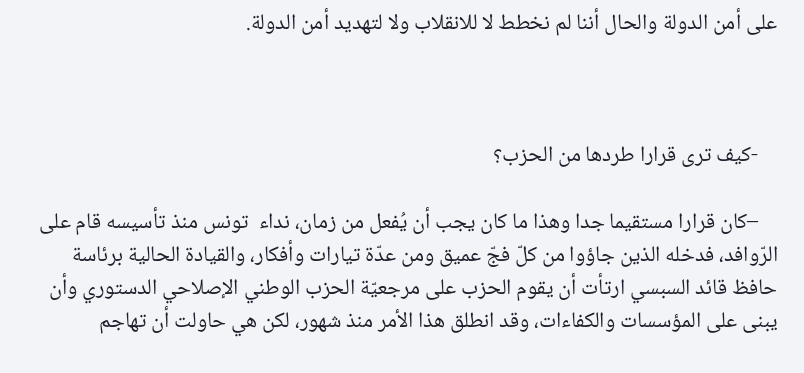على أمن الدولة والحال أننا لم نخطط لا للانقلاب ولا لتهديد أمن الدولة.



    -كيف ترى قرارا طردها من الحزب؟

    –كان قرارا مستقيما جدا وهذا ما كان يجب أن يُفعل من زمان، نداء  تونس منذ تأسيسه قام على الرّوافد، فدخله الذين جاؤوا من كلّ فجّ عميق ومن عدّة تيارات وأفكار، والقيادة الحالية برئاسة حافظ قائد السبسي ارتأت أن يقوم الحزب على مرجعيّة الحزب الوطني الإصلاحي الدستوري وأن يبنى على المؤسسات والكفاءات، وقد انطلق هذا الأمر منذ شهور، لكن هي حاولت أن تهاجم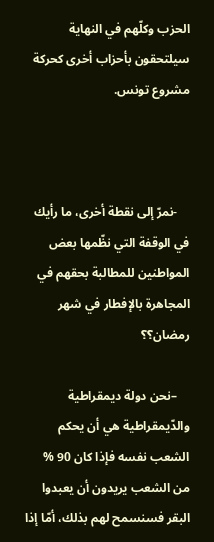الحزب وكلّهم في النهاية سيلتحقون بأحزاب أخرى كحركة مشروع تونس.



    -نمرّ إلى نقطة أخرى، ما رأيك في الوقفة التي نظّمها بعض المواطنين للمطالبة بحقهم في المجاهرة بالإفطار في شهر رمضان؟؟

    –نحن دولة ديمقراطية والدّيمقراطية هي أن يحكم الشعب نفسه فإذا كان 90 % من الشعب يريدون أن يعبدوا البقر فسنسمح لهم بذلك، أمّا إذا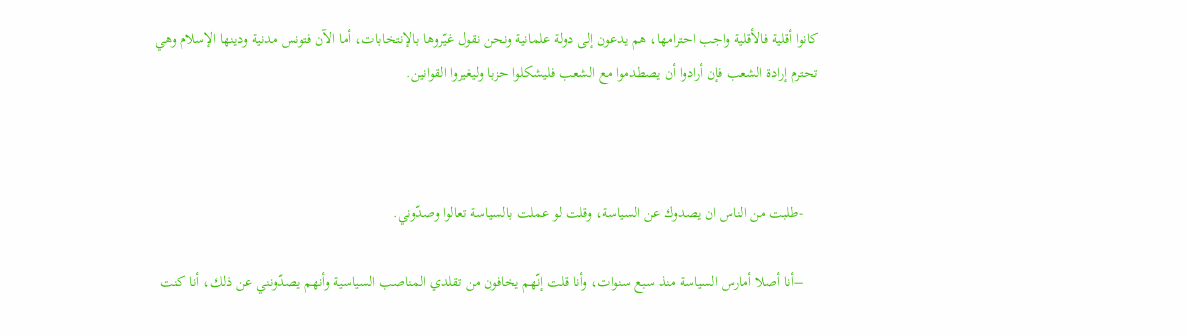كانوا أقلية فالأقلية واجب احترامها، هم يدعون إلى دولة علمانية ونحن نقول غيّروها بالإنتخابات، أما الآن فتونس مدنية ودينها الإسلام وهي تحترم إرادة الشعب فإن أرادوا أن يصطدموا مع الشعب فليشكلوا حزبا وليغيروا القوانين.



    -طلبت من الناس ان يصدوك عن السياسة، وقلت لو عملت بالسياسة تعالوا وصدّوني.

    –أنا أصلا أمارس السياسة منذ سبع سنوات، وأنا قلت إنّهم يخافون من تقلدي المناصب السياسية وأنهم يصدّونني عن ذلك، أنا كنت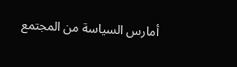أمارس السياسة من المجتمع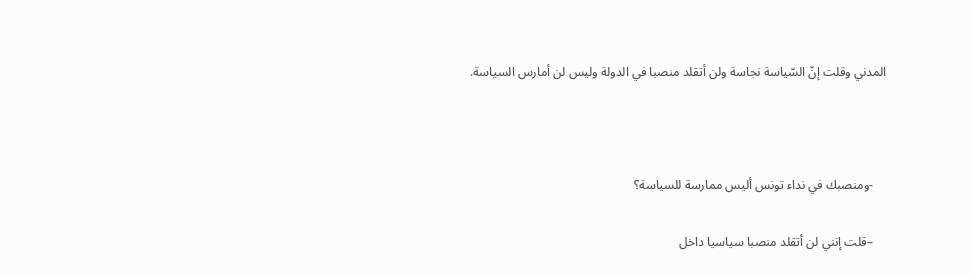المدني وقلت إنّ السّياسة نجاسة ولن أتقلد منصبا في الدولة وليس لن أمارس السياسة.



    -ومنصبك في نداء تونس أليس ممارسة للسياسة؟

    –قلت إنني لن أتقلد منصبا سياسيا داخل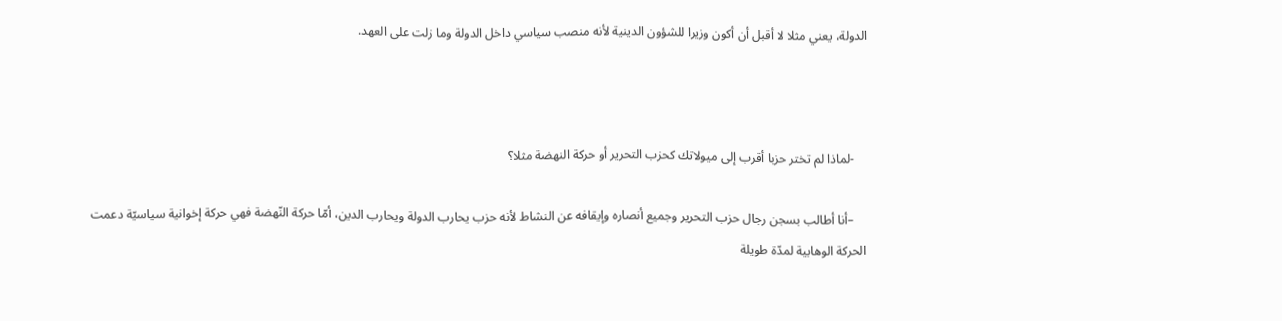الدولة، يعني مثلا لا أقبل أن أكون وزيرا للشؤون الدينية لأنه منصب سياسي داخل الدولة وما زلت على العهد.



    -لماذا لم تختر حزبا أقرب إلى ميولاتك كحزب التحرير أو حركة النهضة مثلا؟

    –أنا أطالب بسجن رجال حزب التحرير وجميع أنصاره وإيقافه عن النشاط لأنه حزب يحارب الدولة ويحارب الدين، أمّا حركة النّهضة فهي حركة إخوانية سياسيّة دعمت الحركة الوهابية لمدّة طويلة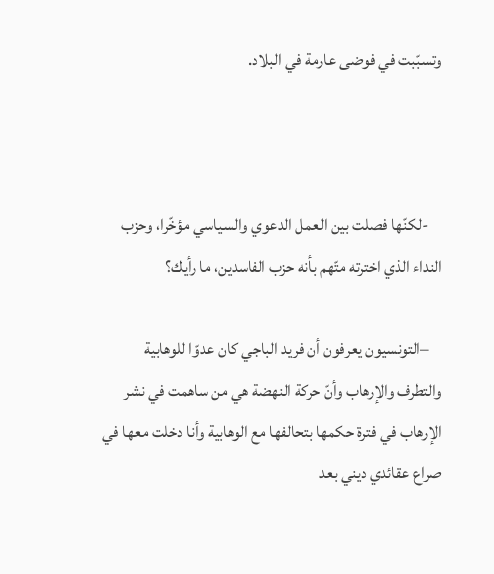وتسبّبت في فوضى عارمة في البلاد.



    -لكنّها فصلت بين العمل الدعوي والسياسي مؤخّرا، وحزب النداء الذي اخترته متّهم بأنه حزب الفاسدين، ما رأيك؟

    –التونسيون يعرفون أن فريد الباجي كان عدوّا للوهابية والتطرف والإرهاب وأنّ حركة النهضة هي من ساهمت في نشر الإرهاب في فترة حكمها بتحالفها مع الوهابية وأنا دخلت معها في صراع عقائدي ديني بعد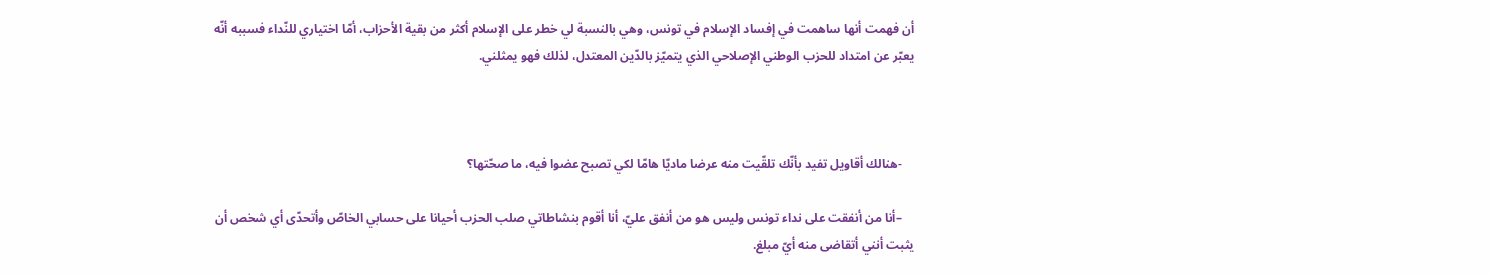أن فهمت أنها ساهمت في إفساد الإسلام في تونس، وهي بالنسبة لي خطر على الإسلام أكثر من بقية الأحزاب، أمّا اختياري للنّداء فسببه أنّه يعبّر عن امتداد للحزب الوطني الإصلاحي الذي يتميّز بالدّين المعتدل، لذلك فهو يمثلني.



    -هنالك أقاويل تفيد بأنّك تلقّيت منه عرضا ماديّا هامّا لكي تصبح عضوا فيه، ما صحّتها؟

    –أنا من أنفقت على نداء تونس وليس هو من أنفق عليّ، أنا أقوم بنشاطاتي صلب الحزب أحيانا على حسابي الخاصّ وأتحدّى أي شخص أن يثبت أنني أتقاضى منه أيّ مبلغ.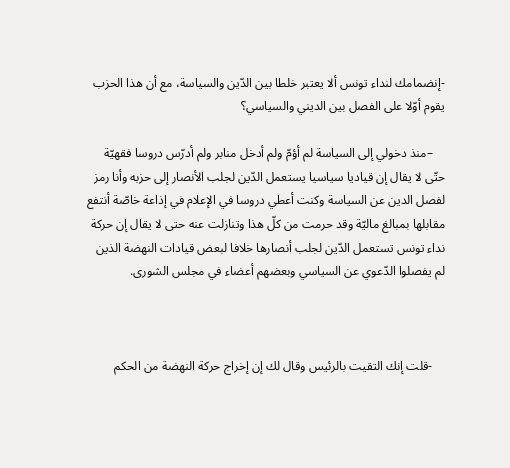-إنضمامك لنداء تونس ألا يعتبر خلطا بين الدّين والسياسة، مع أن هذا الحزب يقوم أوّلا على الفصل بين الديني والسياسي؟

    –منذ دخولي إلى السياسة لم أؤمّ ولم أدخل منابر ولم أدرّس دروسا فقهيّة حتّى لا يقال إن قياديا سياسيا يستعمل الدّين لجلب الأنصار إلى حزبه وأنا رمز لفصل الدين عن السياسة وكنت أعطي دروسا في الإعلام في إذاعة خاصّة أنتفع مقابلها بمبالغ ماليّة وقد حرمت من كلّ هذا وتنازلت عنه حتى لا يقال إن حركة نداء تونس تستعمل الدّين لجلب أنصارها خلافا لبعض قيادات النهضة الذين لم يفصلوا الدّعوي عن السياسي وبعضهم أعضاء في مجلس الشورى.



    -قلت إنك التقيت بالرئيس وقال لك إن إخراج حركة النهضة من الحكم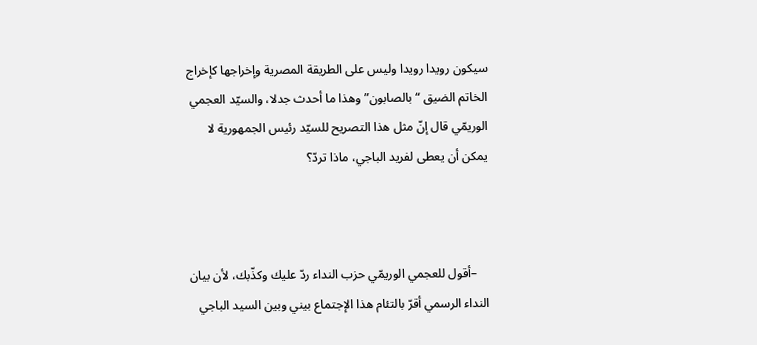سيكون رويدا رويدا وليس على الطريقة المصرية وإخراجها كإخراج الخاتم الضيق “بالصابون” وهذا ما أحدث جدلا، والسيّد العجمي الوريمّي قال إنّ مثل هذا التصريح للسيّد رئيس الجمهورية لا يمكن أن يعطى لفريد الباجي، ماذا تردّ؟



    –أقول للعجمي الوريمّي حزب النداء ردّ عليك وكذّبك، لأن بيان النداء الرسمي أقرّ بالتئام هذا الإجتماع بيني وبين السيد الباجي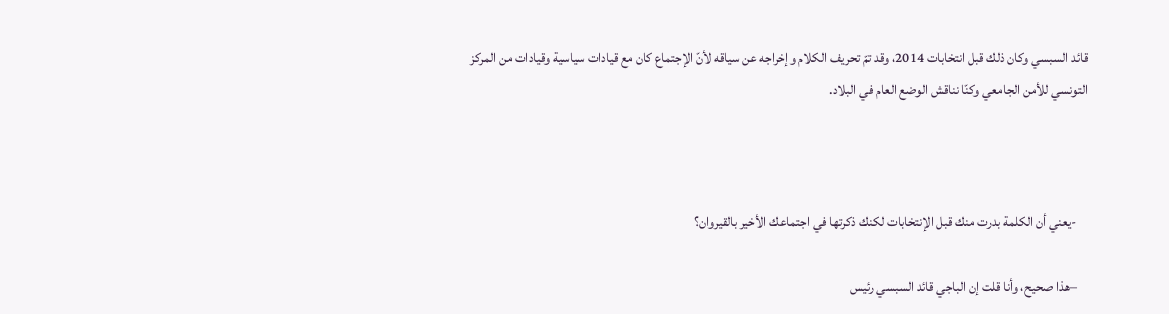قائد السبسي وكان ذلك قبل انتخابات 2014، وقد تمّ تحريف الكلام وإخراجه عن سياقه لأنّ الإجتماع كان مع قيادات سياسية وقيادات من المركز التونسي للأمن الجامعي وكنّا نناقش الوضع العام في البلاد.



    -يعني أن الكلمة بدرت منك قبل الإنتخابات لكنك ذكرتها في اجتماعك الأخير بالقيروان؟

    –هذا صحيح، وأنا قلت إن الباجي قائد السبسي رئيس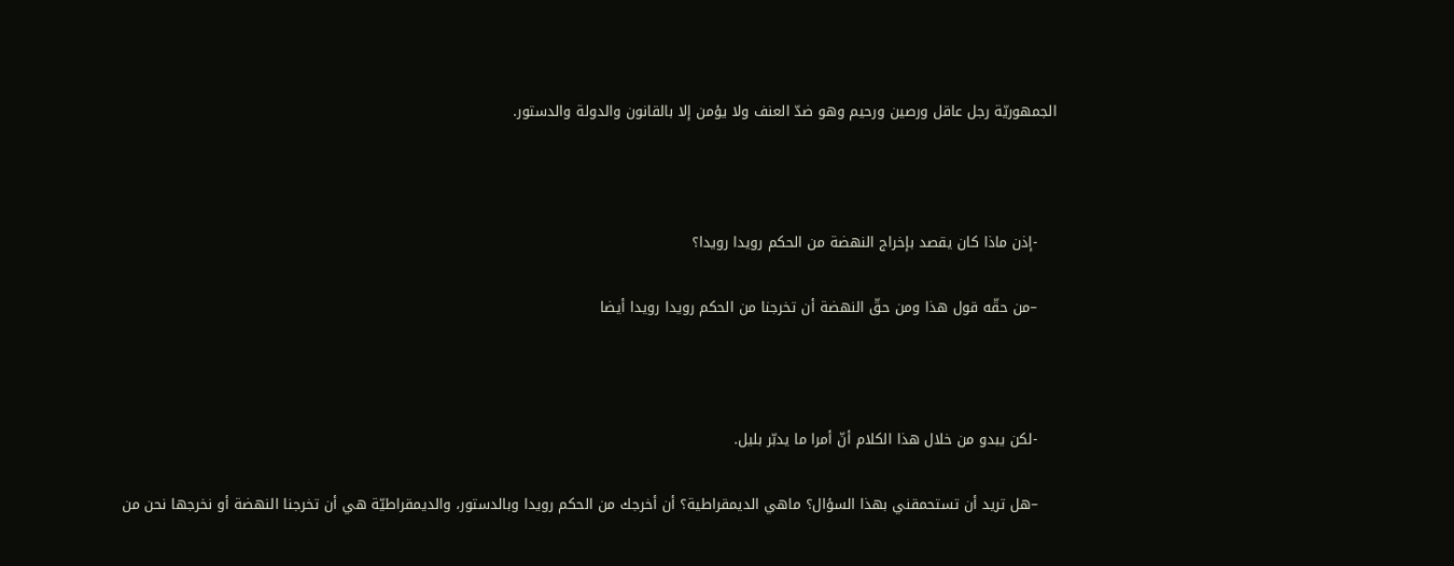الجمهوريّة رجل عاقل ورصين ورحيم وهو ضدّ العنف ولا يؤمن إلا بالقانون والدولة والدستور.



    -إذن ماذا كان يقصد بإخراج النهضة من الحكم رويدا رويدا؟

    –من حقّه قول هذا ومن حقّ النهضة أن تخرجنا من الحكم رويدا رويدا أيضا



    -لكن يبدو من خلال هذا الكلام أنّ أمرا ما يدبّر بليل.

    –هل تريد أن تستحمقني بهذا السؤال؟ ماهي الديمقراطية؟ أن أخرجك من الحكم رويدا وبالدستور، والديمقراطيّة هي أن تخرجنا النهضة أو نخرجها نحن من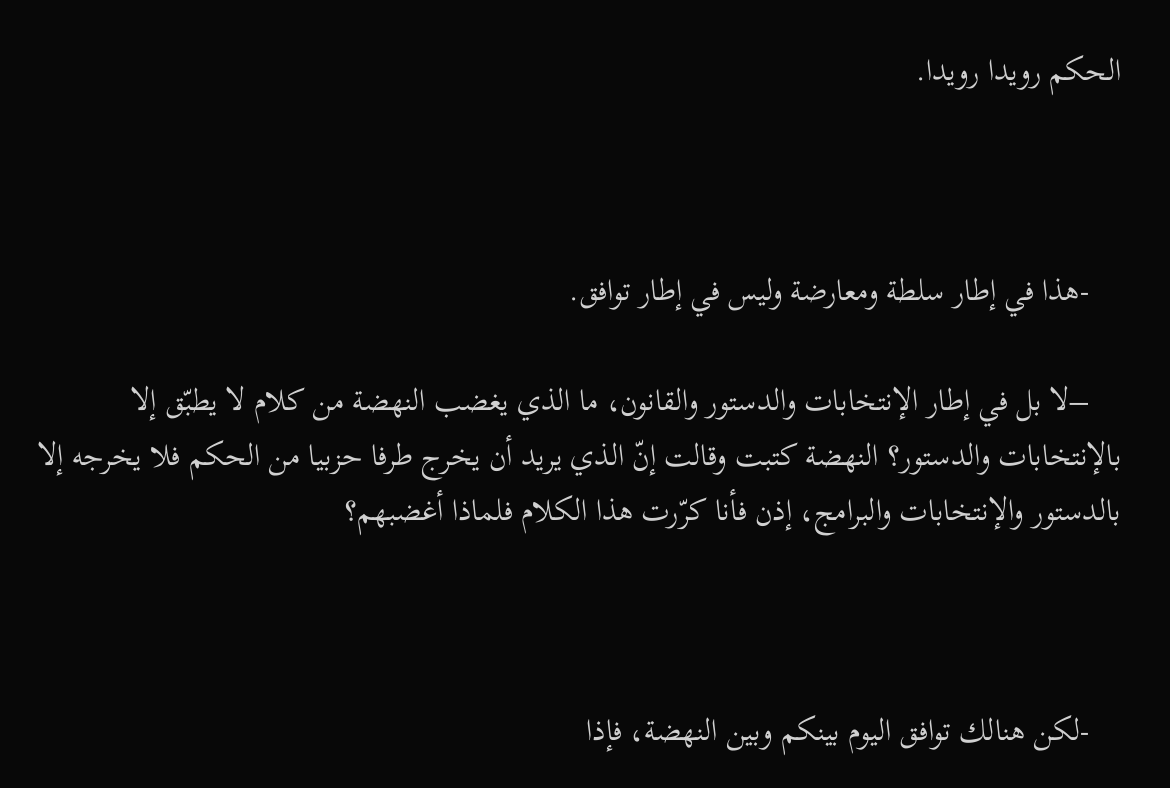الحكم رويدا رويدا.



    -هذا في إطار سلطة ومعارضة وليس في إطار توافق.

    –لا بل في إطار الإنتخابات والدستور والقانون، ما الذي يغضب النهضة من كلام لا يطبّق إلا بالإنتخابات والدستور؟ النهضة كتبت وقالت إنّ الذي يريد أن يخرج طرفا حزبيا من الحكم فلا يخرجه إلا بالدستور والإنتخابات والبرامج، إذن فأنا كرّرت هذا الكلام فلماذا أغضبهم؟



    -لكن هنالك توافق اليوم بينكم وبين النهضة، فإذا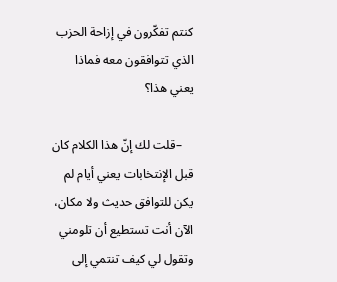كنتم تفكّرون في إزاحة الحزب الذي تتوافقون معه فماذا يعني هذا؟

    –قلت لك إنّ هذا الكلام كان قبل الإنتخابات يعني أيام لم يكن للتوافق حديث ولا مكان، الآن أنت تستطيع أن تلومني وتقول لي كيف تنتمي إلى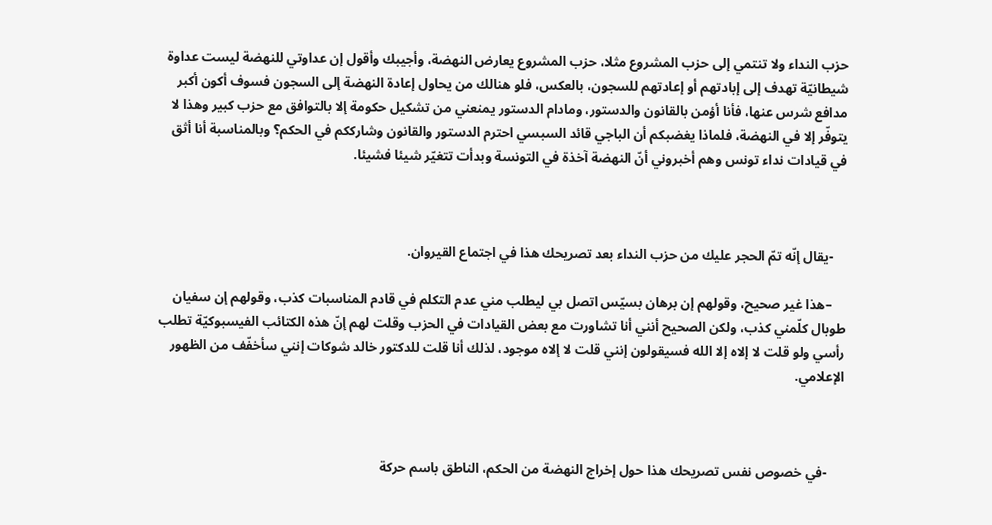حزب النداء ولا تنتمي إلى حزب المشروع مثلا، حزب المشروع يعارض النهضة، وأجيبك وأقول إن عداوتي للنهضة ليست عداوة شيطانيّة تهدف إلى إبادتهم أو إعادتهم للسجون، بالعكس، فلو هنالك من يحاول إعادة النهضة إلى السجون فسوف أكون أكبر مدافع شرس عنها، فأنا أؤمن بالقانون والدستور، ومادام الدستور يمنعني من تشكيل حكومة إلا بالتوافق مع حزب كبير وهذا لا يتوفّر إلا في النهضة، فلماذا يغضبكم أن الباجي قائد السبسي احترم الدستور والقانون وشارككم في الحكم؟ وبالمناسبة أنا أثق في قيادات نداء تونس وهم أخبروني أنّ النهضة آخذة في التونسة وبدأت تتغيّر شيئا فشيئا.



    -يقال إنّه تمّ الحجر عليك من حزب النداء بعد تصريحك هذا في اجتماع القيروان.

    –هذا غير صحيح، وقولهم إن برهان بسيّس اتصل بي ليطلب مني عدم التكلم في قادم المناسبات كذب، وقولهم إن سفيان طوبال كلّمني كذب، ولكن الصحيح أنني أنا تشاورت مع بعض القيادات في الحزب وقلت لهم إنّ هذه الكتائب الفيسبوكيّة تطلب رأسي ولو قلت لا إلاه إلا الله فسيقولون إنني قلت لا إلاه موجود، لذلك أنا قلت للدكتور خالد شوكات إنني سأخفّف من الظهور الإعلامي.



     -في خصوص نفس تصريحك هذا حول إخراج النهضة من الحكم، الناطق باسم حركة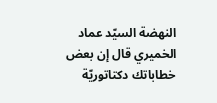النهضة السيّد عماد الخميري قال إن بعض خطاباتك دكتاتوريّة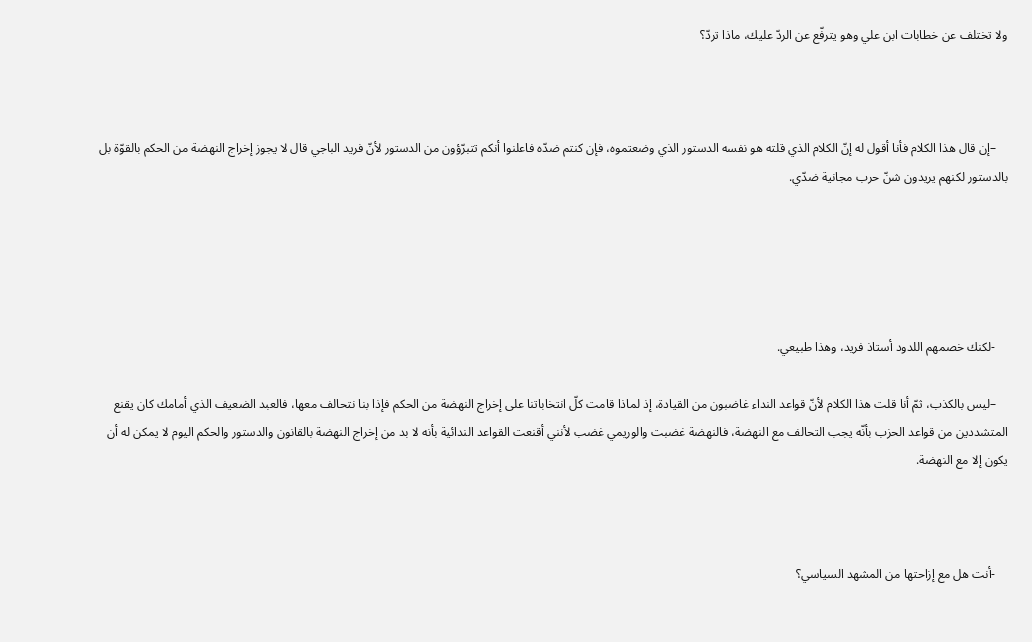ولا تختلف عن خطابات ابن علي وهو يترفّع عن الردّ عليك، ماذا تردّ؟



    –إن قال هذا الكلام فأنا أقول له إنّ الكلام الذي قلته هو نفسه الدستور الذي وضعتموه، فإن كنتم ضدّه فاعلنوا أنكم تتبرّؤون من الدستور لأنّ فريد الباجي قال لا يجوز إخراج النهضة من الحكم بالقوّة بل بالدستور لكنهم يريدون شنّ حرب مجانية ضدّي.





    -لكنك خصمهم اللدود أستاذ فريد، وهذا طبيعي.

    –ليس بالكذب، ثمّ أنا قلت هذا الكلام لأنّ قواعد النداء غاضبون من القيادة، إذ لماذا قامت كلّ انتخاباتنا على إخراج النهضة من الحكم فإذا بنا نتحالف معها، فالعبد الضعيف الذي أمامك كان يقنع المتشددين من قواعد الحزب بأنّه يجب التحالف مع النهضة، فالنهضة غضبت والوريمي غضب لأنني أقنعت القواعد الندائية بأنه لا بد من إخراج النهضة بالقانون والدستور والحكم اليوم لا يمكن له أن يكون إلا مع النهضة.



    -أنت هل مع إزاحتها من المشهد السياسي؟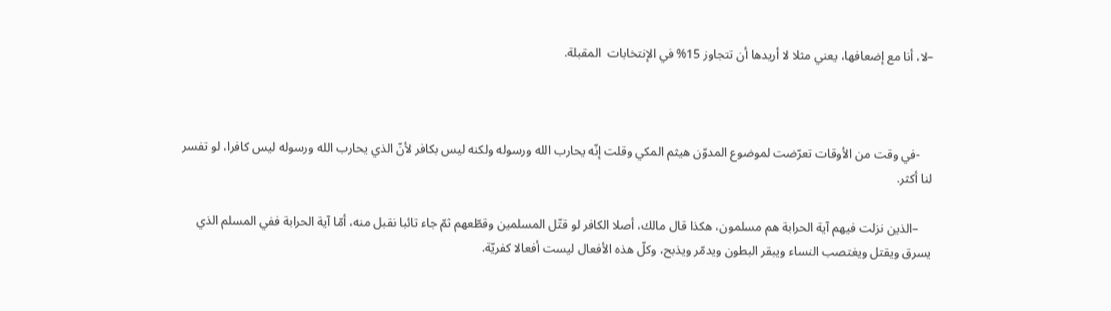–لا، أنا مع إضعافها، يعني مثلا لا أريدها أن تتجاوز 15% في الإنتخابات  المقبلة.



    -في وقت من الأوقات تعرّضت لموضوع المدوّن هيثم المكي وقلت إنّه يحارب الله ورسوله ولكنه ليس بكافر لأنّ الذي يحارب الله ورسوله ليس كافرا، لو تفسر لنا أكثر.

    –الذين نزلت فيهم آية الحرابة هم مسلمون، هكذا قال مالك، أصلا الكافر لو قتّل المسلمين وقطّعهم ثمّ جاء تائبا نقبل منه، أمّا آية الحرابة ففي المسلم الذي يسرق ويقتل ويغتصب النساء ويبقر البطون ويدمّر ويذبح، وكلّ هذه الأفعال ليست أفعالا كفريّة.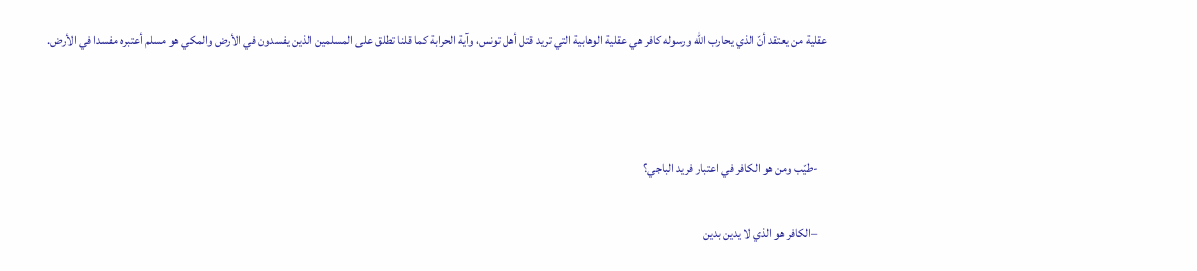عقلية من يعتقد أنّ الذي يحارب الله ورسوله كافر هي عقلية الوهابية التي تريد قتل أهل تونس، وآية الحرابة كما قلنا تطلق على المسلمين الذين يفسدون في الأرض والمكي هو مسلم أعتبره مفسدا في الأرض.



    -طيّب ومن هو الكافر في اعتبار فريد الباجي؟

    –الكافر هو الذي لا يدين بدين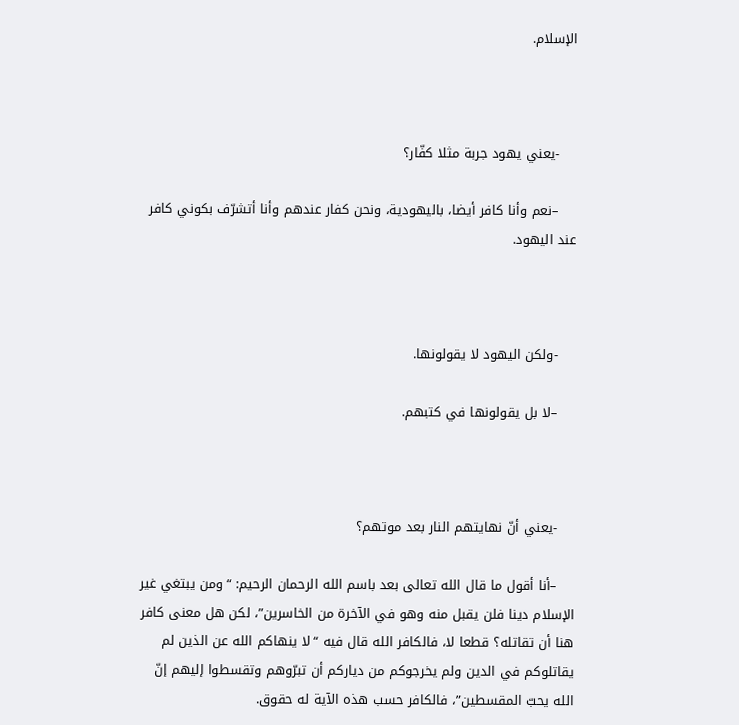الإسلام.



    -يعني يهود جربة مثلا كفّار؟

    –نعم وأنا كافر أيضا، باليهودية، ونحن كفار عندهم وأنا أتشرّف بكوني كافر عند اليهود.



    -ولكن اليهود لا يقولونها.

    –لا بل يقولونها في كتبهم.



    -يعني أنّ نهايتهم النار بعد موتهم؟

    –أنا أقول ما قال الله تعالى بعد باسم الله الرحمان الرحيم: “ومن يبتغي غير الإسلام دينا فلن يقبل منه وهو في الآخرة من الخاسرين”، لكن هل معنى كافر هنا أن تقاتله؟ قطعا لا، فالكافر الله قال فيه “لا ينهاكم الله عن الذين لم يقاتلوكم في الدين ولم يخرجوكم من دياركم أن تبرّوهم وتقسطوا إليهم إنّ الله يحبّ المقسطين”، فالكافر حسب هذه الآية له حقوق.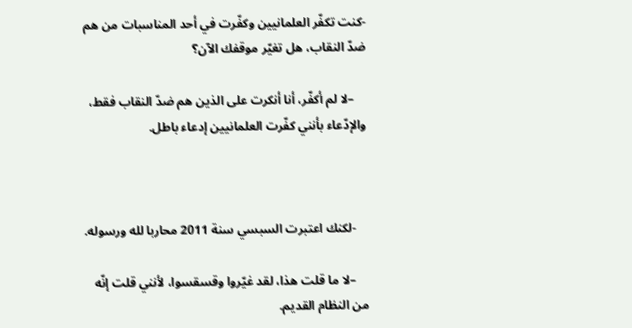-كنت تكفّر العلمانيين وكفّرت في أحد المناسبات من هم ضدّ النقاب، هل تغيّر موقفك الآن؟

    –لا لم أكفّر، أنا أنكرت على الذين هم ضدّ النقاب فقط، والإدّعاء بأنني كفّرت العلمانيين إدعاء باطل.



    -لكنك اعتبرت السبسي سنة 2011 محاربا لله ورسوله.

    –لا ما قلت هذا، لقد غيّروا وقسقسوا، لأنني قلت إنّه من النظام القديم.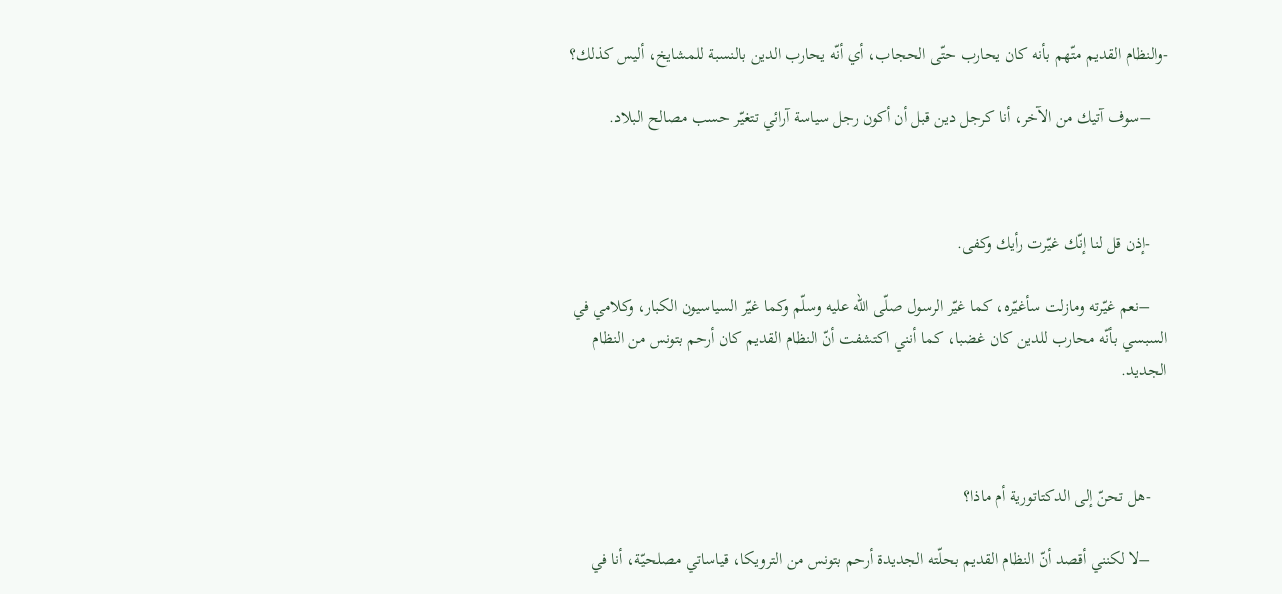-والنظام القديم متّهم بأنه كان يحارب حتّى الحجاب، أي أنّه يحارب الدين بالنسبة للمشايخ، أليس كذلك؟

    –سوف آتيك من الآخر، أنا كرجل دين قبل أن أكون رجل سياسة آرائي تتغيّر حسب مصالح البلاد.



    -إذن قل لنا إنّك غيّرت رأيك وكفى.

    –نعم غيّرته ومازلت سأغيّره، كما غيّر الرسول صلّى الله عليه وسلّم وكما غيّر السياسيون الكبار، وكلامي في السبسي بأنّه محارب للدين كان غضبا، كما أنني اكتشفت أنّ النظام القديم كان أرحم بتونس من النظام الجديد.



    -هل تحنّ إلى الدكتاتورية أم ماذا؟

    –لا لكنني أقصد أنّ النظام القديم بحلّته الجديدة أرحم بتونس من الترويكا، قياساتي مصلحيّة، أنا في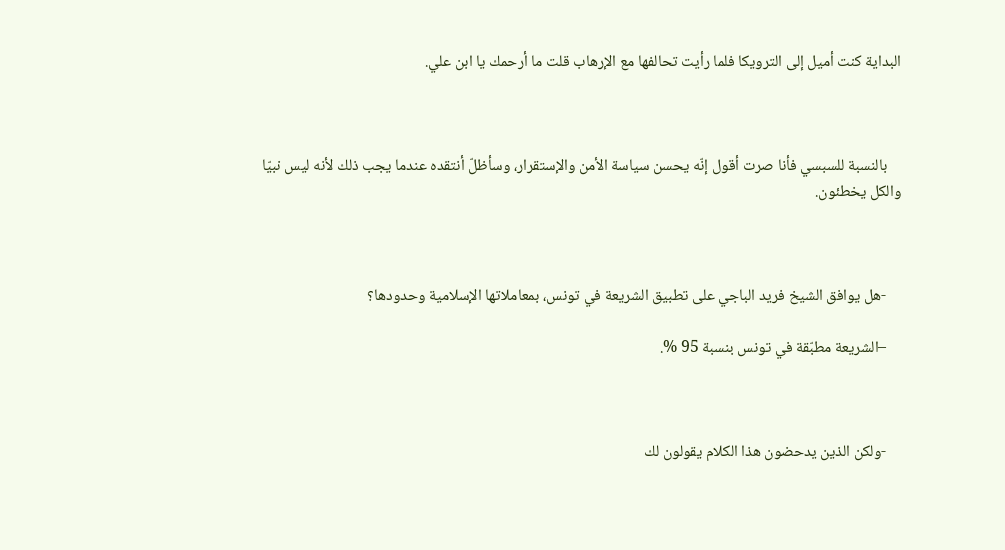البداية كنت أميل إلى الترويكا فلما رأيت تحالفها مع الإرهاب قلت ما أرحمك يا ابن علي.



    بالنسبة للسبسي فأنا صرت أقول إنّه يحسن سياسة الأمن والإستقرار، وسأظلّ أنتقده عندما يجب ذلك لأنه ليس نبيّا والكل يخطئون.



    -هل يوافق الشيخ فريد الباجي على تطبيق الشريعة في تونس، بمعاملاتها الإسلامية وحدودها؟

    –الشريعة مطبّقة في تونس بنسبة 95 %.



    -ولكن الذين يدحضون هذا الكلام يقولون لك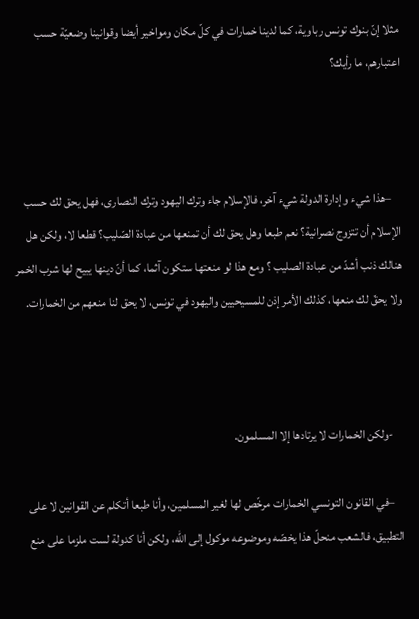مثلا إنّ بنوك تونس رباوية، كما لدينا خمارات في كلّ مكان ومواخير أيضا وقوانينا وضعيّة حسب اعتبارهم، ما رأيك؟



    –هذا شيء وإدارة الدولة شيء آخر، فالإسلام جاء وترك اليهود وترك النصارى، فهل يحق لك حسب الإسلام أن تتزوج نصرانية؟ نعم طبعا وهل يحق لك أن تمنعها من عبادة الصّليب؟ قطعا لا، ولكن هل هنالك ذنب أشدّ من عبادة الصليب ؟ ومع هذا لو منعتها ستكون آثما، كما أنّ دينها يبيح لها شرب الخمر ولا يحقّ لك منعها، كذلك الأمر إذن للمسيحيين واليهود في تونس، لا يحق لنا منعهم من الخمارات.



    -ولكن الخمارات لا يرتادها إلا المسلمون.

    –في القانون التونسي الخمارات مرخّص لها لغير المسلمين، وأنا طبعا أتكلم عن القوانين لا على التطبيق، فالشعب منحلّ هذا يخصّه وموضوعه موكول إلى الله، ولكن أنا كدولة لست ملزما على منع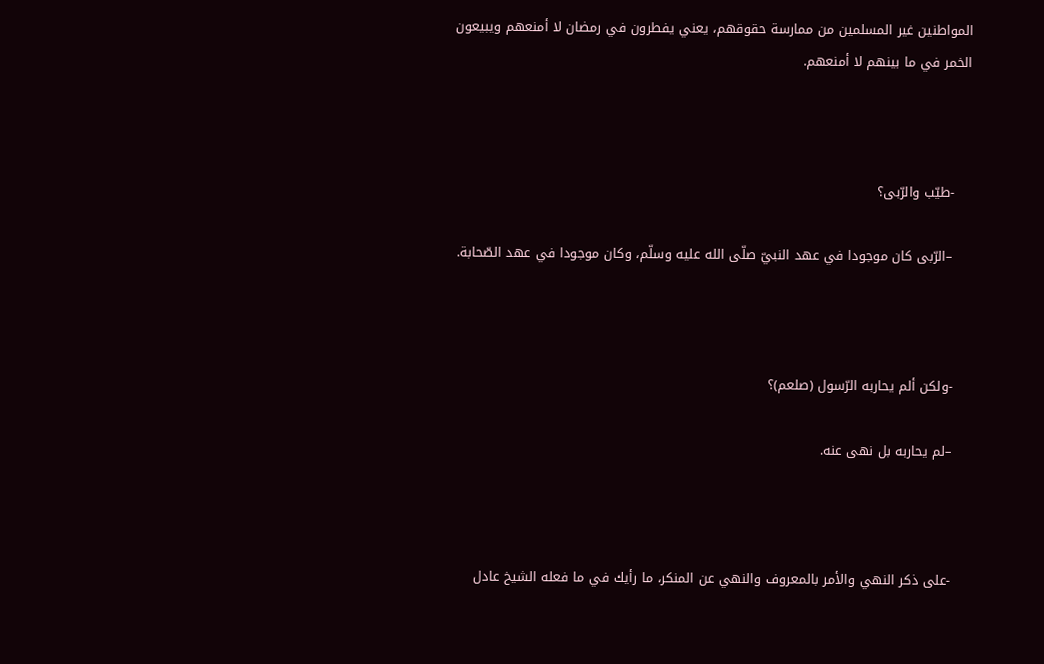المواطنين غير المسلمين من ممارسة حقوقهم، يعني يفطرون في رمضان لا أمنعهم ويبيعون الخمر في ما بينهم لا أمنعهم.



    -طيّب والرّبى؟

    –الرّبى كان موجودا في عهد النبيّ صلّى الله عليه وسلّم، وكان موجودا في عهد الصّحابة.



    -ولكن ألم يحاربه الرّسول (صلعم)؟

    –لم يحاربه بل نهى عنه.



    -على ذكر النهي والأمر بالمعروف والنهي عن المنكر، ما رأيك في ما فعله الشيخ عادل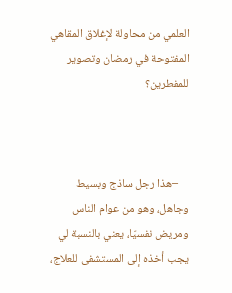العلمي من محاولة لإغلاق المقاهي المفتوحة في رمضان وتصوير للمفطرين؟



    –هذا رجل ساذج وبسيط وجاهل، وهو من عوام الناس ومريض نفسيّا، يعني بالنسبة لي يجب أخذه إلى المستشفى للعلاج،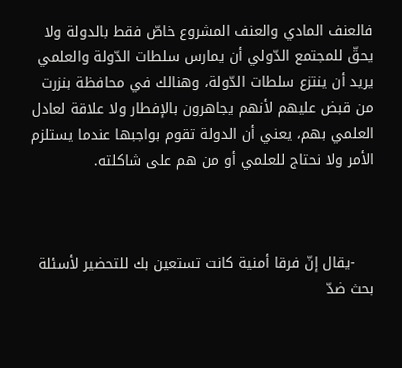فالعنف المادي والعنف المشروع خاصّ فقط بالدولة ولا يحقّ للمجتمع الدّولي أن يمارس سلطات الدّولة والعلمي يريد أن ينتزع سلطات الدّولة، وهنالك في محافظة بنزرت من قبض عليهم لأنهم يجاهرون بالإفطار ولا علاقة لعادل العلمي بهم، يعني أن الدولة تقوم بواجبها عندما يستلزم الأمر ولا نحتاج للعلمي أو من هم على شاكلته.



    -يقال إنّ فرقا أمنية كانت تستعين بك للتحضير لأسئلة بحث ضدّ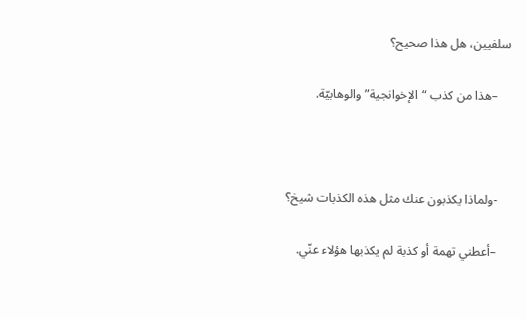سلفيين، هل هذا صحيح؟

    –هذا من كذب “الإخوانجية” والوهابيّة.



    -ولماذا يكذبون عنك مثل هذه الكذبات شيخ؟

    –أعطني تهمة أو كذبة لم يكذبها هؤلاء عنّي.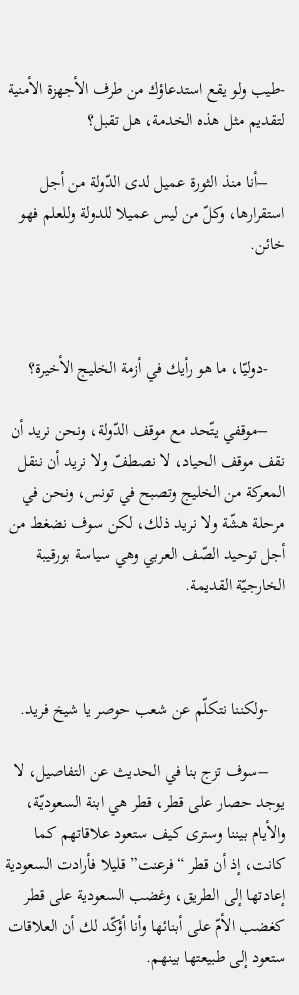-طيب ولو يقع استدعاؤك من طرف الأجهزة الأمنية لتقديم مثل هذه الخدمة، هل تقبل؟

    –أنا منذ الثورة عميل لدى الدّولة من أجل استقرارها، وكلّ من ليس عميلا للدولة وللعلم فهو خائن.



    -دوليّا، ما هو رأيك في أزمة الخليج الأخيرة؟

    –موقفي يتّحد مع موقف الدّولة، ونحن نريد أن نقف موقف الحياد، لا نصطفّ ولا نريد أن ننقل المعركة من الخليج وتصبح في تونس، ونحن في مرحلة هشّة ولا نريد ذلك، لكن سوف نضغط من أجل توحيد الصّف العربي وهي سياسة بورقيبة الخارجيّة القديمة.



    -ولكننا نتكلّم عن شعب حوصر يا شيخ فريد.

    –سوف تزج بنا في الحديث عن التفاصيل، لا يوجد حصار على قطر، قطر هي ابنة السعوديّة، والأيام بيننا وسترى كيف ستعود علاقاتهم كما كانت، إذ أن قطر “فرعنت” قليلا فأرادت السعودية إعادتها إلى الطريق، وغضب السعودية على قطر كغضب الأمّ على أبنائها وأنا أؤكّد لك أن العلاقات ستعود إلى طبيعتها بينهم.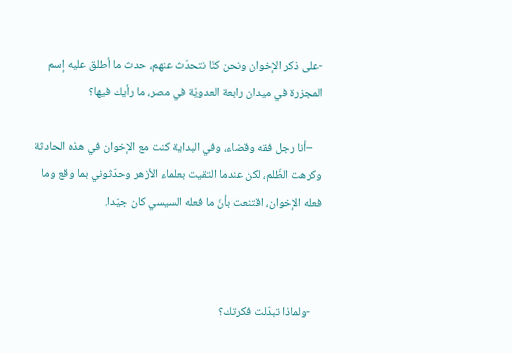-على ذكر الإخوان ونحن كنّا نتحدّث عنهم، حدث ما أطلق عليه إسم المجزرة في ميدان رابعة العدويّة في مصر، ما رأيك فيها؟

    –أنا رجل فقه وقضاء، وفي البداية كنت مع الإخوان في هذه الحادثة وكرهت الظّلم، لكن عندما التقيت بعلماء الأزهر وحدّثوني بما وقع وما فعله الإخوان، اقتنعت بأنّ ما فعله السيسي كان جيّدا.



    -ولماذا تبدّلت فكرتك؟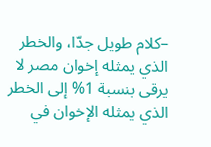–كلام طويل جدّا، والخطر الذي يمثله إخوان مصر لا يرقى بنسبة 1% إلى الخطر الذي يمثله الإخوان في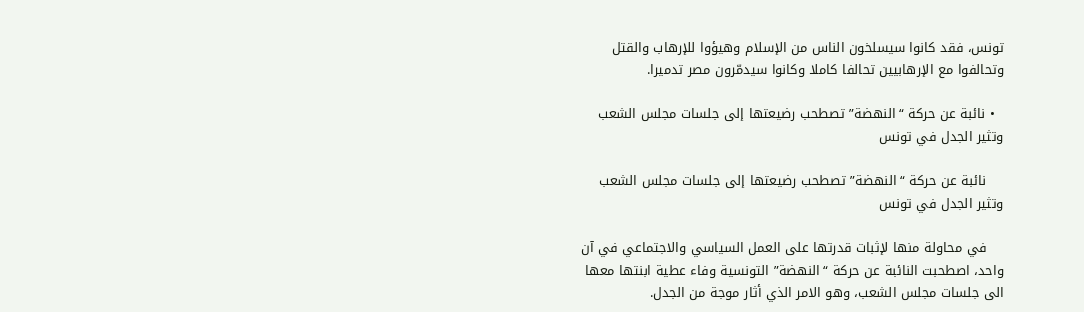تونس، فقد كانوا سيسلخون الناس من الإسلام وهيؤوا للإرهاب والقتل وتحالفوا مع الإرهابيين تحالفا كاملا وكانوا سيدمّرون مصر تدميرا.

  • نائبة عن حركة “النهضة” تصطحب رضيعتها إلى جلسات مجلس الشعب وتثير الجدل في تونس

    نائبة عن حركة “النهضة” تصطحب رضيعتها إلى جلسات مجلس الشعب وتثير الجدل في تونس

    في محاولة منها لإثبات قدرتها على العمل السياسي والاجتماعي في آن واحد، اصطحبت النائبة عن حركة “النهضة” التونسية وفاء عطية ابنتها معها الى جلسات مجلس الشعب، وهو الامر الذي أثار موجة من الجدل.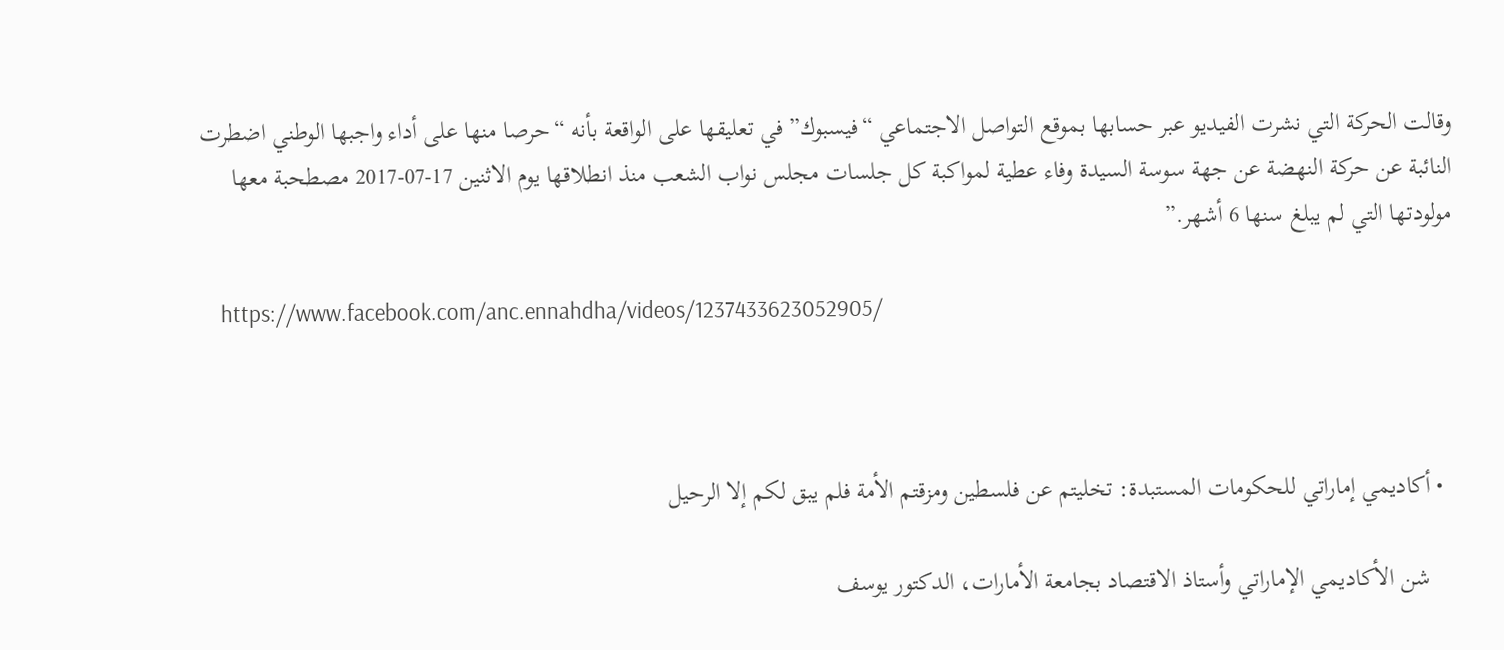وقالت الحركة التي نشرت الفيديو عبر حسابها بموقع التواصل الاجتماعي “فيسبوك” في تعليقها على الواقعة بأنه “حرصا منها على أداء واجبها الوطني اضطرت النائبة عن حركة النهضة عن جهة سوسة السيدة وفاء عطية لمواكبة كل جلسات مجلس نواب الشعب منذ انطلاقها يوم الاثنين 17-07-2017 مصطحبة معها مولودتها التي لم يبلغ سنها 6 أشهر.”

    https://www.facebook.com/anc.ennahdha/videos/1237433623052905/



  • أكاديمي إماراتي للحكومات المستبدة: تخليتم عن فلسطين ومزقتم الأمة فلم يبق لكم إلا الرحيل

    شن الأكاديمي الإماراتي وأستاذ الاقتصاد بجامعة الأمارات، الدكتور يوسف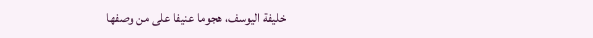خليفة اليوسف، هجوما عنيفا على من وصفها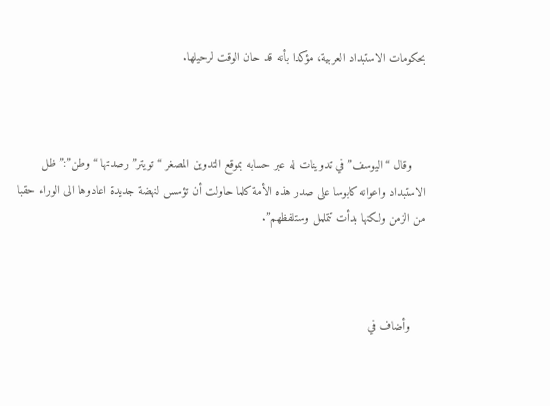بحكومات الاستبداد العربية، مؤكدا بأنه قد حان الوقت لرحيلها.



    وقال “اليوسف” في تدوينات له عبر حسابه بموقع التدوين المصغر “تويتر” رصدتها “وطن”:” ظل الاستبداد واعوانه كابوسا على صدر هذه الأمة كلما حاولت أن تؤسس لنهضة جديدة اعادوها الى الوراء حقبا من الزمن ولكنها بدأت تتململ وستلفظهم”.



    وأضاف في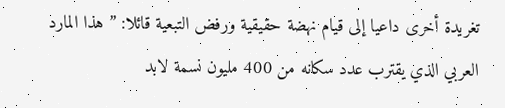تغريدة أخرى داعيا إلى قيام نهضة حقيقية ورفض التبعية قائلا: ” هذا المارد العربي الذي يقترب عدد سكانه من 400 مليون نسمة لابد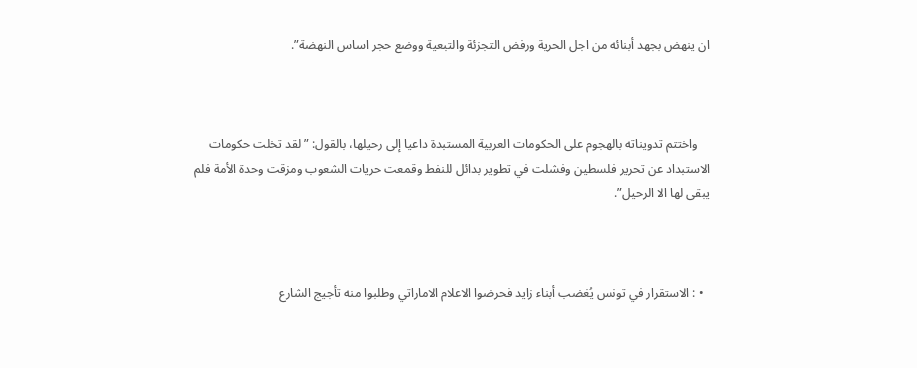ان ينهض بجهد أبنائه من اجل الحرية ورفض التجزئة والتبعية ووضع حجر اساس النهضة”.



    واختتم تدويناته بالهجوم على الحكومات العربية المستبدة داعيا إلى رحيلها، بالقول: ” لقد تخلت حكومات الاستبداد عن تحرير فلسطين وفشلت في تطوير بدائل للنفط وقمعت حريات الشعوب ومزقت وحدة الأمة فلم يبقى لها الا الرحيل”.



  • : الاستقرار في تونس يُغضب أبناء زايد فحرضوا الاعلام الاماراتي وطلبوا منه تأجيج الشارع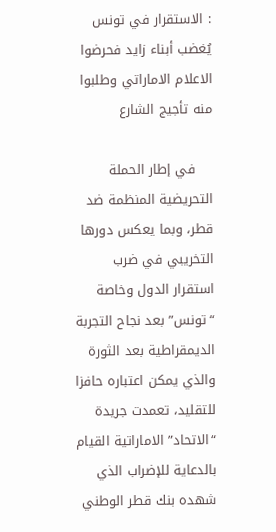: الاستقرار في تونس يُغضب أبناء زايد فحرضوا الاعلام الاماراتي وطلبوا منه تأجيج الشارع

    في إطار الحملة التحريضية المنظمة ضد قطر، وبما يعكس دورها التخريبي في ضرب استقرار الدول وخاصة “تونس” بعد نجاح التجربة الديمقراطية بعد الثورة والذي يمكن اعتباره حافزا للتقليد، تعمدت جريدة “الاتحاد” الاماراتية القيام بالدعاية للإضراب الذي شهده بنك قطر الوطني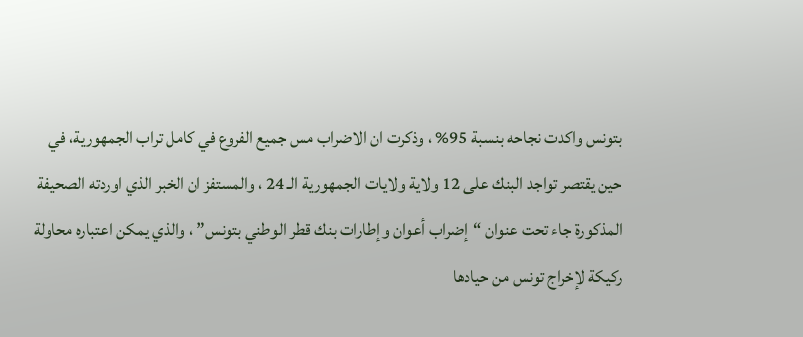بتونس واكدت نجاحه بنسبة 95% ، وذكرت ان الاضراب مس جميع الفروع في كامل تراب الجمهورية، في حين يقتصر تواجد البنك على 12 ولاية ولايات الجمهورية الـ 24 ، والمستفز ان الخبر الذي اوردته الصحيفة المذكورة جاء تحت عنوان “إضراب أعوان وإطارات بنك قطر الوطني بتونس” ، والذي يمكن اعتباره محاولة ركيكة لإخراج تونس من حيادها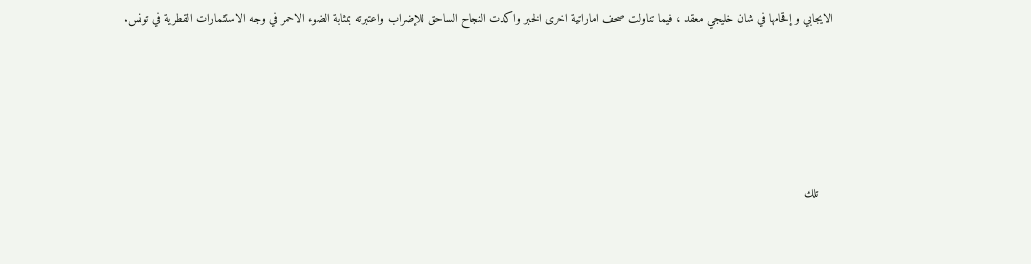الايجابي و إقحامها في شان خليجي معقد ، فيما تناولت صحف اماراتية اخرى الخبر واكدت النجاح الساحق للإضراب واعتبرته بمثابة الضوء الاحمر في وجه الاستثمارات القطرية في تونس.





    تلك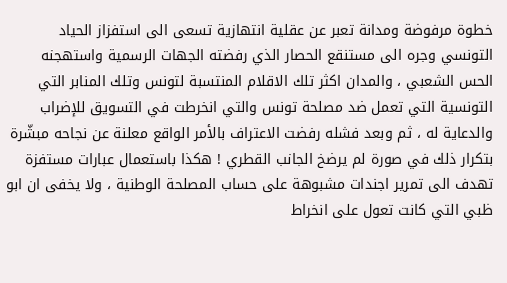خطوة مرفوضة ومدانة تعبر عن عقلية انتهازية تسعى الى استفزاز الحياد التونسي وجره الى مستنقع الحصار الذي رفضته الجهات الرسمية واستهجنه الحس الشعبي ، والمدان اكثر تلك الاقلام المنتسبة لتونس وتلك المنابر التي التونسية التي تعمل ضد مصلحة تونس والتي انخرطت في التسويق للإضراب والدعاية له ، ثم وبعد فشله رفضت الاعتراف بالأمر الواقع معلنة عن نجاحه مبشّرة بتكرار ذلك في صورة لم يرضخ الجانب القطري ! هكذا باستعمال عبارات مستفزة تهدف الى تمرير اجندات مشبوهة على حساب المصلحة الوطنية ، ولا يخفى ان ابو ظبي التي كانت تعول على انخراط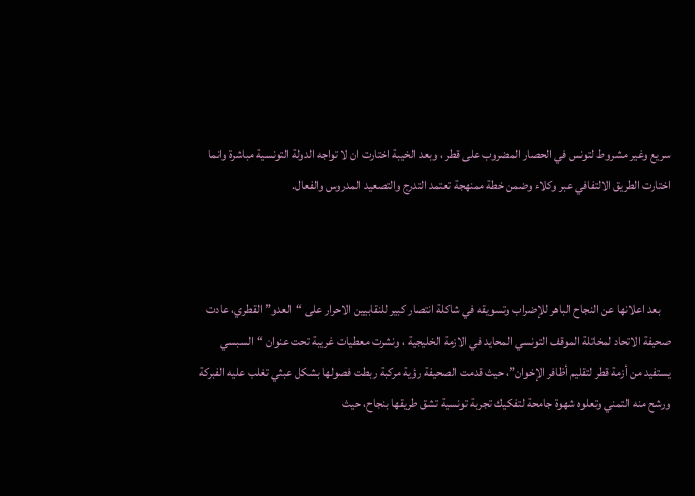سريع وغير مشروط لتونس في الحصار المضروب على قطر ، وبعد الخيبة اختارت ان لا تواجه الدولة التونسية مباشرة وانما اختارت الطريق الالتفافي عبر وكلاء وضمن خطة ممنهجة تعتمد التدرج والتصعيد المدروس والفعال.



    بعد اعلانها عن النجاح الباهر للإضراب وتسويقه في شاكلة انتصار كبير للنقابيين الاحرار على “العدو” القطري، عادت صحيفة الاتحاد لمخاتلة الموقف التونسي المحايد في الازمة الخليجية ، ونشرت معطيات غريبة تحت عنوان “السبسي يستفيد من أزمة قطر لتقليم أظافر الإخوان”، حيث قدمت الصحيفة رؤية مركبة ربطت فصولها بشكل عبثي تغلب عليه الفبركة ورشح منه التمني وتعلوه شهوة جامحة لتفكيك تجربة تونسية تشق طريقها بنجاح، حيث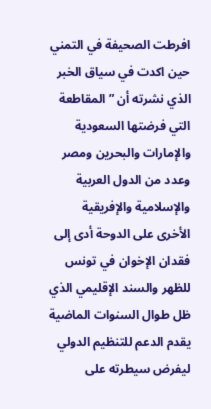افرطت الصحيفة في التمني حين اكدت في سياق الخبر الذي نشرته أن ” المقاطعة التي فرضتها السعودية والإمارات والبحرين ومصر وعدد من الدول العربية والإسلامية والإفريقية الأخرى على الدوحة أدى إلى فقدان الإخوان في تونس للظهر والسند الإقليمي الذي ظل طوال السنوات الماضية يقدم الدعم للتنظيم الدولي ليفرض سيطرته على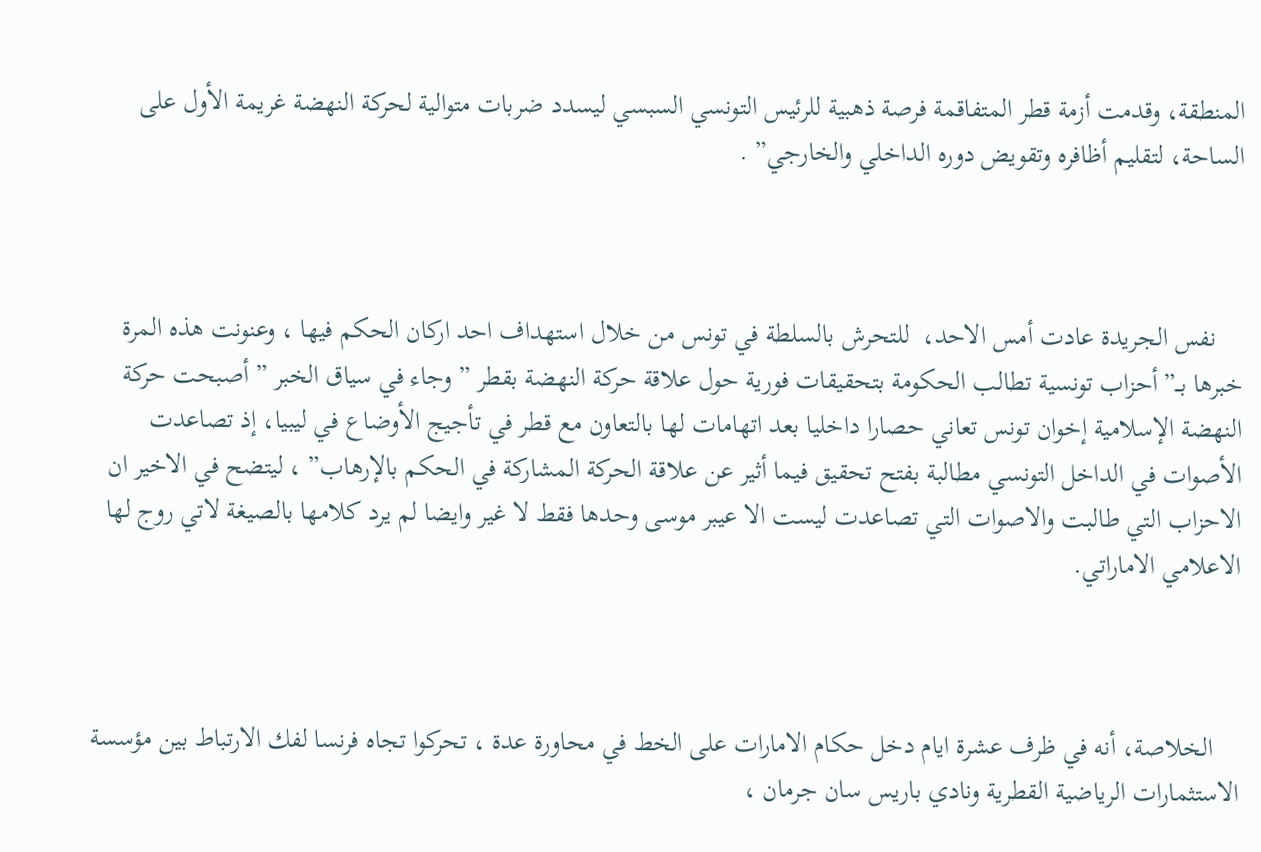المنطقة، وقدمت أزمة قطر المتفاقمة فرصة ذهبية للرئيس التونسي السبسي ليسدد ضربات متوالية لحركة النهضة غريمة الأول على الساحة، لتقليم أظافره وتقويض دوره الداخلي والخارجي” .



    نفس الجريدة عادت أمس الاحد،  للتحرش بالسلطة في تونس من خلال استهداف احد اركان الحكم فيها ، وعنونت هذه المرة خبرها بــ”أحزاب تونسية تطالب الحكومة بتحقيقات فورية حول علاقة حركة النهضة بقطر ” وجاء في سياق الخبر ” أصبحت حركة النهضة الإسلامية إخوان تونس تعاني حصارا داخليا بعد اتهامات لها بالتعاون مع قطر في تأجيج الأوضاع في ليبيا، إذ تصاعدت الأصوات في الداخل التونسي مطالبة بفتح تحقيق فيما أثير عن علاقة الحركة المشاركة في الحكم بالإرهاب” ، ليتضح في الاخير ان الاحزاب التي طالبت والاصوات التي تصاعدت ليست الا عيبر موسى وحدها فقط لا غير وايضا لم يرد كلامها بالصيغة لاتي روج لها الاعلامي الاماراتي.



    الخلاصة، أنه في ظرف عشرة ايام دخل حكام الامارات على الخط في محاورة عدة ، تحركوا تجاه فرنسا لفك الارتباط بين مؤسسة الاستثمارات الرياضية القطرية ونادي باريس سان جرمان ،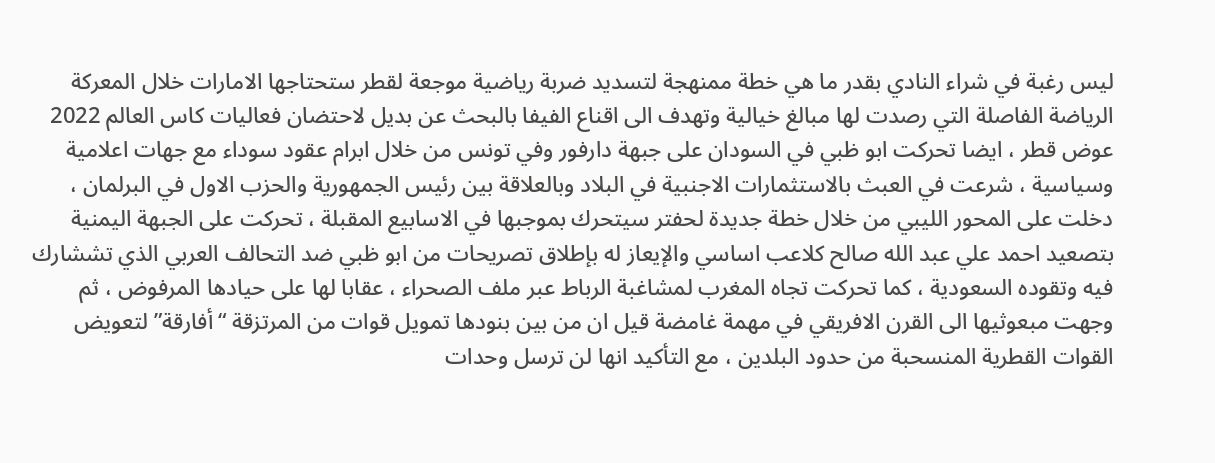ليس رغبة في شراء النادي بقدر ما هي خطة ممنهجة لتسديد ضربة رياضية موجعة لقطر ستحتاجها الامارات خلال المعركة الرياضة الفاصلة التي رصدت لها مبالغ خيالية وتهدف الى اقناع الفيفا بالبحث عن بديل لاحتضان فعاليات كاس العالم 2022 عوض قطر ، ايضا تحركت ابو ظبي في السودان على جبهة دارفور وفي تونس من خلال ابرام عقود سوداء مع جهات اعلامية وسياسية ، شرعت في العبث بالاستثمارات الاجنبية في البلاد وبالعلاقة بين رئيس الجمهورية والحزب الاول في البرلمان ، دخلت على المحور الليبي من خلال خطة جديدة لحفتر سيتحرك بموجبها في الاسابيع المقبلة ، تحركت على الجبهة اليمنية بتصعيد احمد علي عبد الله صالح كلاعب اساسي والإيعاز له بإطلاق تصريحات من ابو ظبي ضد التحالف العربي الذي تششارك فيه وتقوده السعودية ، كما تحركت تجاه المغرب لمشاغبة الرباط عبر ملف الصحراء ، عقابا لها على حيادها المرفوض ، ثم وجهت مبعوثيها الى القرن الافريقي في مهمة غامضة قيل ان من بين بنودها تمويل قوات من المرتزقة “أفارقة” لتعويض القوات القطرية المنسحبة من حدود البلدين ، مع التأكيد انها لن ترسل وحدات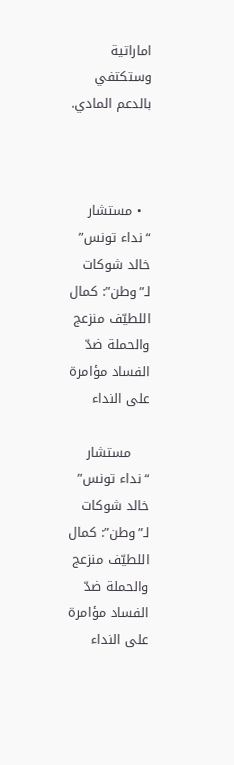اماراتية وستكتفي بالدعم المادي.



  • مستشار “نداء تونس” خالد شوكات لـ”وطن”: كمال اللطيّف منزعج والحملة ضدّ الفساد مؤامرة على النداء

    مستشار “نداء تونس” خالد شوكات لـ”وطن”: كمال اللطيّف منزعج والحملة ضدّ الفساد مؤامرة على النداء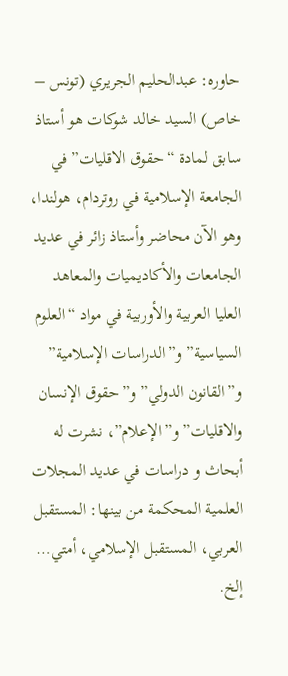حاوره: عبدالحليم الجريري (تونس – خاص) السيد خالد شوكات هو أستاذ سابق لمادة “حقوق الاقليات” في الجامعة الإسلامية في روتردام، هولندا، وهو الآن محاضر وأستاذ زائر في عديد الجامعات والأكاديميات والمعاهد العليا العربية والأوربية في مواد “العلوم السياسية” و”الدراسات الإسلامية” و”القانون الدولي” و”حقوق الإنسان والاقليات” و”الإعلام”، نشرت له أبحاث و دراسات في عديد المجلات العلمية المحكمة من بينها: المستقبل العربي، المستقبل الإسلامي، أمتي… إلخ.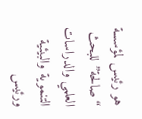هو رئيس لمؤسسة “صالحة” للبحث العلمي والدراسات التنموية والبيئية ورئيس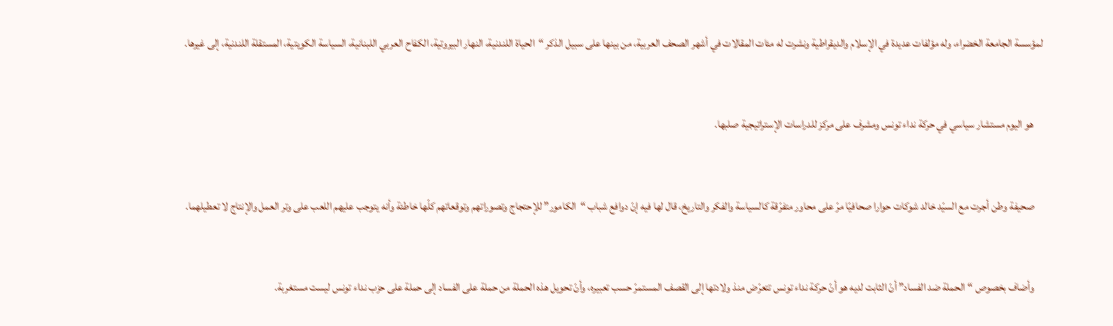لمؤسسة الجامعة الخضراء، وله مؤلفات عديدة في الإسلام والديقراطية ونشرت له مئات المقالات في أشهر الصحف العربية، من بينها على سبيل الذكر “الحياة اللندنية، النهار البيروتية، الكفاح العربي اللبنانية، السياسة الكويتية، المستقلة اللندنية، إلى غيرها.



    هو اليوم مستشار سياسي في حركة نداء تونس ومشرف على مركز للدراسات الإستراتيجية صلبها.



    صحيفة وطن أجرت مع السيّد خالد شوكات حوارا صحافيّا مرّ على محاور متفرّقة كالسياسة والفكر والتاريخ، قال لها فيه إنّ دوافع شباب “الكامور” للإحتجاج وتصوراتهم وتوقعاتهم كلّها خاطئة وأنه يتوجب عليهم اللعب على وتر العمل والإنتاج لا تعطيلهما.



    وأضاف بخصوص “الحملة ضد الفساد” أنّ الثابت لديه هو أنّ حركة نداء تونس تتعرّض منذ ولادتها إلى القصف المستمرّ حسب تعبيره، وأنّ تحويل هذه الحملة من حملة على الفساد إلى حملة على حزب نداء تونس ليست مستغربة.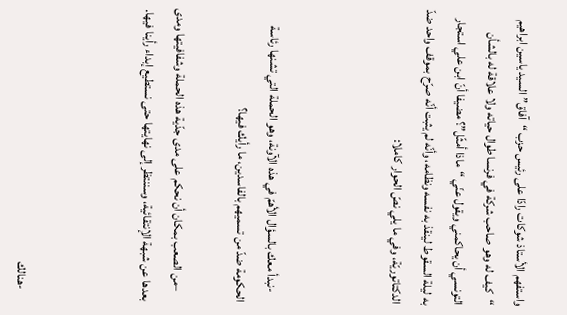واستفهم الأستاذ شوكات رادّا على رئيس حزب “آفاق” السيد ياسين ابراهيم “كيف له وهو صاحب شركة في فرنسا طوال حياته ولا علاقة له بالشأن التونسي أن يحاكمني ويقول عنّي “ماذا أمثّل”؟ مضيفا أنّ ابن علي استجار به ليلة السقوط لينقذ به نفسه ونظامه، وأنّه لم يثبت أنّه صرّح بموقف واحد ضدّ الدكتاتوريّة، وفي ما يلي نصّ الحوار كاملا:



    -نبدأ معك بالسؤال الأهمّ في هذه الآونة، وهو الحملة التي تشنها رئاسة الحكومة ضدّ من تسميهم بالفاسدين، ما رأيك فيها؟

    –من الصعب بمكان أن نحكم على مدى جدّية هذه الحملة وشفافيتها ومدى بعدها عن شبهة الإنتقائية، وسننتظر إلى نهايتها حتى نستطيع إبداء رأينا فيها.



    -هنالك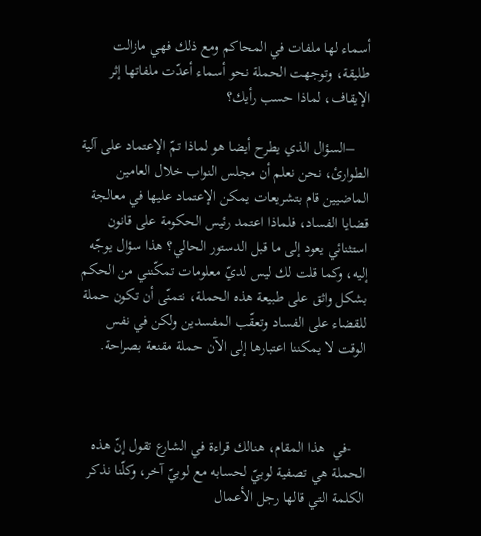أسماء لها ملفات في المحاكم ومع ذلك فهي مازالت طليقة، وتوجهت الحملة نحو أسماء أعدّت ملفاتها إثر الإيقاف، لماذا حسب رأيك؟

    –السؤال الذي يطرح أيضا هو لماذا تمّ الإعتماد على آلية الطوارئ، نحن نعلم أن مجلس النواب خلال العامين الماضيين قام بتشريعات يمكن الإعتماد عليها في معالجة قضايا الفساد، فلماذا اعتمد رئيس الحكومة على قانون استثنائي يعود إلى ما قبل الدستور الحالي؟ هذا سؤال يوجّه إليه، وكما قلت لك ليس لديّ معلومات تمكّنني من الحكم بشكل واثق على طبيعة هذه الحملة، نتمنّى أن تكون حملة للقضاء على الفساد وتعقّب المفسدين ولكن في نفس الوقت لا يمكننا اعتبارها إلى الآن حملة مقنعة بصراحة.



    -في  هذا المقام، هنالك قراءة في الشارع تقول إنّ هذه الحملة هي تصفية لوبيّ لحسابه مع لوبيّ آخر، وكلّنا نذكر الكلمة التي قالها رجل الأعمال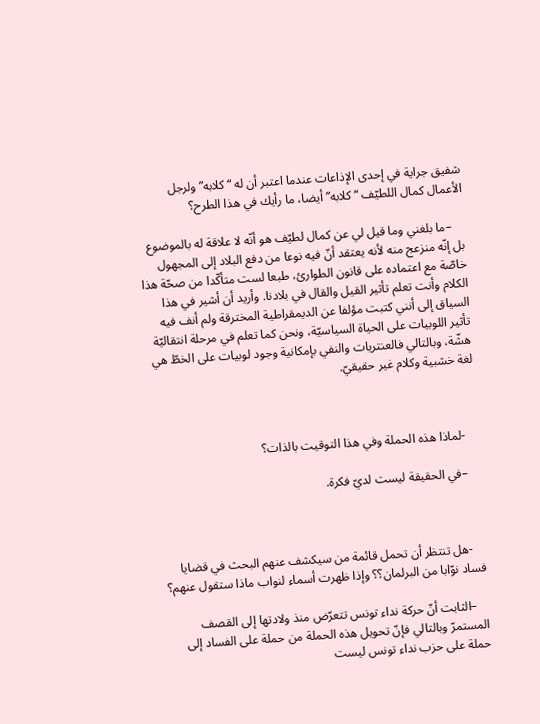شفيق جراية في إحدى الإذاعات عندما اعتبر أن له “كلابه” ولرجل الأعمال كمال اللطيّف “كلابه” أيضا، ما رأيك في هذا الطرح؟

    –ما بلغني وما قيل لي عن كمال لطيّف هو أنّه لا علاقة له بالموضوع بل إنّه منزعج منه لأنه يعتقد أنّ فيه نوعا من دفع البلاد إلى المجهول خاصّة مع اعتماده على قانون الطوارئ، طبعا لست متأكّدا من صحّة هذا الكلام وأنت تعلم تأثير القيل والقال في بلادنا. وأريد أن أشير في هذا السياق إلى أنني كتبت مؤلفا عن الديمقراطية المخترقة ولم أنف فيه تأثير اللوبيات على الحياة السياسيّة، ونحن كما تعلم في مرحلة انتقاليّة هشّة، وبالتالي فالعنتريات والنفي بإمكانية وجود لوبيات على الخطّ هي لغة خشبية وكلام غير حقيقيّ.



    -لماذا هذه الحملة وفي هذا التوقيت بالذات؟

    –في الحقيقة ليست لديّ فكرة.



    -هل تنتظر أن تحمل قائمة من سيكشف عنهم البحث في قضايا فساد نوّابا من البرلمان؟؟ وإذا ظهرت أسماء لنواب ماذا ستقول عنهم؟

    –الثابت أنّ حركة نداء تونس تتعرّض منذ ولادتها إلى القصف المستمرّ وبالتالي فإنّ تحويل هذه الحملة من حملة على الفساد إلى حملة على حزب نداء تونس ليست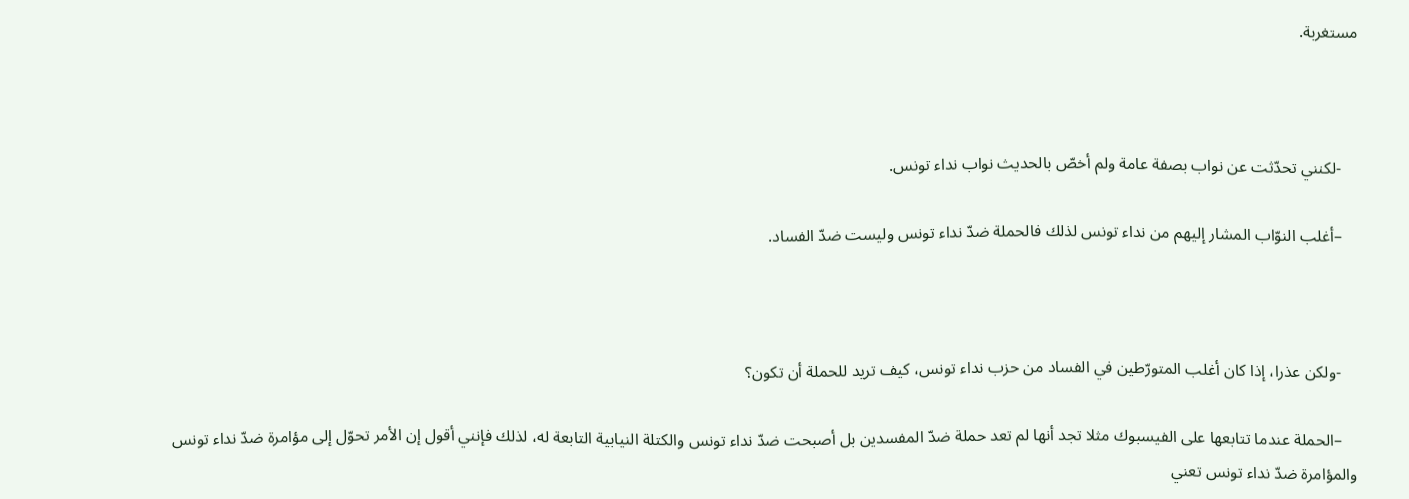مستغربة.



    -لكنني تحدّثت عن نواب بصفة عامة ولم أخصّ بالحديث نواب نداء تونس.

    –أغلب النوّاب المشار إليهم من نداء تونس لذلك فالحملة ضدّ نداء تونس وليست ضدّ الفساد.



    -ولكن عذرا، إذا كان أغلب المتورّطين في الفساد من حزب نداء تونس، كيف تريد للحملة أن تكون؟

    –الحملة عندما تتابعها على الفيسبوك مثلا تجد أنها لم تعد حملة ضدّ المفسدين بل أصبحت ضدّ نداء تونس والكتلة النيابية التابعة له، لذلك فإنني أقول إن الأمر تحوّل إلى مؤامرة ضدّ نداء تونس والمؤامرة ضدّ نداء تونس تعني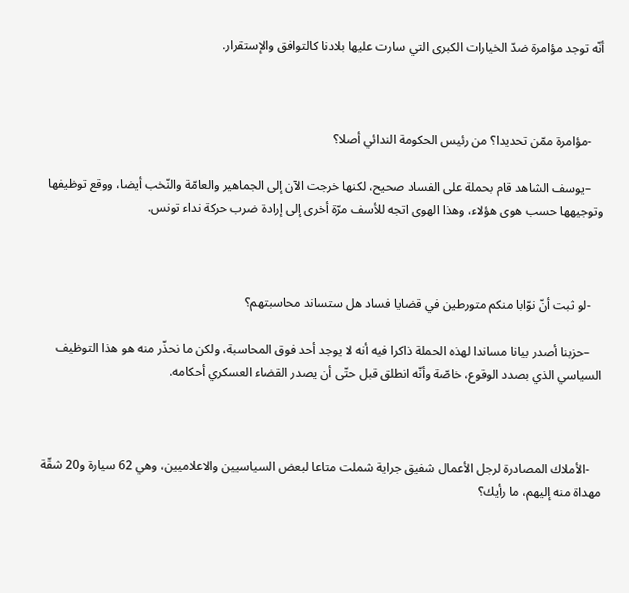أنّه توجد مؤامرة ضدّ الخيارات الكبرى التي سارت عليها بلادنا كالتوافق والإستقرار.



    -مؤامرة ممّن تحديدا؟ من رئيس الحكومة الندائي أصلا؟

    –يوسف الشاهد قام بحملة على الفساد صحيح، لكنها خرجت الآن إلى الجماهير والعامّة والنّخب أيضا، ووقع توظيفها وتوجيهها حسب هوى هؤلاء، وهذا الهوى اتجه للأسف مرّة أخرى إلى إرادة ضرب حركة نداء تونس.



    -لو ثبت أنّ نوّابا منكم متورطين في قضايا فساد هل ستساند محاسبتهم؟

    –حزبنا أصدر بيانا مساندا لهذه الحملة ذاكرا فيه أنه لا يوجد أحد فوق المحاسبة، ولكن ما نحذّر منه هو هذا التوظيف السياسي الذي بصدد الوقوع، خاصّة وأنّه انطلق قبل حتّى أن يصدر القضاء العسكري أحكامه.



    -الأملاك المصادرة لرجل الأعمال شفيق جراية شملت متاعا لبعض السياسيين والاعلاميين، وهي 62 سيارة و20 شقّة مهداة منه إليهم، ما رأيك؟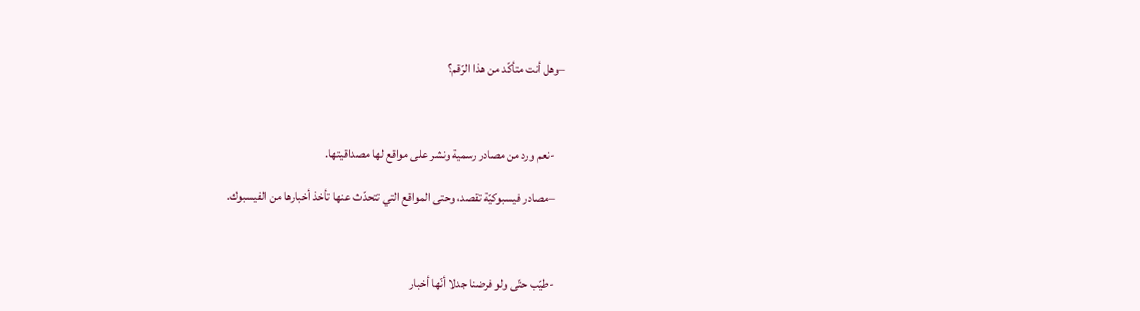–وهل أنت متأكّد من هذا الرّقم؟



    -نعم ورد من مصادر رسمية ونشر على مواقع لها مصداقيتها.

    –مصادر فيسبوكيّة تقصد، وحتى المواقع التي تتحدّث عنها تأخذ أخبارها من الفيسبوك.



    -طيّب حتّى ولو فرضنا جدلا أنّها أخبار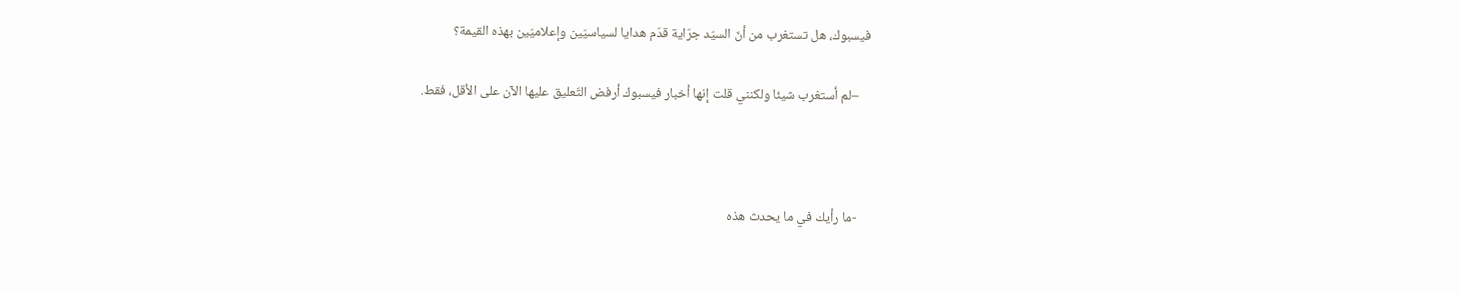فيسبوك، هل تستغرب من أنّ السيّد جرّاية قدّم هدايا لسياسيّين وإعلاميّين بهذه القيمة؟

    –لم أستغرب شيئا ولكنني قلت إنها أخبار فيسبوك أرفض التّعليق عليها الآن على الأقل، فقط.



    -ما رأيك في ما يحدث هذه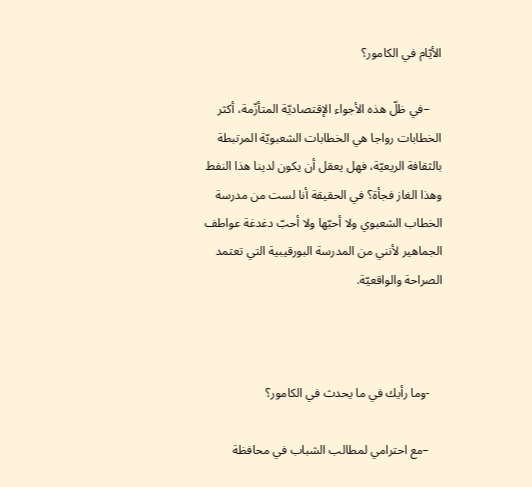الأيّام في الكامور؟

    –في ظلّ هذه الأجواء الإقتصاديّة المتأزّمة، أكثر الخطابات رواجا هي الخطابات الشعبويّة المرتبطة بالثقافة الريعيّة، فهل يعقل أن يكون لدينا هذا النفط وهذا الغاز فجأة؟ في الحقيقة أنا لست من مدرسة الخطاب الشعبوي ولا أحبّها ولا أحبّ دغدغة عواطف الجماهير لأنني من المدرسة البورقيبية التي تعتمد الصراحة والواقعيّة.



    -وما رأيك في ما يحدث في الكامور؟

    –مع احترامي لمطالب الشباب في محافظة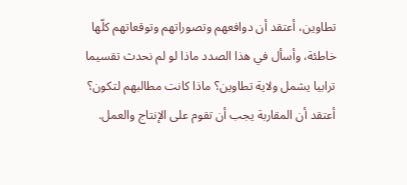تطاوين، أعتقد أن دوافعهم وتصوراتهم وتوقعاتهم كلّها خاطئة، وأسأل في هذا الصدد ماذا لو لم نحدث تقسيما ترابيا يشمل ولاية تطاوين؟ ماذا كانت مطالبهم لتكون؟ أعتقد أن المقاربة يجب أن تقوم على الإنتاج والعمل.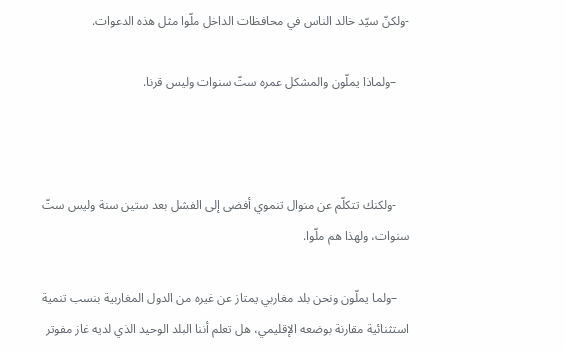-ولكنّ سيّد خالد الناس في محافظات الداخل ملّوا مثل هذه الدعوات.

    –ولماذا يملّون والمشكل عمره ستّ سنوات وليس قرنا.



    -ولكنك تتكلّم عن منوال تنموي أفضى إلى الفشل بعد ستين سنة وليس ستّ سنوات، ولهذا هم ملّوا.

    –ولما يملّون ونحن بلد مغاربي يمتاز عن غيره من الدول المغاربية بنسب تنمية استثنائية مقارنة بوضعه الإقليمي، هل تعلم أننا البلد الوحيد الذي لديه غاز مفوتر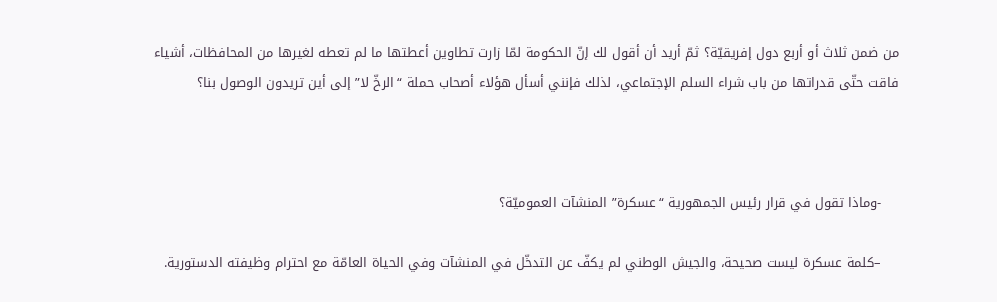من ضمن ثلاث أو أربع دول إفريقيّة؟ ثمّ أريد أن أقول لك إنّ الحكومة لمّا زارت تطاوين أعطتها ما لم تعطه لغيرها من المحافظات، أشياء فاقت حتّى قدراتها من باب شراء السلم الإجتماعي، لذلك فإنني أسأل هؤلاء أصحاب حملة “الرخّ لا” إلى أين تريدون الوصول بنا؟



    -وماذا تقول في قرار رئيس الجمهورية “عسكرة” المنشآت العموميّة؟

    –كلمة عسكرة ليست صحيحة، والجيش الوطني لم يكفّ عن التدخّل في المنشآت وفي الحياة العامّة مع احترام وظيفته الدستورية.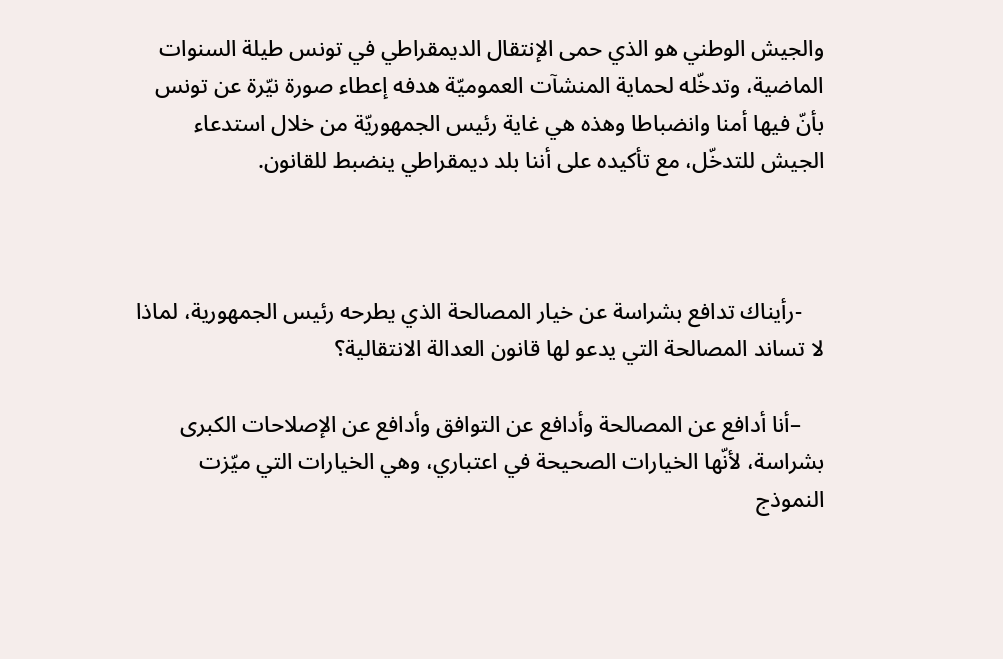والجيش الوطني هو الذي حمى الإنتقال الديمقراطي في تونس طيلة السنوات الماضية، وتدخّله لحماية المنشآت العموميّة هدفه إعطاء صورة نيّرة عن تونس بأنّ فيها أمنا وانضباطا وهذه هي غاية رئيس الجمهوريّة من خلال استدعاء الجيش للتدخّل، مع تأكيده على أننا بلد ديمقراطي ينضبط للقانون.



    -رأيناك تدافع بشراسة عن خيار المصالحة الذي يطرحه رئيس الجمهورية، لماذا لا تساند المصالحة التي يدعو لها قانون العدالة الانتقالية؟

    –أنا أدافع عن المصالحة وأدافع عن التوافق وأدافع عن الإصلاحات الكبرى بشراسة، لأنّها الخيارات الصحيحة في اعتباري، وهي الخيارات التي ميّزت النموذج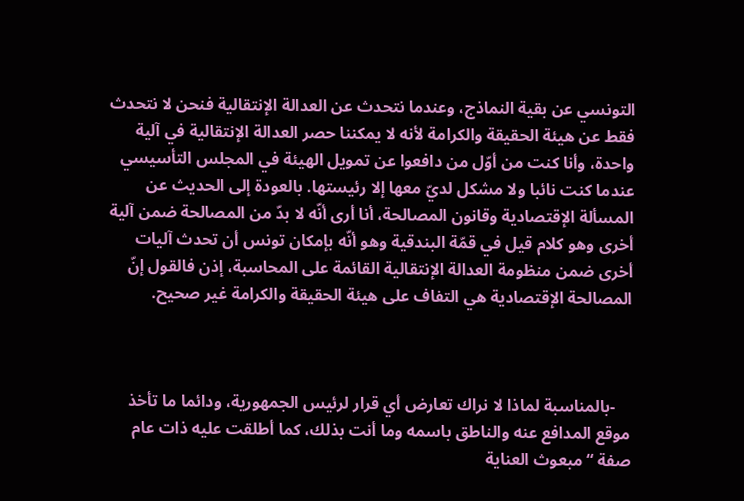التونسي عن بقية النماذج، وعندما نتحدث عن العدالة الإنتقالية فنحن لا نتحدث فقط عن هيئة الحقيقة والكرامة لأنه لا يمكننا حصر العدالة الإنتقالية في آلية واحدة، وأنا كنت من أوّل من دافعوا عن تمويل الهيئة في المجلس التأسيسي عندما كنت نائبا ولا مشكل لديّ معها إلا رئيستها. بالعودة إلى الحديث عن المسألة الإقتصادية وقانون المصالحة، أنا أرى أنّه لا بدّ من المصالحة ضمن آلية أخرى وهو كلام قيل في قمّة البندقية وهو أنّه بإمكان تونس أن تحدث آليات أخرى ضمن منظومة العدالة الإنتقالية القائمة على المحاسبة، إذن فالقول إنّ المصالحة الإقتصادية هي التفاف على هيئة الحقيقة والكرامة غير صحيح.



    -بالمناسبة لماذا لا نراك تعارض أي قرار لرئيس الجمهورية، ودائما ما تأخذ موقع المدافع عنه والناطق باسمه وما أنت بذلك، كما أطلقت عليه ذات عام صفة “مبعوث العناية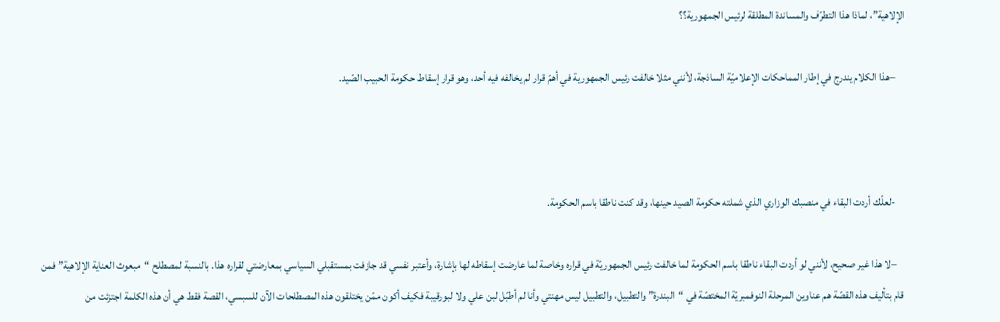الإلاهية”، لماذا هذا التطرّف والمساندة المطلقة لرئيس الجمهورية؟؟

    –هذا الكلام يندرج في إطار المماحكات الإعلاميّة الساذجة، لأنني مثلا خالفت رئيس الجمهورية في أهمّ قرار لم يخالفه فيه أحد، وهو قرار إسقاط حكومة الحبيب الصّيد.



    -لعلّك أردت البقاء في منصبك الوزاري الذي شملته حكومة الصيد حينها، وقد كنت ناطقا باسم الحكومة.

    –لا هذا غير صحيح، لأنني لو أردت البقاء ناطقا باسم الحكومة لما خالفت رئيس الجمهوريّة في قراره وخاصة لما عارضت إسقاطه لها بإشارة، وأعتبر نفسي قد جازفت بمستقبلي السياسي بمعارضتي لقراره هذا. بالنسبة لمصطلح “مبعوث العناية الإلاهية” فمن قام بتأليف هذه القصّة هم عناوين المرحلة النوفمبريّة المختصّة في “البندرة” والتطبيل، والتطبيل ليس مهنتي وأنا لم أطبّل لبن علي ولا لبورقيبة فكيف أكون ممّن يختلقون هذه المصطلحات الآن للسبسي، القصة فقط هي أن هذه الكلمة اجتزئت من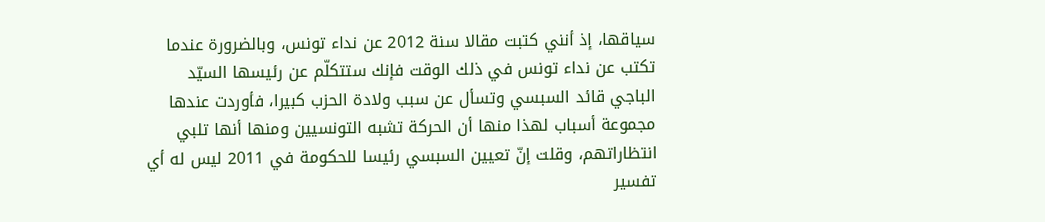سياقها، إذ أنني كتبت مقالا سنة 2012 عن نداء تونس، وبالضرورة عندما تكتب عن نداء تونس في ذلك الوقت فإنك ستتكلّم عن رئيسها السيّد الباجي قائد السبسي وتسأل عن سبب ولادة الحزب كبيرا، فأوردت عندها مجموعة أسباب لهذا منها أن الحركة تشبه التونسيين ومنها أنها تلبي انتظاراتهم، وقلت إنّ تعيين السبسي رئيسا للحكومة في 2011 ليس له أي تفسير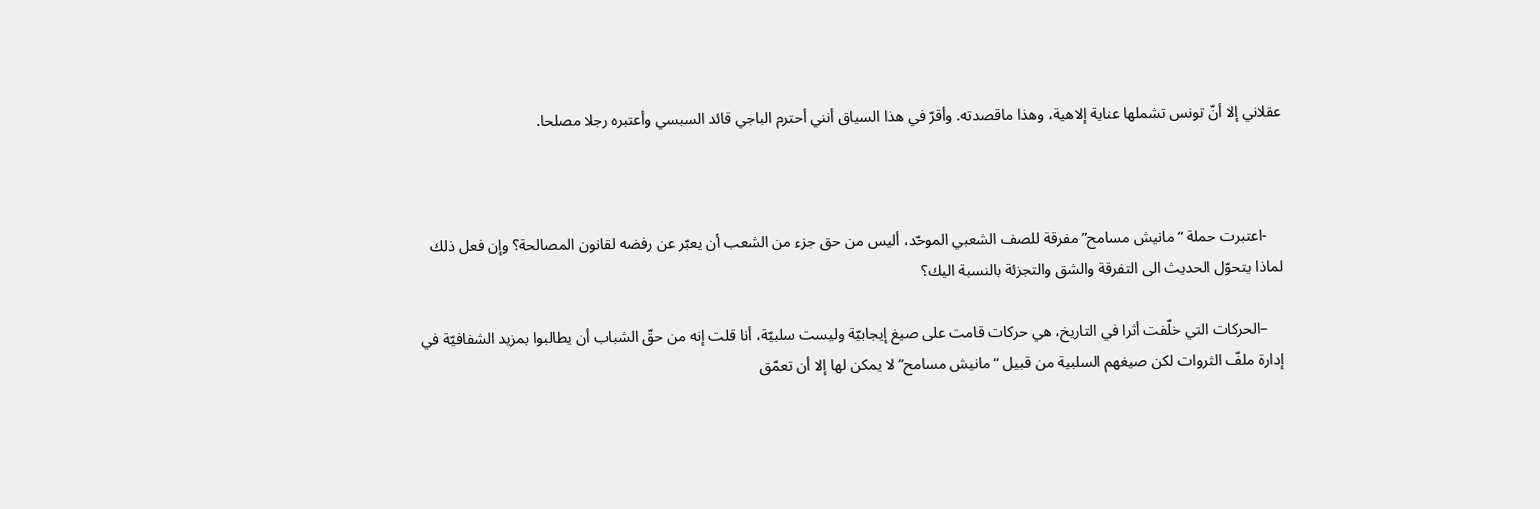عقلاني إلا أنّ تونس تشملها عناية إلاهية، وهذا ماقصدته. وأقرّ في هذا السياق أنني أحترم الباجي قائد السبسي وأعتبره رجلا مصلحا.



    -اعتبرت حملة “مانيش مسامح” مفرقة للصف الشعبي الموحّد، أليس من حق جزء من الشعب أن يعبّر عن رفضه لقانون المصالحة؟ وإن فعل ذلك لماذا يتحوّل الحديث الى التفرقة والشق والتجزئة بالنسبة اليك؟

    –الحركات التي خلّفت أثرا في التاريخ، هي حركات قامت على صيغ إيجابيّة وليست سلبيّة، أنا قلت إنه من حقّ الشباب أن يطالبوا بمزيد الشفافيّة في إدارة ملفّ الثروات لكن صيغهم السلبية من قبيل “مانيش مسامح” لا يمكن لها إلا أن تعمّق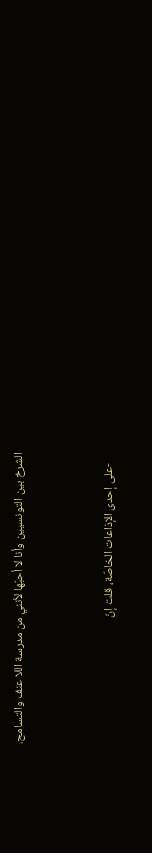الشرخ بين التونسيين وأنا لا أحبّها لأنني من مدرسة اللا عنف والتسامح.



    -على إحدى الإذاعات الخاصّة، قلت إنّ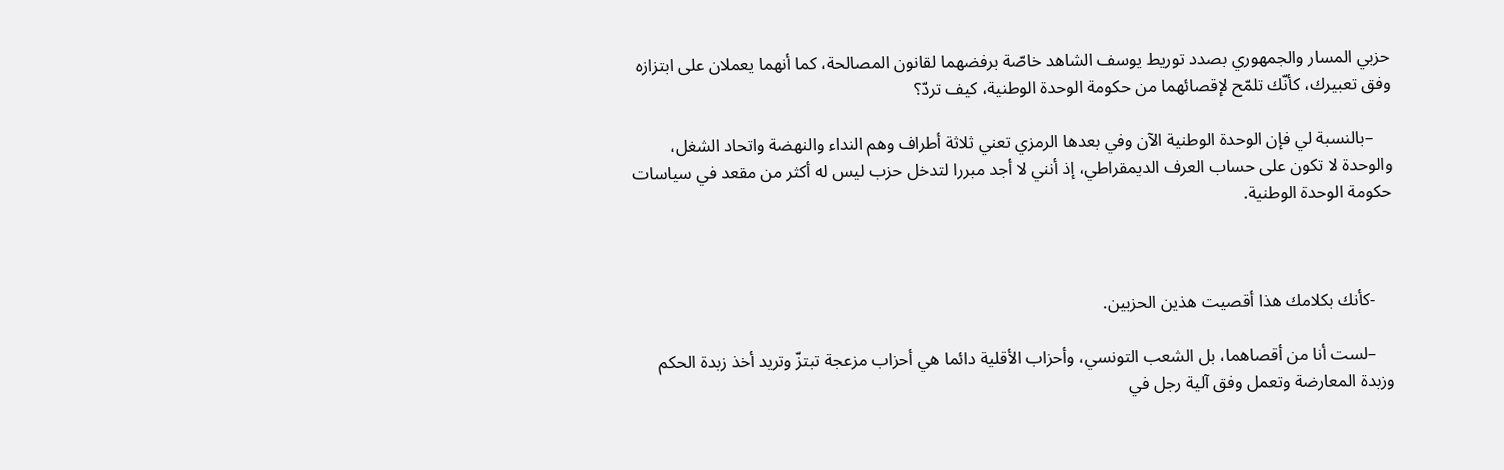حزبي المسار والجمهوري بصدد توريط يوسف الشاهد خاصّة برفضهما لقانون المصالحة، كما أنهما يعملان على ابتزازه وفق تعبيرك، كأنّك تلمّح لإقصائهما من حكومة الوحدة الوطنية، كيف تردّ؟

    –بالنسبة لي فإن الوحدة الوطنية الآن وفي بعدها الرمزي تعني ثلاثة أطراف وهم النداء والنهضة واتحاد الشغل، والوحدة لا تكون على حساب العرف الديمقراطي، إذ أنني لا أجد مبررا لتدخل حزب ليس له أكثر من مقعد في سياسات حكومة الوحدة الوطنية.



    -كأنك بكلامك هذا أقصيت هذين الحزبين.

    –لست أنا من أقصاهما، بل الشعب التونسي، وأحزاب الأقلية دائما هي أحزاب مزعجة تبتزّ وتريد أخذ زبدة الحكم وزبدة المعارضة وتعمل وفق آلية رجل في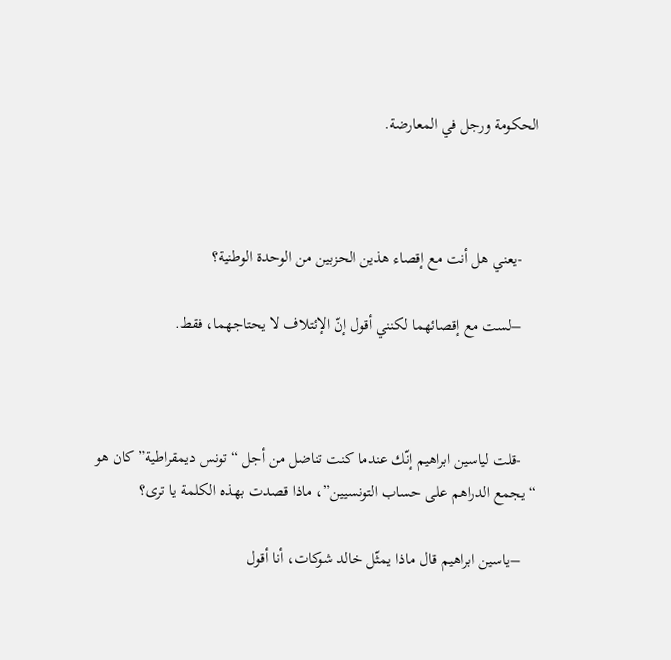الحكومة ورجل في المعارضة.



    -يعني هل أنت مع إقصاء هذين الحزبين من الوحدة الوطنية؟

    –لست مع إقصائهما لكنني أقول إنّ الإئتلاف لا يحتاجهما، فقط.



    -قلت لياسين ابراهيم إنّك عندما كنت تناضل من أجل “تونس ديمقراطية” كان هو “يجمع الدراهم على حساب التونسيين”، ماذا قصدت بهذه الكلمة يا ترى؟

    –ياسين ابراهيم قال ماذا يمثّل خالد شوكات، أنا أقول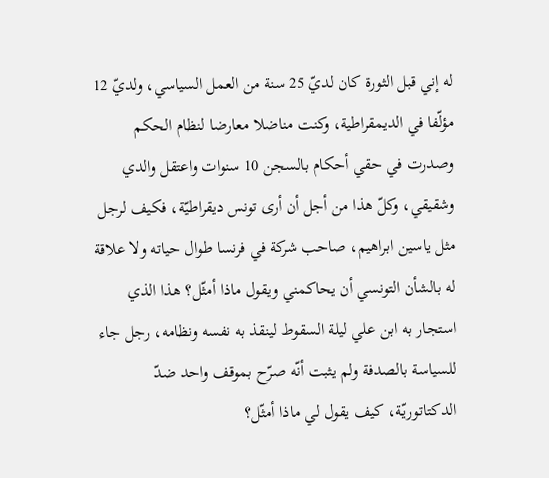له إني قبل الثورة كان لديّ 25 سنة من العمل السياسي، ولديّ 12 مؤلّفا في الديمقراطية، وكنت مناضلا معارضا لنظام الحكم وصدرت في حقي أحكام بالسجن 10 سنوات واعتقل والدي وشقيقي، وكلّ هذا من أجل أن أرى تونس ديقراطيّة، فكيف لرجل مثل ياسين ابراهيم، صاحب شركة في فرنسا طوال حياته ولا علاقة له بالشأن التونسي أن يحاكمني ويقول ماذا أمثّل؟ هذا الذي استجار به ابن علي ليلة السقوط لينقذ به نفسه ونظامه، رجل جاء للسياسة بالصدفة ولم يثبت أنّه صرّح بموقف واحد ضدّ الدكتاتوريّة، كيف يقول لي ماذا أمثّل؟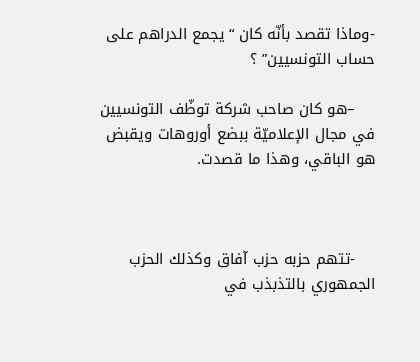-وماذا تقصد بأنّه كان “يجمع الدراهم على حساب التونسيين” ؟

    –هو كان صاحب شركة توظّف التونسيين في مجال الإعلاميّة ببضع أوروهات ويقبض هو الباقي، وهذا ما قصدت.



    -تتهم حزبه حزب آفاق وكذلك الحزب الجمهوري بالتذبذب في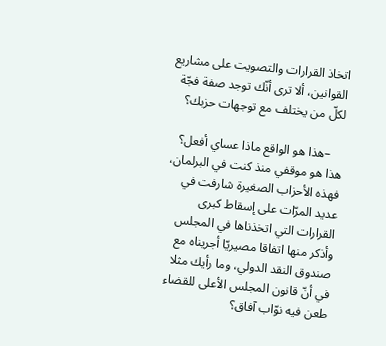اتخاذ القرارات والتصويت على مشاريع القوانين، ألا ترى أنّك توجد صفة فجّة لكلّ من يختلف مع توجهات حزبك؟

    –هذا هو الواقع ماذا عساي أفعل؟ هذا هو موقفي منذ كنت في البرلمان، فهذه الأحزاب الصغيرة شارفت في عديد المرّات على إسقاط كبرى القرارات التي اتخذناها في المجلس وأذكر منها اتفاقا مصيريّا أجريناه مع صندوق النقد الدولي، وما رأيك مثلا في أنّ قانون المجلس الأعلى للقضاء طعن فيه نوّاب آفاق؟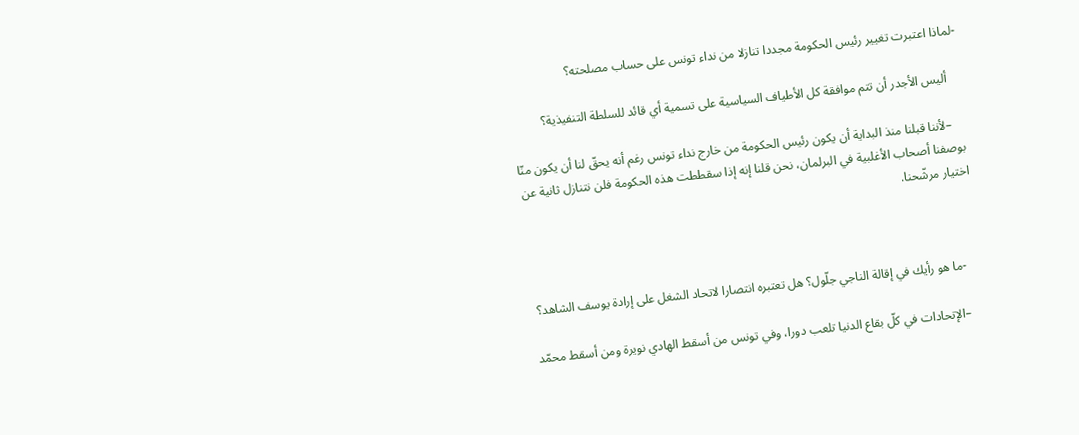-لماذا اعتبرت تغيير رئيس الحكومة مجددا تنازلا من نداء تونس على حساب مصلحته؟

    أليس الأجدر أن تتم موافقة كل الأطياف السياسية على تسمية أي قائد للسلطة التنفيذية؟

    –لأننا قبلنا منذ البداية أن يكون رئيس الحكومة من خارج نداء تونس رغم أنه يحقّ لنا أن يكون منّا بوصفنا أصحاب الأغلبية في البرلمان، نحن قلنا إنه إذا سقططت هذه الحكومة فلن نتنازل ثانية عن اختيار مرشّحنا.



    -ما هو رأيك في إقالة الناجي جلّول؟ هل تعتبره انتصارا لاتحاد الشغل على إرادة يوسف الشاهد؟

    –الإتحادات في كلّ بقاع الدنيا تلعب دورا، وفي تونس من أسقط الهادي نويرة ومن أسقط محمّد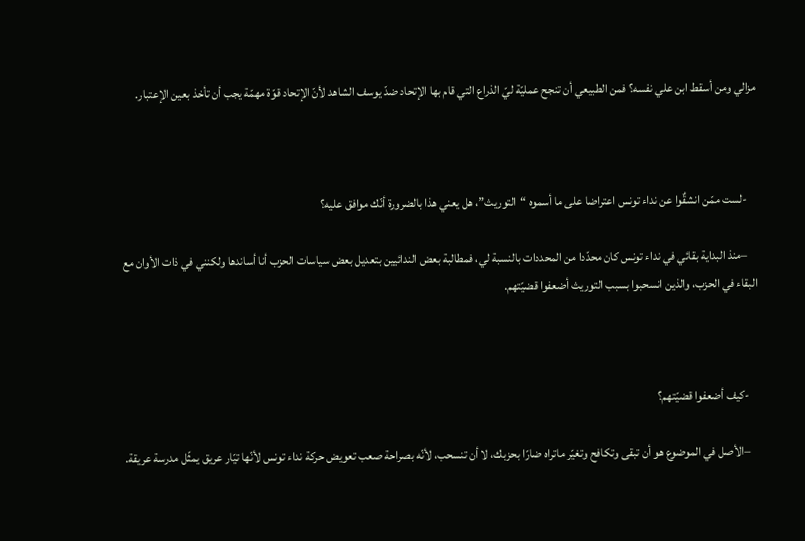مزالي ومن أسقط ابن علي نفسه؟ فمن الطبيعي أن تنجح عمليّة ليّ الذراع التي قام بها الإتحاد ضدّ يوسف الشاهد لأنّ الإتحاد قوّة مهمّة يجب أن تأخذ بعين الإعتبار.



    -لست ممّن انشقٌوا عن نداء تونس اعتراضا على ما أسموه “التوريث”، هل يعني هذا بالضرورة أنّك موافق عليه؟

    –منذ البداية بقائي في نداء تونس كان محدّدا من المحددات بالنسبة لي، فمطالبة بعض الندائيين بتعديل بعض سياسات الحزب أنا أساندها ولكنني في ذات الأوان مع البقاء في الحزب، والذين انسحبوا بسبب التوريث أضعفوا قضيّتهم.



    -كيف أضعفوا قضيّتهم؟

    –الأصل في الموضوع هو أن تبقى وتكافح وتغيّر ماتراه ضارّا بحزبك، لا أن تنسحب، لأنّه بصراحة صعب تعويض حركة نداء تونس لأنّها تيّار عريق يمثّل مدرسة عريقة.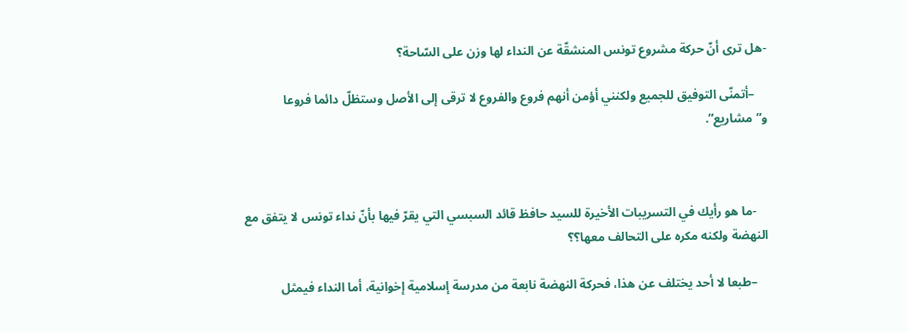-هل ترى أنّ حركة مشروع تونس المنشقّة عن النداء لها وزن على السّاحة؟

    –أتمنّى التوفيق للجميع ولكنني أؤمن أنهم فروع والفروع لا ترقى إلى الأصل وستظلّ دائما فروعا و”مشاريع”.



    -ما هو رأيك في التسريبات الأخيرة للسيد حافظ قائد السبسي التي يقرّ فيها بأنّ نداء تونس لا يتفق مع النهضة ولكنه مكره على التحالف معها؟؟

    –طبعا لا أحد يختلف عن هذا، فحركة النهضة نابعة من مدرسة إسلامية إخوانية، أما النداء فيمثل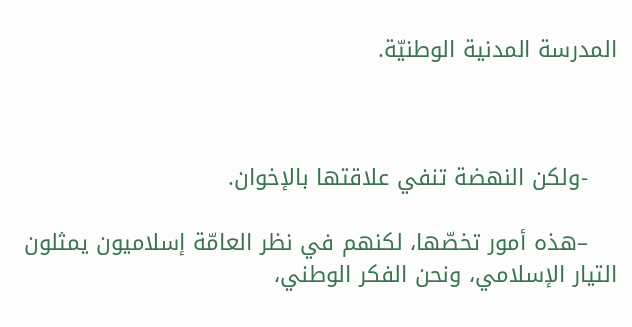المدرسة المدنية الوطنيّة.



    -ولكن النهضة تنفي علاقتها بالإخوان.

    –هذه أمور تخصّها، لكنهم في نظر العامّة إسلاميون يمثلون التيار الإسلامي، ونحن الفكر الوطني،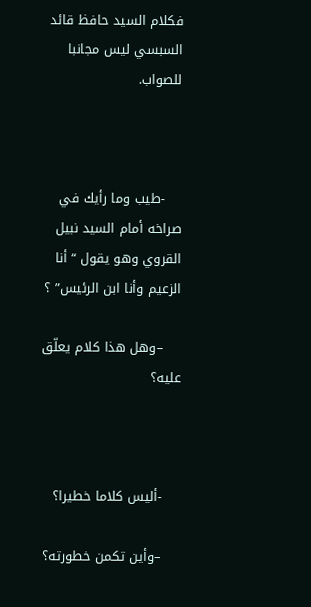فكلام السيد حافظ قائد السبسي ليس مجانبا للصواب.



    -طيب وما رأيك في صراخه أمام السيد نبيل القروي وهو يقول “أنا الزعيم وأنا ابن الرئيس” ؟

    –وهل هذا كلام يعلّق عليه؟



    -أليس كلاما خطيرا؟

    –وأين تكمن خطورته؟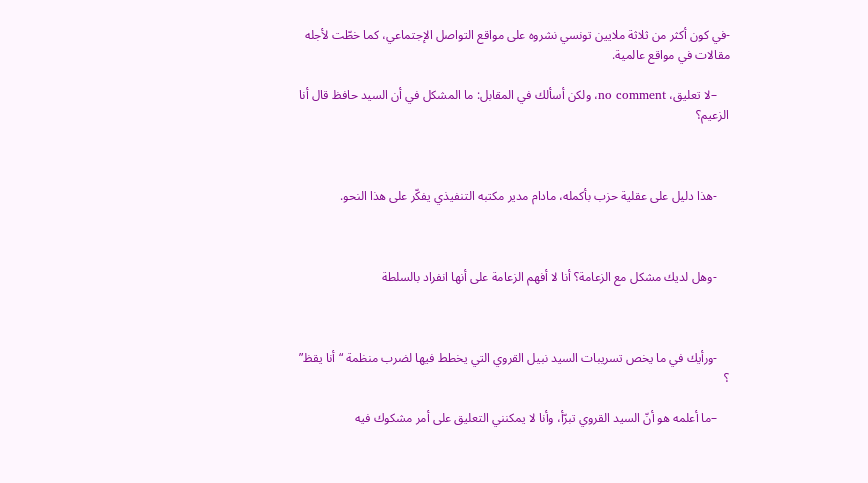-في كون أكثر من ثلاثة ملايين تونسي نشروه على مواقع التواصل الإجتماعي، كما خطّت لأجله مقالات في مواقع عالمية.

    –لا تعليق، no comment، ولكن أسألك في المقابل: ما المشكل في أن السيد حافظ قال أنا الزعيم؟



    -هذا دليل على عقلية حزب بأكمله، مادام مدير مكتبه التنفيذي يفكّر على هذا النحو.



    -وهل لديك مشكل مع الزعامة؟ أنا لا أفهم الزعامة على أنها انفراد بالسلطة



    -ورأيك في ما يخص تسريبات السيد نبيل القروي التي يخطط فيها لضرب منظمة “أنا يقظ” ؟

    –ما أعلمه هو أنّ السيد القروي تبرّأ، وأنا لا يمكنني التعليق على أمر مشكوك فيه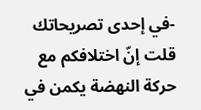-في إحدى تصريحاتك قلت إنّ اختلافكم مع حركة النهضة يكمن في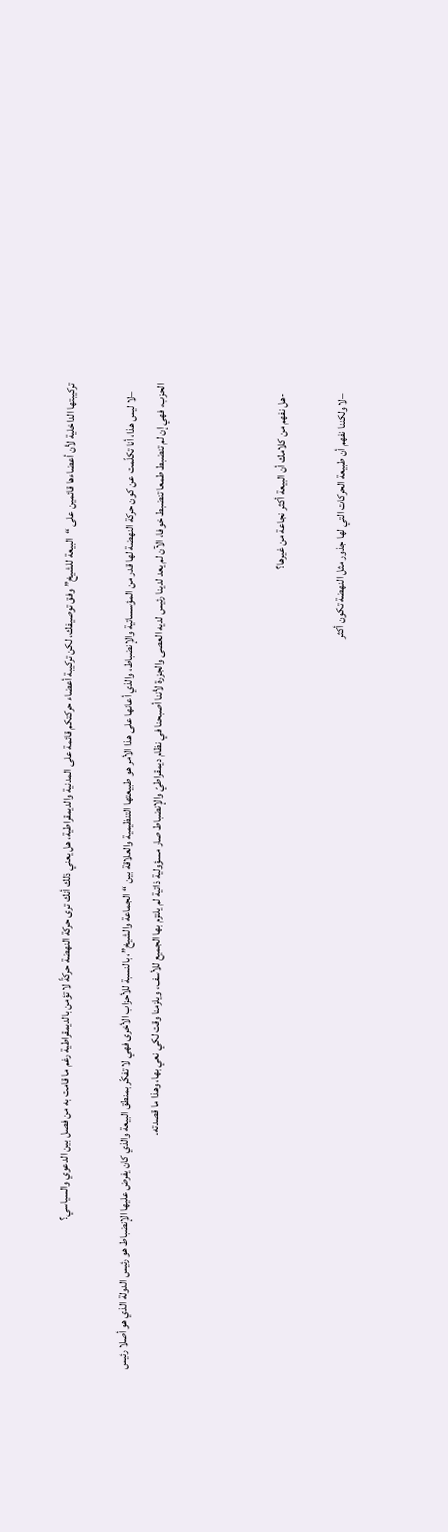تركيبتها الداخلية لأن أعضاءها قائمين على “البيعة للشيخ” وفق توصيفك، لكن تركيبة أعضاء حركتكم قائمة على المدنية والديمقراطية، هل يعني ذلك أنك ترى حركة النهضة حركةً لا تؤمن بالديمقراطية رغم ما قامت به من فصل بين الدعوي والسياسي؟

    –لا ليس هذا، أنا تكلّمت عن كون حركة النهضة لها قدر من المؤسساتية والإنضباط، والذي أعانها على هذا الأمر هو طبيعتها التنظيمية والعلاقة بين “الجماعة والشيخ”، بالنسبة للأحزاب الأخرى فهي لا تفكّر بمنطق البيعة والذي كان يفرض عليها الإنضباط هو رئيس الدولة الذي هو أصلا رئيس الحزب، فهي إن لم تنضبط طمعا تنضبط خوفا، الآن لم يعد لدينا رئيس لديه العصى والجزرة لأننا أصبحنا في نظام ديمقراطيّ والإنضباط صار مسؤولية ذاتية لم يلتزم بها الجميع للأسف، ويلزمنا وقت لكي نعي بها، وهذا ما قصدته.



    -هل نفهم من كلامك أن البيعة أكثر نجاعة من غيرها؟

    –لا ولكننا نفهم أن طبيعة الحركات التي لها جذور مثل النهضة تكون أكثر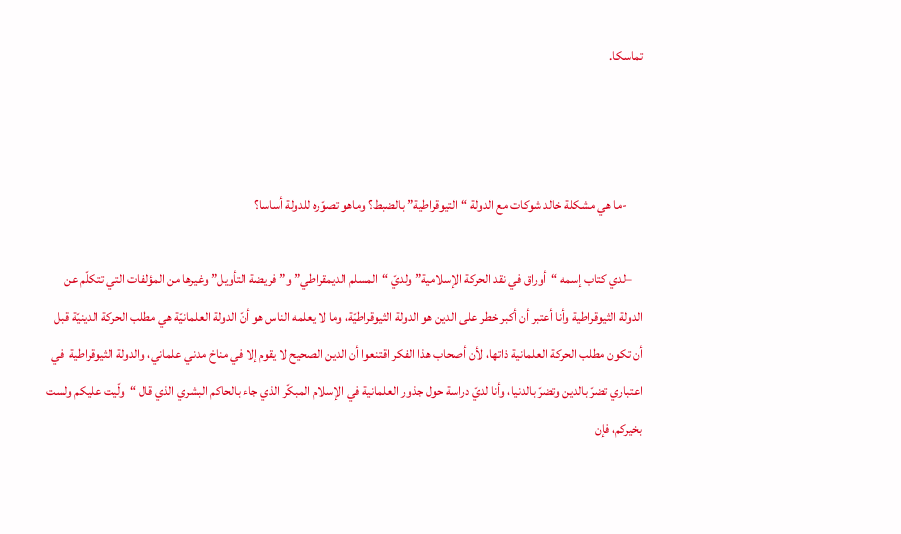تماسكا.



      -ما هي مشكلة خالد شوكات مع الدولة “التيوقراطية” بالضبط؟ وماهو تصوّره للدولة أساسا؟

    –لدي كتاب إسمه “أوراق في نقد الحركة الإسلامية” ولديّ “المسلم الديمقراطي” و”فريضة التأويل” وغيرها من المؤلفات التي تتكلّم عن الدولة الثيوقراطية وأنا أعتبر أن أكبر خطر على الدين هو الدولة الثيوقراطيّة، وما لا يعلمه الناس هو أنّ الدولة العلمانيّة هي مطلب الحركة الدينيّة قبل أن تكون مطلب الحركة العلمانية ذاتها، لأن أصحاب هذا الفكر اقتنعوا أن الدين الصحيح لا يقوم إلا في مناخ مدني علماني، والدولة الثيوقراطية  في اعتباري تضرّ بالدين وتضرّ بالدنيا، وأنا لديّ دراسة حول جذور العلمانية في الإسلام المبكّر الذي جاء بالحاكم البشري الذي قال “ولّيت عليكم ولست بخيركم، فإن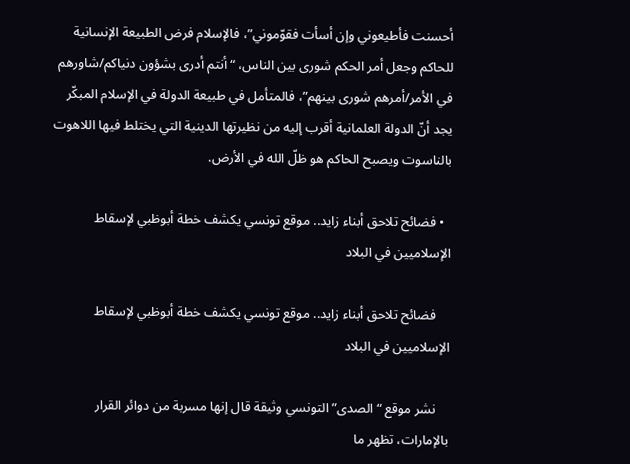أحسنت فأطيعوني وإن أسأت فقوّموني”، فالإسلام فرض الطبيعة الإنسانية للحاكم وجعل أمر الحكم شورى بين الناس، “أنتم أدرى بشؤون دنياكم/شاورهم في الأمر/أمرهم شورى بينهم”، فالمتأمل في طبيعة الدولة في الإسلام المبكّر يجد أنّ الدولة العلمانية أقرب إليه من نظيرتها الدينية التي يختلط فيها اللاهوت بالناسوت ويصبح الحاكم هو ظلّ الله في الأرض.

  • فضائح تلاحق أبناء زايد.. موقع تونسي يكشف خطة أبوظبي لإسقاط الإسلاميين في البلاد

    فضائح تلاحق أبناء زايد.. موقع تونسي يكشف خطة أبوظبي لإسقاط الإسلاميين في البلاد

    نشر موقع “الصدى” التونسي وثيقة قال إنها مسربة من دوائر القرار بالإمارات، تظهر ما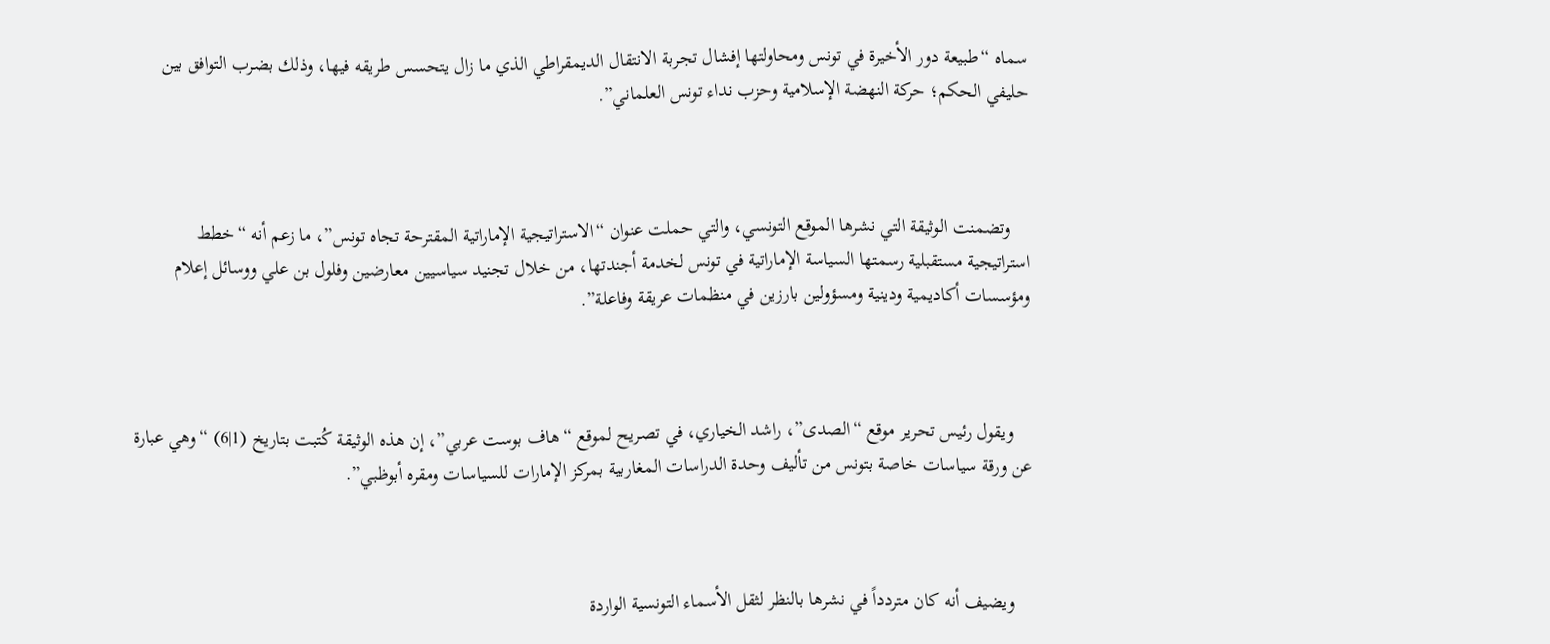سماه “طبيعة دور الأخيرة في تونس ومحاولتها إفشال تجربة الانتقال الديمقراطي الذي ما زال يتحسس طريقه فيها، وذلك بضرب التوافق بين حليفي الحكم؛ حركة النهضة الإسلامية وحزب نداء تونس العلماني”.



    وتضمنت الوثيقة التي نشرها الموقع التونسي، والتي حملت عنوان “الاستراتيجية الإماراتية المقترحة تجاه تونس”، ما زعم أنه “خطط استراتيجية مستقبلية رسمتها السياسة الإماراتية في تونس لخدمة أجندتها، من خلال تجنيد سياسيين معارضين وفلول بن علي ووسائل إعلام ومؤسسات أكاديمية ودينية ومسؤولين بارزين في منظمات عريقة وفاعلة”.



    ويقول رئيس تحرير موقع “الصدى”، راشد الخياري، في تصريح لموقع “هاف بوست عربي”، إن هذه الوثيقة كُتبت بتاريخ (1|6) “وهي عبارة عن ورقة سياسات خاصة بتونس من تأليف وحدة الدراسات المغاربية بمركز الإمارات للسياسات ومقره أبوظبي”.



    ويضيف أنه كان متردداً في نشرها بالنظر لثقل الأسماء التونسية الواردة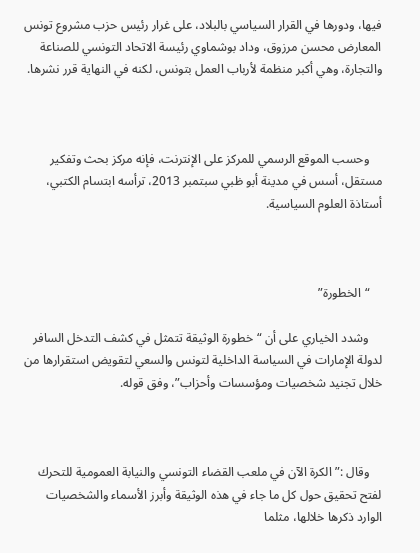فيها، ودورها في القرار السياسي بالبلاد، على غرار رئيس حزب مشروع تونس المعارض محسن مرزوق، وداد بوشماوي رئيسة الاتحاد التونسي للصناعة والتجارة، وهي أكبر منظمة لأرباب العمل بتونس، لكنه في النهاية قرر نشرها.



    وحسب الموقع الرسمي للمركز على الإنترنت، فإنه مركز بحث وتفكير مستقل، أسس في مدينة أبو ظبي سبتمبر 2013، ترأسه ابتسام الكتبي، أستاذة العلوم السياسية.



    “الخطورة”

    وشدد الخياري على أن “خطورة الوثيقة تتمثل في كشف التدخل السافر لدولة الإمارات في السياسة الداخلية لتونس والسعي لتقويض استقرارها من خلال تجنيد شخصيات ومؤسسات وأحزاب”، وفق قوله.



    وقال :” الكرة الآن في ملعب القضاء التونسي والنيابة العمومية للتحرك لفتح تحقيق حول كل ما جاء في هذه الوثيقة وأبرز الأسماء والشخصيات الوارد ذكرها خلالها، مثلما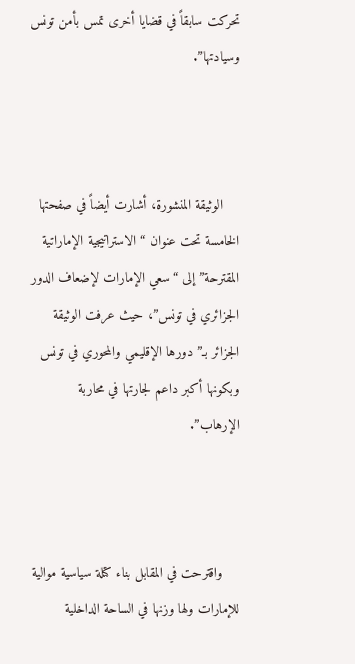تحركت سابقاً في قضايا أخرى تمس بأمن تونس وسيادتها”.



    الوثيقة المنشورة، أشارت أيضاً في صفحتها الخامسة تحت عنوان “الاستراتيجية الإماراتية المقترحة” إلى “سعي الإمارات لإضعاف الدور الجزائري في تونس”، حيث عرفت الوثيقة الجزائر بـ”دورها الإقليمي والمحوري في تونس وبكونها أكبر داعم لجارتها في محاربة الإرهاب”.



    واقترحت في المقابل بناء كتلة سياسية موالية للإمارات ولها وزنها في الساحة الداخلية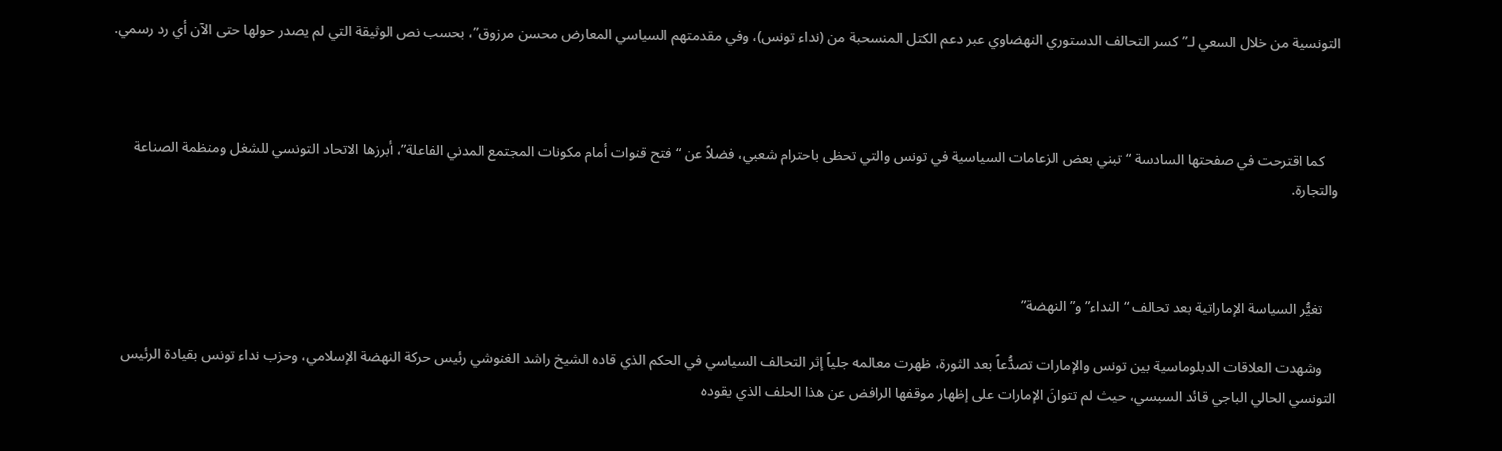التونسية من خلال السعي لـ”كسر التحالف الدستوري النهضاوي عبر دعم الكتل المنسحبة من (نداء تونس)، وفي مقدمتهم السياسي المعارض محسن مرزوق”، بحسب نص الوثيقة التي لم يصدر حولها حتى الآن أي رد رسمي.



    كما اقترحت في صفحتها السادسة “تبني بعض الزعامات السياسية في تونس والتي تحظى باحترام شعبي، فضلاً عن “فتح قنوات أمام مكونات المجتمع المدني الفاعلة”، أبرزها الاتحاد التونسي للشغل ومنظمة الصناعة والتجارة.



    تغيُّر السياسة الإماراتية بعد تحالف “النداء” و”النهضة”

    وشهدت العلاقات الدبلوماسية بين تونس والإمارات تصدُّعاً بعد الثورة، ظهرت معالمه جلياً إثر التحالف السياسي في الحكم الذي قاده الشيخ راشد الغنوشي رئيس حركة النهضة الإسلامي، وحزب نداء تونس بقيادة الرئيس التونسي الحالي الباجي قائد السبسي، حيث لم تتوانَ الإمارات على إظهار موقفها الرافض عن هذا الحلف الذي يقوده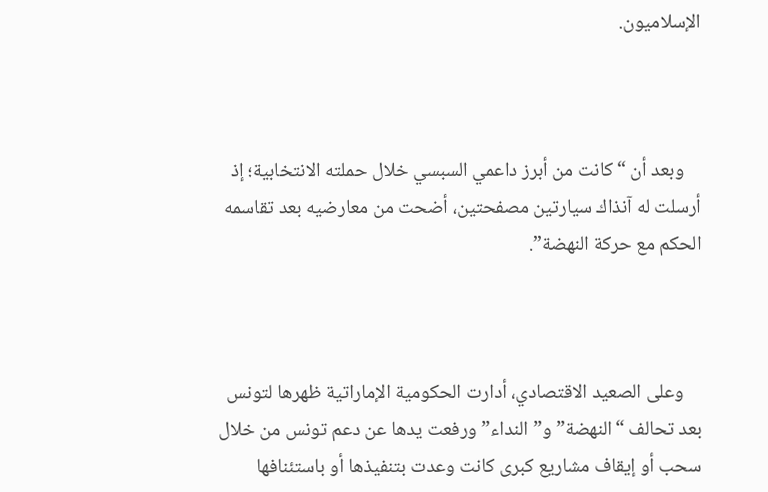الإسلاميون.



    وبعد أن “كانت من أبرز داعمي السبسي خلال حملته الانتخابية؛ إذ أرسلت له آنذاك سيارتين مصفحتين، أضحت من معارضيه بعد تقاسمه الحكم مع حركة النهضة”.



    وعلى الصعيد الاقتصادي، أدارت الحكومية الإماراتية ظهرها لتونس بعد تحالف “النهضة” و”النداء” ورفعت يدها عن دعم تونس من خلال سحب أو إيقاف مشاريع كبرى كانت وعدت بتنفيذها أو باستئنافها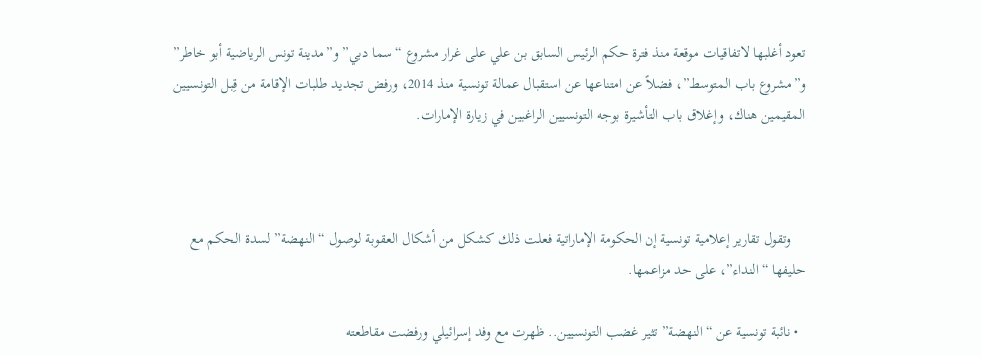تعود أغلبها لاتفاقيات موقعة منذ فترة حكم الرئيس السابق بن علي على غرار مشروع “سما دبي” و”مدينة تونس الرياضية أبو خاطر” و”مشروع باب المتوسط”، فضلاً عن امتناعها عن استقبال عمالة تونسية منذ 2014، ورفض تجديد طلبات الإقامة من قِبل التونسيين المقيمين هناك، وإغلاق باب التأشيرة بوجه التونسيين الراغبين في زيارة الإمارات.



    وتقول تقارير إعلامية تونسية إن الحكومة الإماراتية فعلت ذلك كشكل من أشكال العقوبة لوصول “النهضة” لسدة الحكم مع حليفها “النداء”، على حد مزاعمها.

  • نائبة تونسية عن “النهضة” تثير غضب التونسيين.. ظهرت مع وفد إسرائيلي ورفضت مقاطعته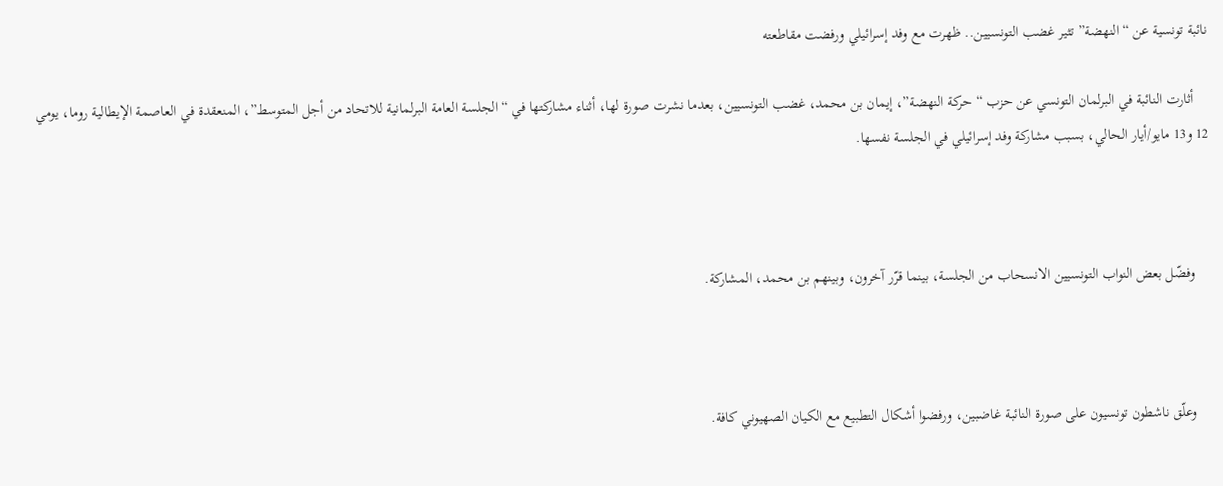نائبة تونسية عن “النهضة” تثير غضب التونسيين.. ظهرت مع وفد إسرائيلي ورفضت مقاطعته

    أثارت النائبة في البرلمان التونسي عن حزب “حركة النهضة”، إيمان بن محمد، غضب التونسيين، بعدما نشرت صورة لها، أثناء مشاركتها في “الجلسة العامة البرلمانية للاتحاد من أجل المتوسط”، المنعقدة في العاصمة الإيطالية روما، يومي 12 و13 مايو/أيار الحالي، بسبب مشاركة وفد إسرائيلي في الجلسة نفسها.



    وفضّل بعض النواب التونسيين الانسحاب من الجلسة، بينما قرّر آخرون، وبينهم بن محمد، المشاركة.



    وعلّق ناشطون تونسيون على صورة النائبة غاضبين، ورفضوا أشكال التطبيع مع الكيان الصهيوني كافة.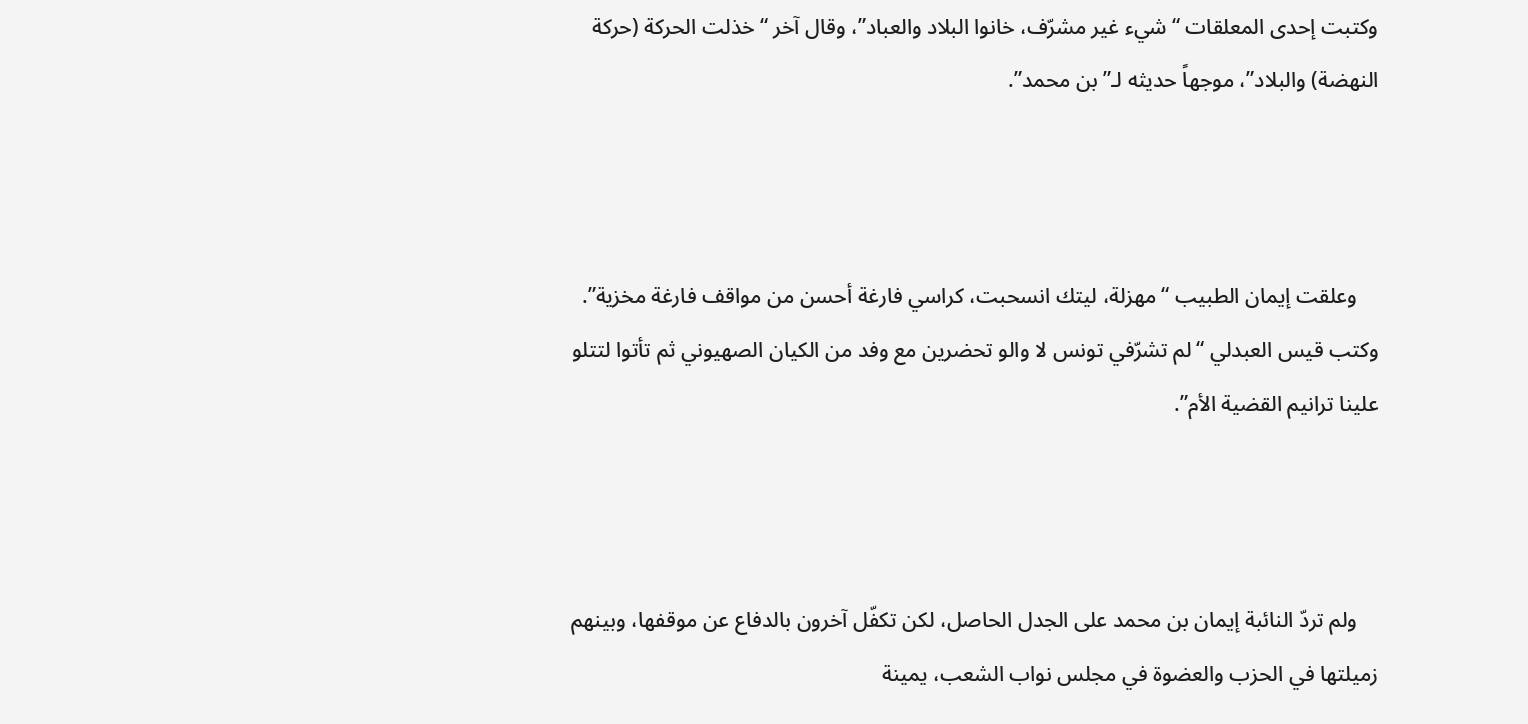وكتبت إحدى المعلقات “شيء غير مشرّف، خانوا البلاد والعباد”، وقال آخر “خذلت الحركة (حركة النهضة) والبلاد”، موجهاً حديثه لـ”بن محمد”.



    وعلقت إيمان الطبيب “مهزلة، ليتك انسحبت، كراسي فارغة أحسن من مواقف فارغة مخزية”. وكتب قيس العبدلي “لم تشرّفي تونس لا والو تحضرين مع وفد من الكيان الصهيوني ثم تأتوا لتتلو علينا ترانيم القضية الأم”.



    ولم تردّ النائبة إيمان بن محمد على الجدل الحاصل، لكن تكفّل آخرون بالدفاع عن موقفها، وبينهم زميلتها في الحزب والعضوة في مجلس نواب الشعب، يمينة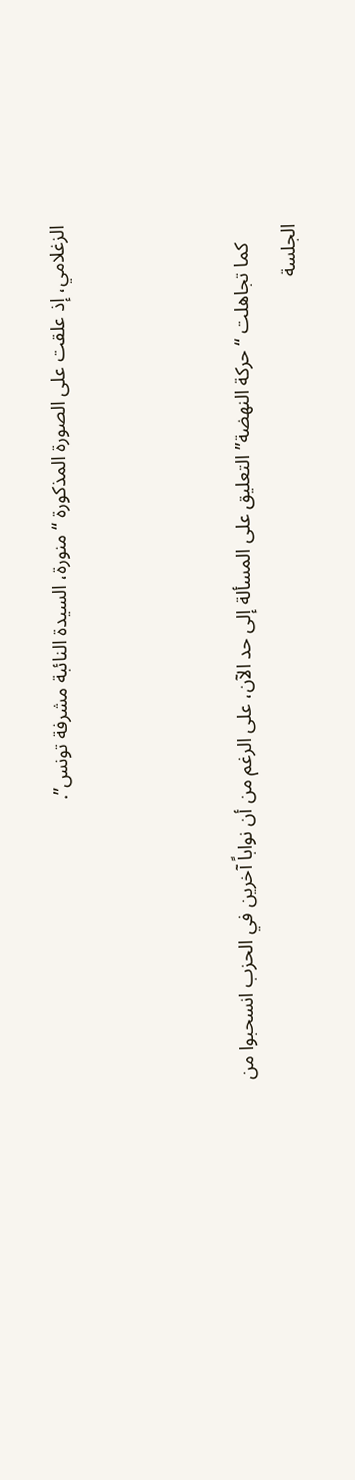الزغلامي، إذ علقت على الصورة المذكورة “منورة، السيدة النائبة مشرفة تونس”.



    كما تجاهلت “حركة النهضة” التعليق على المسألة إلى حد الآن، على الرغم من أن نواباً آخرين في الحزب انسحبوا من الجلسة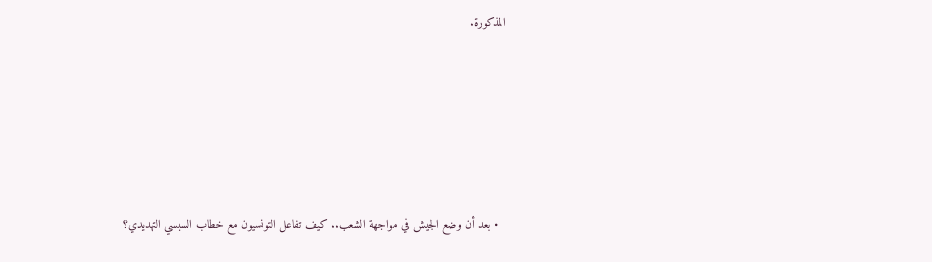المذكورة.





  • بعد أن وضع الجيش في مواجهة الشعب.. كيف تفاعل التونسيون مع خطاب السبسي التهديدي؟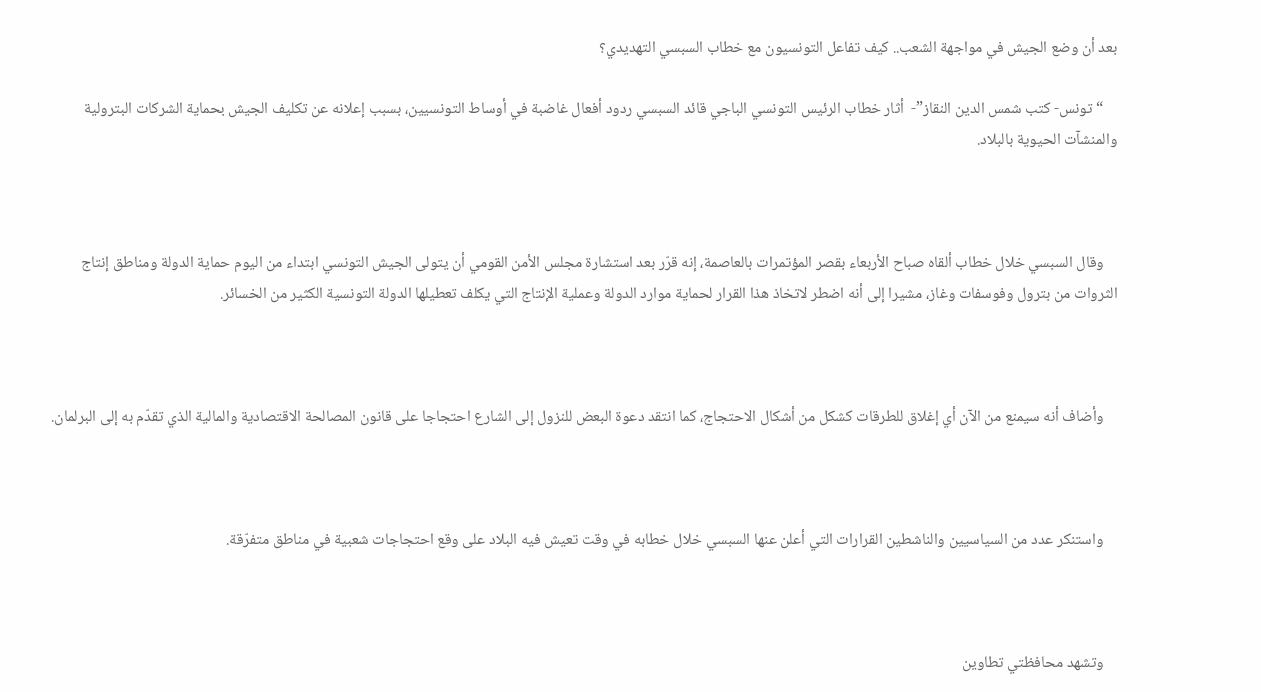بعد أن وضع الجيش في مواجهة الشعب.. كيف تفاعل التونسيون مع خطاب السبسي التهديدي؟

    “تونس- كتب شمس الدين النقاز”-  أثار خطاب الرئيس التونسي الباجي قائد السبسي ردود أفعال غاضبة في أوساط التونسيين، بسبب إعلانه عن تكليف الجيش بحماية الشركات البترولية والمنشآت الحيوية بالبلاد.



    وقال السبسي خلال خطاب ألقاه صباح الأربعاء بقصر المؤتمرات بالعاصمة، إنه قرّر بعد استشارة مجلس الأمن القومي أن يتولى الجيش التونسي ابتداء من اليوم حماية الدولة ومناطق إنتاج الثروات من بترول وفوسفات وغاز، مشيرا إلى أنه اضطر لاتخاذ هذا القرار لحماية موارد الدولة وعملية الإنتاج التي يكلف تعطيلها الدولة التونسية الكثير من الخسائر.



    وأضاف أنه سيمنع من الآن أي إغلاق للطرقات كشكل من أشكال الاحتجاج، كما انتقد دعوة البعض للنزول إلى الشارع احتجاجا على قانون المصالحة الاقتصادية والمالية الذي تقدّم به إلى البرلمان.



    واستنكر عدد من السياسيين والناشطين القرارات التي أعلن عنها السبسي خلال خطابه في وقت تعيش فيه البلاد على وقع احتجاجات شعبية في مناطق متفرّقة.



    وتشهد محافظتي تطاوين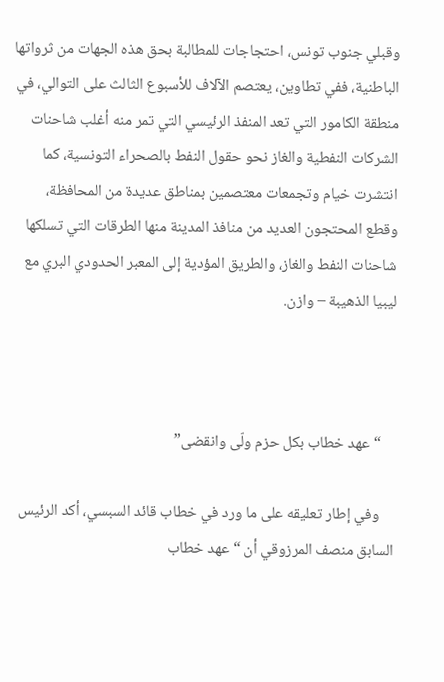وقبلي جنوب تونس، احتجاجات للمطالبة بحق هذه الجهات من ثرواتها الباطنية، ففي تطاوين، يعتصم الآلاف للأسبوع الثالث على التوالي، في منطقة الكامور التي تعد المنفذ الرئيسي التي تمر منه أغلب شاحنات الشركات النفطية والغاز نحو حقول النفط بالصحراء التونسية، كما انتشرت خيام وتجمعات معتصمين بمناطق عديدة من المحافظة، وقطع المحتجون العديد من منافذ المدينة منها الطرقات التي تسلكها شاحنات النفط والغاز، والطريق المؤدية إلى المعبر الحدودي البري مع ليبيا الذهيبة – وازن.



    “عهد خطاب بكل حزم ولّى وانقضى”

    وفي إطار تعليقه على ما ورد في خطاب قائد السبسي، أكد الرئيس السابق منصف المرزوقي أن “عهد خطاب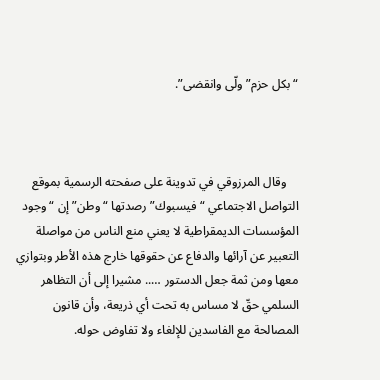“بكل حزم” ولّى وانقضى”.



    وقال المرزوقي في تدوينة على صفحته الرسمية بموقع التواصل الاجتماعي “فيسبوك” رصدتها “وطن” إن “وجود المؤسسات الديمقراطية لا يعني منع الناس من مواصلة التعبير عن آرائها والدفاع عن حقوقها خارج هذه الأطر وبتوازي معها ومن ثمة جعل الدستور ….. مشيرا إلى أن التظاهر السلمي حقّ لا مساس به تحت أي ذريعة، وأن قانون المصالحة مع الفاسدين للإلغاء ولا تفاوض حوله.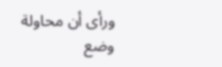ورأى أن محاولة وضع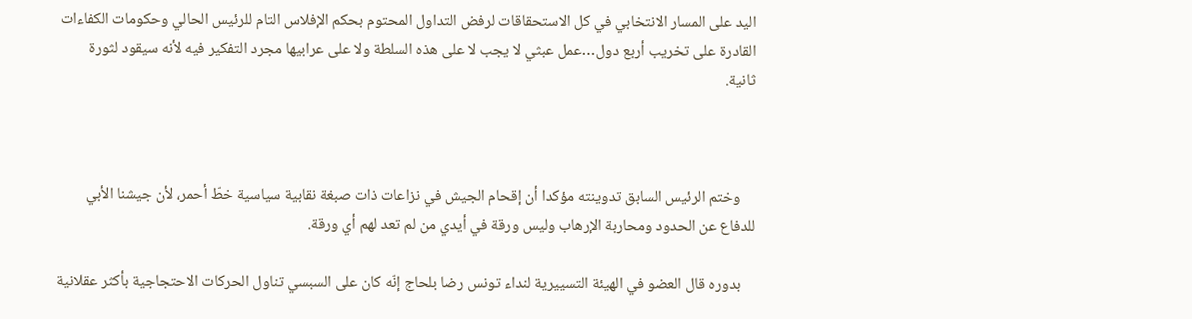اليد على المسار الانتخابي في كل الاستحقاقات لرفض التداول المحتوم بحكم الإفلاس التام للرئيس الحالي وحكومات الكفاءات القادرة على تخريب أربع دول…عمل عبثي لا يجب لا على هذه السلطة ولا على عرابيها مجرد التفكير فيه لأنه سيقود لثورة ثانية.



    وختم الرئيس السابق تدوينته مؤكدا أن إقحام الجيش في نزاعات ذات صبغة نقابية سياسية خطّ أحمر، لأن جيشنا الأبي للدفاع عن الحدود ومحاربة الإرهاب وليس ورقة في أيدي من لم تعد لهم أي ورقة.

    بدوره قال العضو في الهيئة التسييرية لنداء تونس رضا بلحاج إنّه كان على السبسي تناول الحركات الاحتجاجية بأكثر عقلانية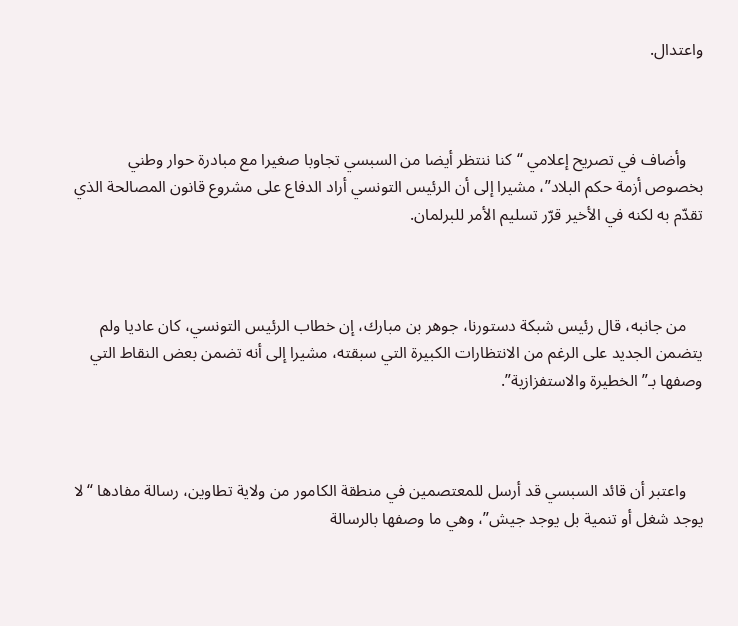واعتدال.



    وأضاف في تصريح إعلامي “كنا ننتظر أيضا من السبسي تجاوبا صغيرا مع مبادرة حوار وطني بخصوص أزمة حكم البلاد”، مشيرا إلى أن الرئيس التونسي أراد الدفاع على مشروع قانون المصالحة الذي تقدّم به لكنه في الأخير قرّر تسليم الأمر للبرلمان.



    من جانبه، قال رئيس شبكة دستورنا، جوهر بن مبارك، إن خطاب الرئيس التونسي، كان عاديا ولم يتضمن الجديد على الرغم من الانتظارات الكبيرة التي سبقته، مشيرا إلى أنه تضمن بعض النقاط التي وصفها بـ”الخطيرة والاستفزازية”.



    واعتبر أن قائد السبسي قد أرسل للمعتصمين في منطقة الكامور من ولاية تطاوين، رسالة مفادها “لا يوجد شغل أو تنمية بل يوجد جيش”، وهي ما وصفها بالرسالة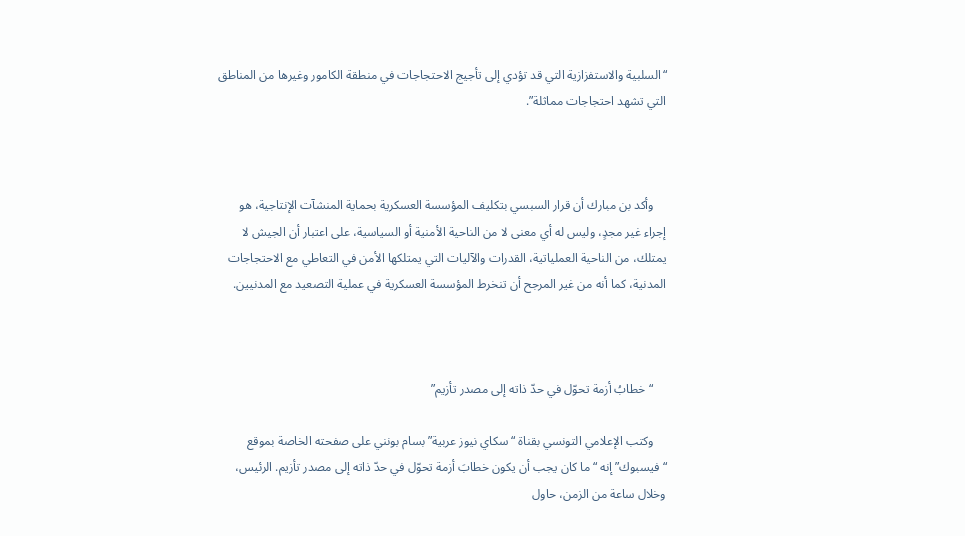“السلبية والاستفزازية التي قد تؤدي إلى تأجيج الاحتجاجات في منطقة الكامور وغيرها من المناطق التي تشهد احتجاجات مماثلة”.



    وأكد بن مبارك أن قرار السبسي بتكليف المؤسسة العسكرية بحماية المنشآت الإنتاجية، هو إجراء غير مجدٍ، وليس له أي معنى لا من الناحية الأمنية أو السياسية، على اعتبار أن الجيش لا يمتلك، من الناحية العملياتية، القدرات والآليات التي يمتلكها الأمن في التعاطي مع الاحتجاجات المدنية، كما أنه من غير المرجح أن تنخرط المؤسسة العسكرية في عملية التصعيد مع المدنيين.



    “خطابُ أزمة تحوّل في حدّ ذاته إلى مصدر تأزيم”

    وكتب الإعلامي التونسي بقناة “سكاي نيوز عربية” بسام بونني على صفحته الخاصة بموقع “فيسبوك” إنه “ما كان يجب أن يكون خطابَ أزمة تحوّل في حدّ ذاته إلى مصدر تأزيم. الرئيس، وخلال ساعة من الزمن، حاول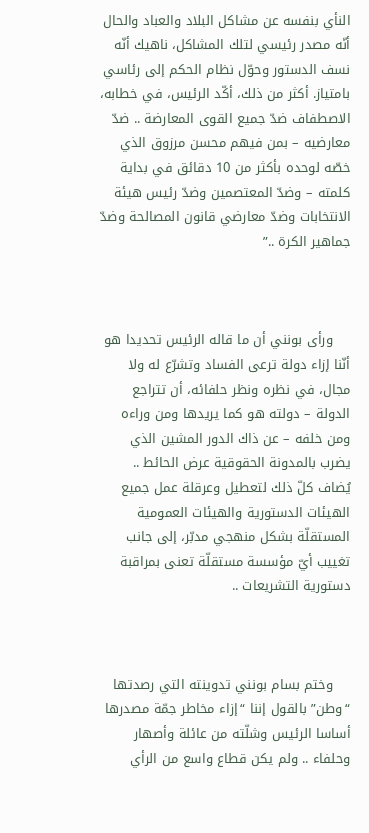النأي بنفسه عن مشاكل البلاد والعباد والحال أنّه مصدر رئيسي لتلك المشاكل، ناهيك أنّه نسف الدستور وحوّل نظام الحكم إلى رئاسي بامتياز. أكثر من ذلك، أكّد الرئيس، في خطابه، الاصطفاف ضدّ جميع القوى المعارضة .. ضدّ معارضيه – بمن فيهم محسن مرزوق الذي خصّه لوحده بأكثر من 10 دقائق في بداية كلمته – وضدّ المعتصمين وضدّ رئيس هيئة الانتخابات وضدّ معارضي قانون المصالحة وضدّ جماهير الكرة ..”



    ورأى بونني أن ما قاله الرئيس تحديدا هو أنّنا إزاء دولة ترعى الفساد وتشرّع له ولا مجال، في نظره ونظر حلفائه، أن تتراجع الدولة – دولته هو كما يريدها ومن وراءه ومن خلفه – عن ذاك الدور المشين الذي يضرب بالمدونة الحقوقية عرض الحائط .. يُضاف كلّ ذلك لتعطيل وعرقلة عمل جميع الهيئات الدستورية والهيئات العمومية المستقلّة بشكل منهجي مدبّر، إلى جانب تغييب أيّ مؤسسة مستقلّة تعنى بمراقبة دستورية التشريعات ..



    وختم بسام بونني تدوينته التي رصدتها “وطن” بالقول إننا “إزاء مخاطر جمّة مصدرها أساسا الرئيس وشلّته من عائلة وأصهار وحلفاء .. ولم يكن قطاع واسع من الرأي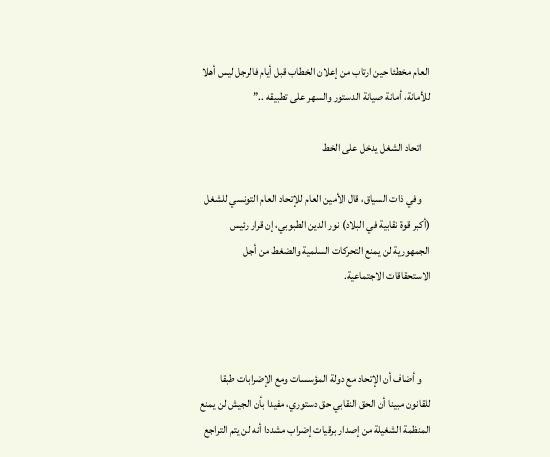العام مخطئا حين ارتاب من إعلان الخطاب قبل أيام فالرجل ليس أهلا للأمانة، أمانة صيانة الدستور والسهر على تطبيقه ..”

    اتحاد الشغل يدخل على الخط

    وفي ذات السياق، قال الأمين العام للإتحاد العام التونسي للشغل (أكبر قوة نقابية في البلاد) نور الدين الطبوبي، إن قرار رئيس الجمهورية لن يمنع التحركات السلمية والضغط من أجل الاستحقاقات الاجتماعية.



    و أضاف أن الإتحاد مع دولة المؤسسات ومع الإضرابات طبقا للقانون مبينا أن الحق النقابي حق دستوري، مفيدا بأن الجيش لن يمنع المنظمة الشغيلة من إصدار برقيات إضراب مشددا أنه لن يتم التراجع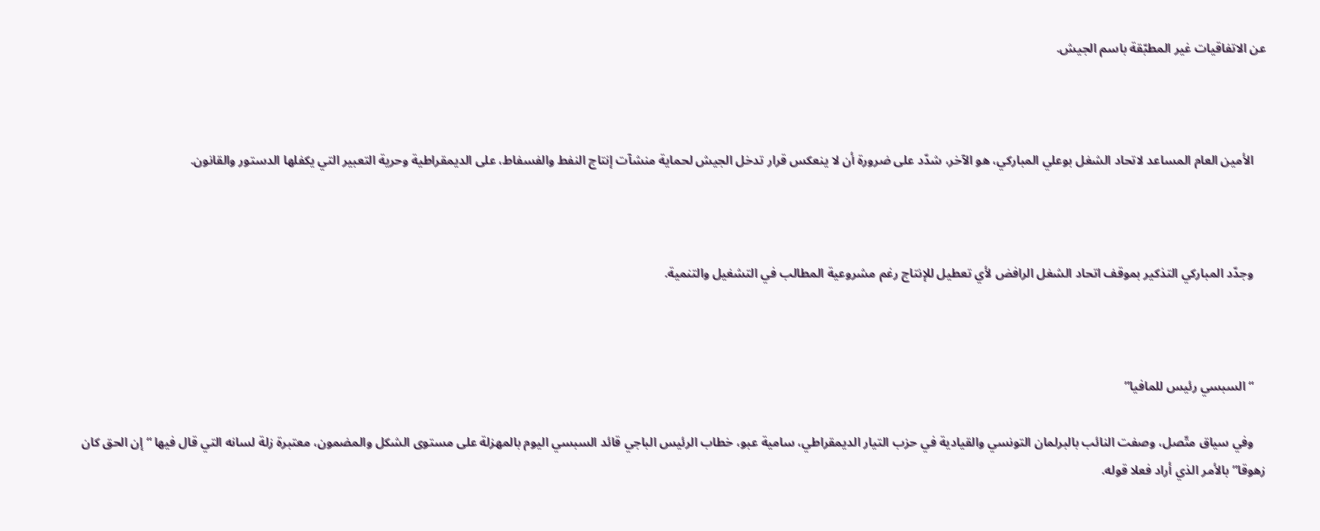عن الاتفاقيات غير المطبّقة باسم الجيش.



    الأمين العام المساعد لاتحاد الشغل بوعلي المباركي، هو الآخر، شدّد على ضرورة أن لا ينعكس قرار تدخل الجيش لحماية منشآت إنتاج النفط والفسفاط، على الديمقراطية وحرية التعبير التي يكفلها الدستور والقانون.



    وجدّد المباركي التذكير بموقف اتحاد الشغل الرافض لأي تعطيل للإنتاج رغم مشروعية المطالب في التشغيل والتنمية.



    “السبسي رئيس للمافيا”

    وفي سياق متّصل، وصفت النائب بالبرلمان التونسي والقيادية في حزب التيار الديمقراطي، سامية عبو، خطاب الرئيس الباجي قائد السبسي اليوم بالمهزلة على مستوى الشكل والمضمون، معتبرة زلة لسانه التي قال فيها “إن الحق كان زهوقا” بالأمر الذي أراد فعلا قوله.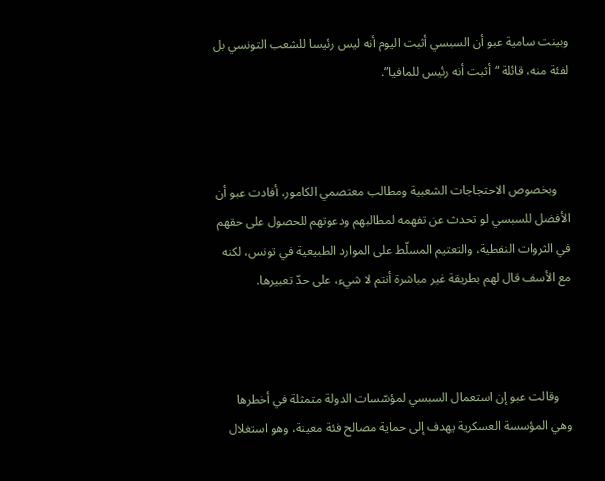وبينت سامية عبو أن السبسي أثبت اليوم أنه ليس رئيسا للشعب التونسي بل لفئة منه، قائلة “أثبت أنه رئيس للمافيا”.



    وبخصوص الاحتجاجات الشعبية ومطالب معتصمي الكامور، أفادت عبو أن الأفضل للسبسي لو تحدث عن تفهمه لمطالبهم ودعوتهم للحصول على حقهم في الثروات النفطية، والتعتيم المسلّط على الموارد الطبيعية في تونس، لكنه مع الأسف قال لهم بطريقة غير مباشرة أنتم لا شيء، على حدّ تعبيرها.



    وقالت عبو إن استعمال السبسي لمؤسّسات الدولة متمثلة في أخطرها وهي المؤسسة العسكرية يهدف إلى حماية مصالح فئة معينة، وهو استغلال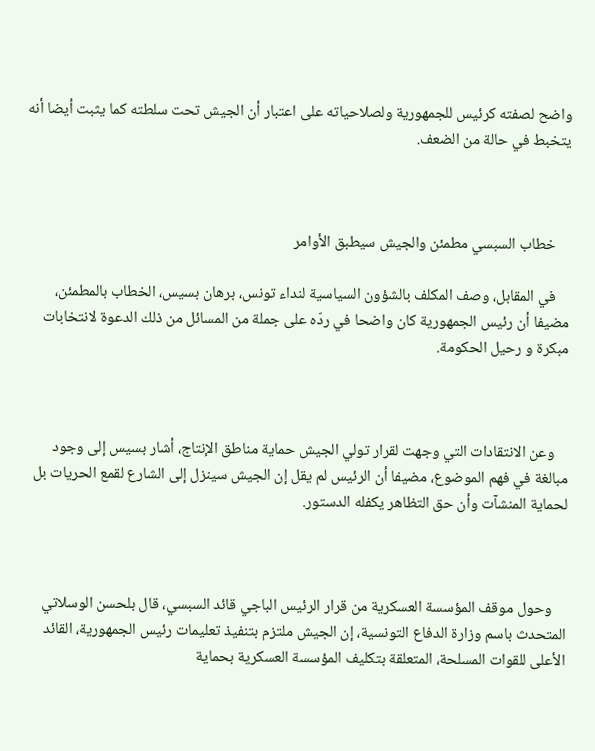واضح لصفته كرئيس للجمهورية ولصلاحياته على اعتبار أن الجيش تحت سلطته كما يثبت أيضا أنه يتخبط في حالة من الضعف.



    خطاب السبسي مطمئن والجيش سيطبق الأوامر

    في المقابل، وصف المكلف بالشؤون السياسية لنداء تونس، برهان بسيس، الخطاب بالمطمئن، مضيفا أن رئيس الجمهورية كان واضحا في ردّه على جملة من المسائل من ذلك الدعوة لانتخابات مبكرة و رحيل الحكومة.



    وعن الانتقادات التي وجهت لقرار تولي الجيش حماية مناطق الإنتاج، أشار بسيس إلى وجود مبالغة في فهم الموضوع، مضيفا أن الرئيس لم يقل إن الجيش سينزل إلى الشارع لقمع الحريات بل لحماية المنشآت وأن حق التظاهر يكفله الدستور.



    وحول موقف المؤسسة العسكرية من قرار الرئيس الباجي قائد السبسي، قال بلحسن الوسلاتي المتحدث باسم وزارة الدفاع التونسية، إن الجيش ملتزم بتنفيذ تعليمات رئيس الجمهورية، القائد الأعلى للقوات المسلحة، المتعلقة بتكليف المؤسسة العسكرية بحماية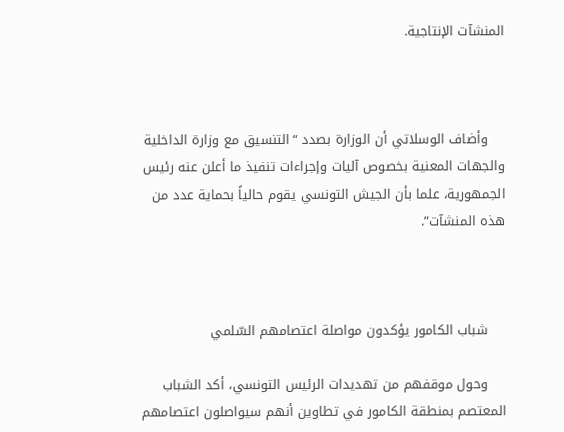المنشآت الإنتاجية.



    وأضاف الوسلاتي أن الوزارة بصدد “التنسيق مع وزارة الداخلية والجهات المعنية بخصوص آليات وإجراءات تنفيذ ما أعلن عنه رئيس الجمهورية، علما بأن الجيش التونسي يقوم حالياً بحماية عدد من هذه المنشآت”.



    شباب الكامور يؤكدون مواصلة اعتصامهم السّلمي

    وحول موقفهم من تهديدات الرئيس التونسي، أكد الشباب المعتصم بمنطقة الكامور في تطاوين أنهم سيواصلون اعتصامهم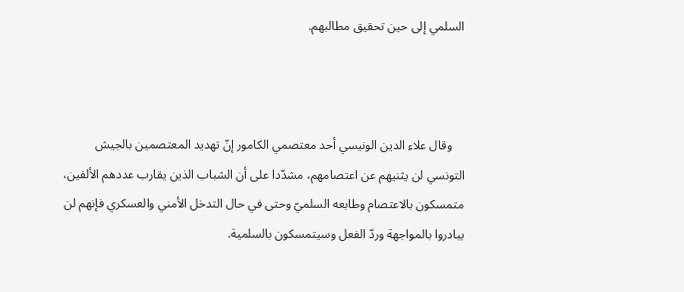السلمي إلى حين تحقيق مطالبهم.



    وقال علاء الدين الونيسي أحد معتصمي الكامور إنّ تهديد المعتصمين بالجيش التونسي لن يثنيهم عن اعتصامهم، مشدّدا على أن الشباب الذين يقارب عددهم الألفين، متمسكون بالاعتصام وطابعه السلميّ وحتى في حال التدخل الأمني والعسكري فإنهم لن يبادروا بالمواجهة وردّ الفعل وسيتمسكون بالسلمية.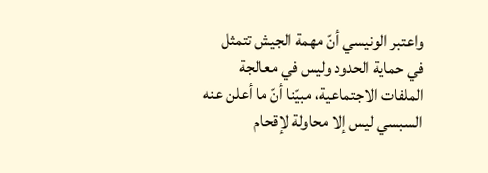واعتبر الونيسي أنّ مهمة الجيش تتمثل في حماية الحدود وليس في معالجة الملفات الاجتماعية، مبيّنا أنّ ما أعلن عنه السبسي ليس إلا محاولة لإقحام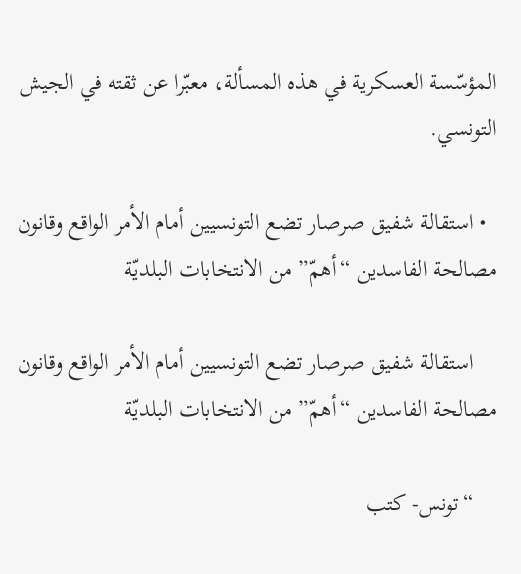المؤسّسة العسكرية في هذه المسألة، معبّرا عن ثقته في الجيش التونسي.

  • استقالة شفيق صرصار تضع التونسيين أمام الأمر الواقع وقانون مصالحة الفاسدين “أهمّ” من الانتخابات البلديّة

    استقالة شفيق صرصار تضع التونسيين أمام الأمر الواقع وقانون مصالحة الفاسدين “أهمّ” من الانتخابات البلديّة

    “تونس- كتب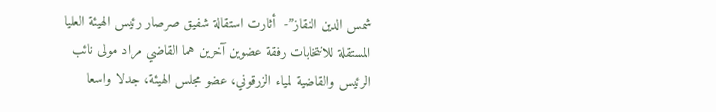شمس الدين النقاز”-  أثارت استقالة شفيق صرصار رئيس الهيئة العليا المستقلة للانتخابات رفقة عضوين آخرين هما القاضي مراد مولى نائب الرئيس والقاضية لمياء الزرقوني، عضو مجلس الهيئة، جدلا واسعا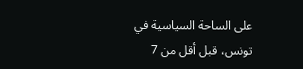على الساحة السياسية في تونس، قبل أقل من 7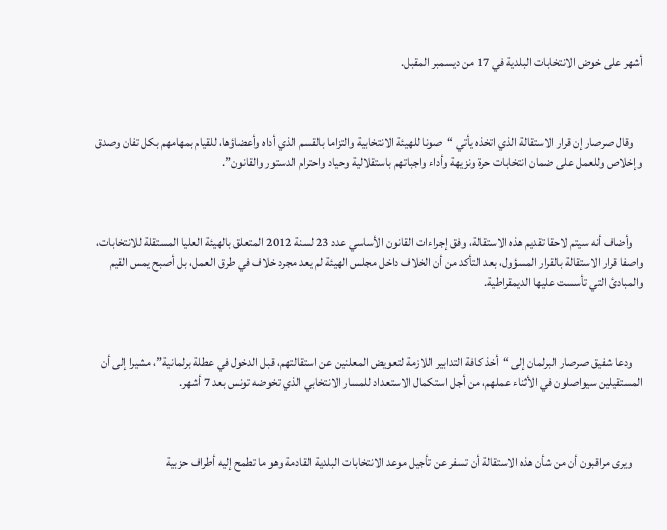أشهر على خوض الانتخابات البلدية في 17 من ديسمبر المقبل.



    وقال صرصار إن قرار الاستقالة الذي اتخذه يأتي “صونا للهيئة الانتخابية والتزاما بالقسم الذي أداه وأعضاؤها، للقيام بمهامهم بكل تفان وصدق وإخلاص وللعمل على ضمان انتخابات حرة ونزيهة وأداء واجباتهم باستقلالية وحياد واحترام الدستور والقانون”.



    وأضاف أنه سيتم لاحقا تقديم هذه الاستقالة، وفق إجراءات القانون الأساسي عدد 23 لسنة 2012 المتعلق بالهيئة العليا المستقلة للانتخابات، واصفا قرار الاستقالة بالقرار المسؤول، بعد التأكد من أن الخلاف داخل مجلس الهيئة لم يعد مجرد خلاف في طرق العمل، بل أصبح يمس القيم والمبادئ التي تأسست عليها الديمقراطية.



    ودعا شفيق صرصار البرلمان إلى “أخذ كافة التدابير اللازمة لتعويض المعلنين عن استقالتهم، قبل الدخول في عطلة برلمانية”، مشيرا إلى أن المستقيلين سيواصلون في الأثناء عملهم، من أجل استكمال الاستعداد للمسار الانتخابي الذي تخوضه تونس بعد 7 أشهر.



    ويرى مراقبون أن من شأن هذه الاستقالة أن تسفر عن تأجيل موعد الانتخابات البلدية القادمة وهو ما تطمح إليه أطراف حزبية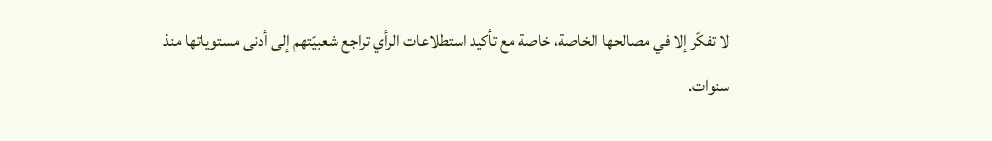لا تفكّر إلا في مصالحها الخاصة، خاصة مع تأكيد استطلاعات الرأي تراجع شعبيّتهم إلى أدنى مستوياتها منذ سنوات.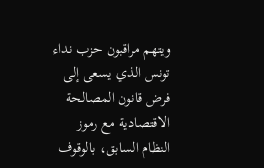ويتهم مراقبون حزب نداء تونس الذي يسعى إلى فرض قانون المصالحة الاقتصادية مع رموز النظام السابق، بالوقوف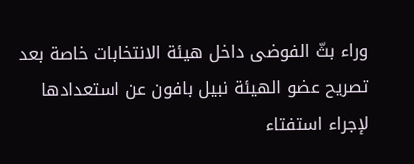وراء بثّ الفوضى داخل هيئة الانتخابات خاصة بعد تصريح عضو الهيئة نبيل بافون عن استعدادها لإجراء استفتاء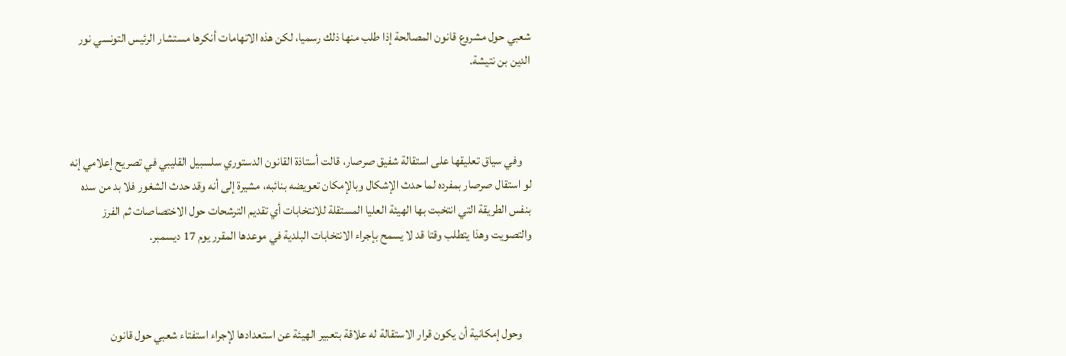شعبي حول مشروع قانون المصالحة إذا طلب منها ذلك رسميا، لكن هذه الاتهامات أنكرها مستشار الرئيس التونسي نور الدين بن نتيشة.



    وفي سياق تعليقها على استقالة شفيق صرصار، قالت أستاذة القانون الدستوري سلسبيل القليبي في تصريح إعلامي إنه لو استقال صرصار بمفرده لما حدث الإشكال وبالإمكان تعويضه بنائبه، مشيرة إلى أنه وقد حدث الشغور فلا بد من سده بنفس الطريقة التي انتخبت بها الهيئة العليا المستقلة للانتخابات أي تقديم الترشحات حول الاختصاصات ثم الفرز والتصويت وهذا يتطلب وقتا قد لا يسمح بإجراء الانتخابات البلدية في موعدها المقرر يوم 17 ديسمبر.



    وحول إمكانية أن يكون قرار الاستقالة له علاقة بتعبير الهيئة عن استعدادها لإجراء استفتاء شعبي حول قانون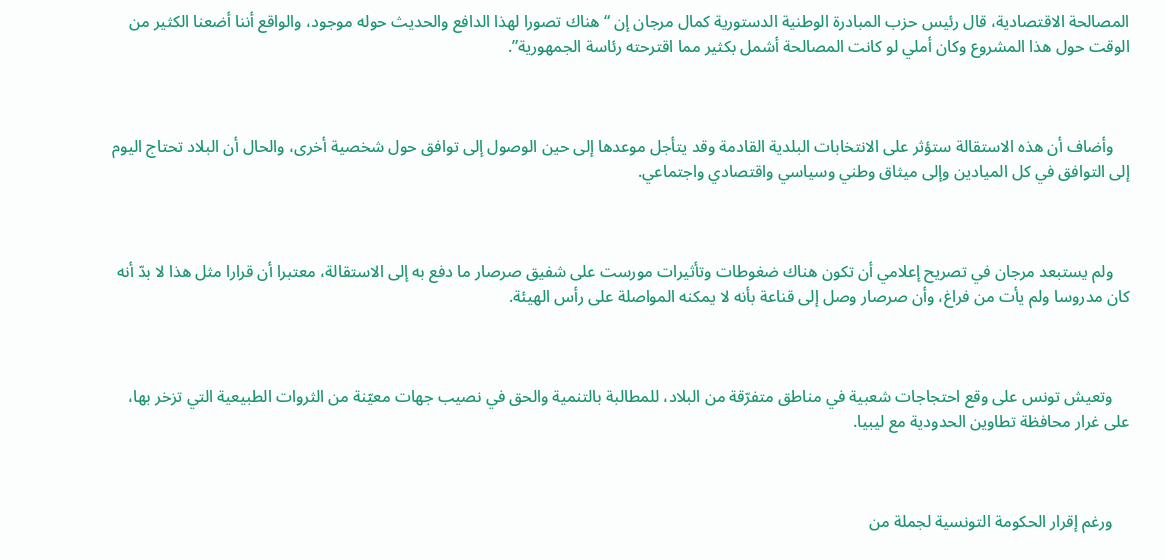المصالحة الاقتصادية، قال رئيس حزب المبادرة الوطنية الدستورية كمال مرجان إن “هناك تصورا لهذا الدافع والحديث حوله موجود، والواقع أننا أضعنا الكثير من الوقت حول هذا المشروع وكان أملي لو كانت المصالحة أشمل بكثير مما اقترحته رئاسة الجمهورية”.



    وأضاف أن هذه الاستقالة ستؤثر على الانتخابات البلدية القادمة وقد يتأجل موعدها إلى حين الوصول إلى توافق حول شخصية أخرى، والحال أن البلاد تحتاج اليوم إلى التوافق في كل الميادين وإلى ميثاق وطني وسياسي واقتصادي واجتماعي.



    ولم يستبعد مرجان في تصريح إعلامي أن تكون هناك ضغوطات وتأثيرات مورست على شفيق صرصار ما دفع به إلى الاستقالة، معتبرا أن قرارا مثل هذا لا بدّ أنه كان مدروسا ولم يأت من فراغ، وأن صرصار وصل إلى قناعة بأنه لا يمكنه المواصلة على رأس الهيئة.



    وتعيش تونس على وقع احتجاجات شعبية في مناطق متفرّقة من البلاد، للمطالبة بالتنمية والحق في نصيب جهات معيّنة من الثروات الطبيعية التي تزخر بها، على غرار محافظة تطاوين الحدودية مع ليبيا.



    ورغم إقرار الحكومة التونسية لجملة من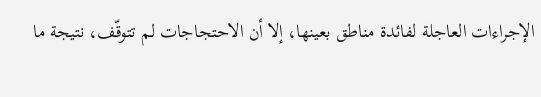الإجراءات العاجلة لفائدة مناطق بعينها، إلا أن الاحتجاجات لم تتوقّف، نتيجة ما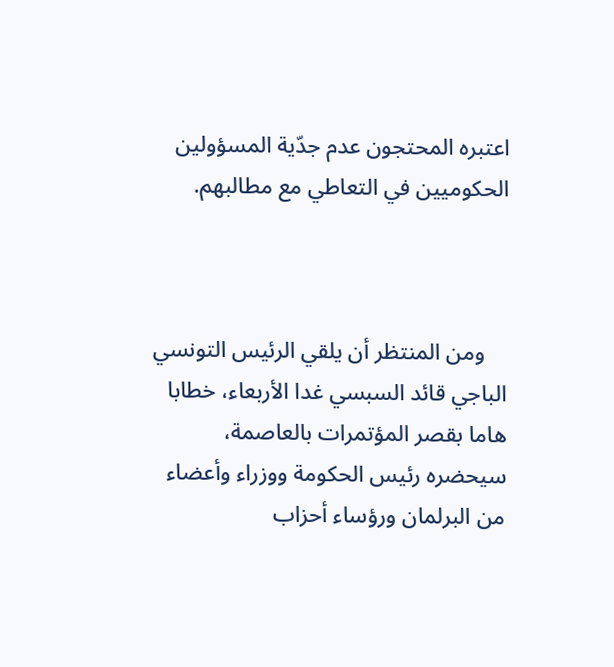اعتبره المحتجون عدم جدّية المسؤولين الحكوميين في التعاطي مع مطالبهم.



    ومن المنتظر أن يلقي الرئيس التونسي الباجي قائد السبسي غدا الأربعاء، خطابا هاما بقصر المؤتمرات بالعاصمة، سيحضره رئيس الحكومة ووزراء وأعضاء من البرلمان ورؤساء أحزاب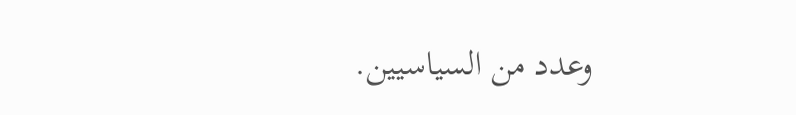وعدد من السياسيين.